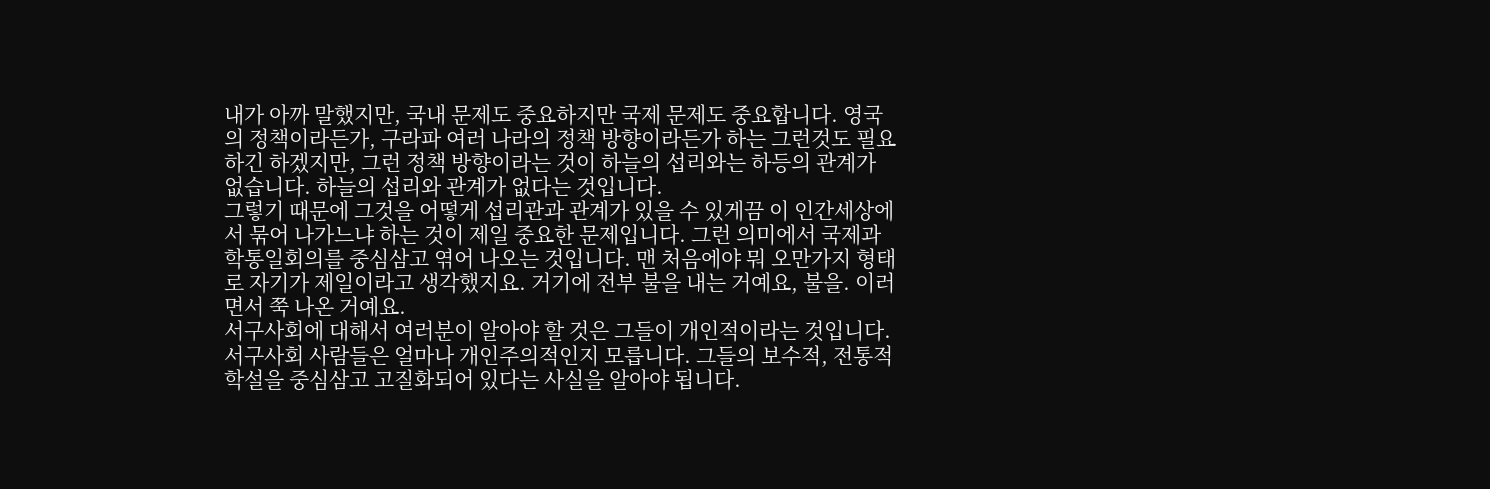내가 아까 말했지만, 국내 문제도 중요하지만 국제 문제도 중요합니다. 영국의 정책이라든가, 구라파 여러 나라의 정책 방향이라든가 하는 그런것도 필요하긴 하겠지만, 그런 정책 방향이라는 것이 하늘의 섭리와는 하등의 관계가 없습니다. 하늘의 섭리와 관계가 없다는 것입니다.
그렇기 때문에 그것을 어떻게 섭리관과 관계가 있을 수 있게끔 이 인간세상에서 묶어 나가느냐 하는 것이 제일 중요한 문제입니다. 그런 의미에서 국제과학통일회의를 중심삼고 엮어 나오는 것입니다. 맨 처음에야 뭐 오만가지 형태로 자기가 제일이라고 생각했지요. 거기에 전부 불을 내는 거예요, 불을. 이러면서 쭉 나온 거예요.
서구사회에 대해서 여러분이 알아야 할 것은 그들이 개인적이라는 것입니다. 서구사회 사람들은 얼마나 개인주의적인지 모릅니다. 그들의 보수적, 전통적 학설을 중심삼고 고질화되어 있다는 사실을 알아야 됩니다.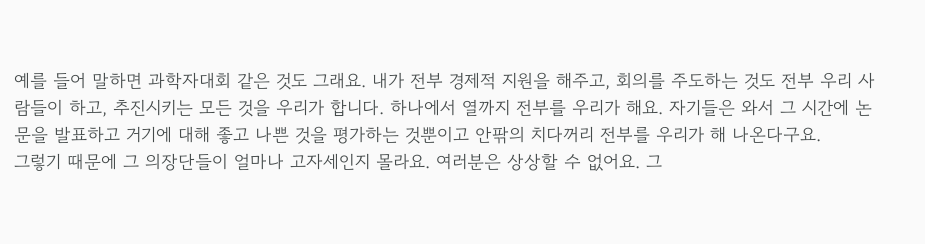예를 들어 말하면 과학자대회 같은 것도 그래요. 내가 전부 경제적 지원을 해주고, 회의를 주도하는 것도 전부 우리 사람들이 하고, 추진시키는 모든 것을 우리가 합니다. 하나에서 열까지 전부를 우리가 해요. 자기들은 와서 그 시간에 논문을 발표하고 거기에 대해 좋고 나쁜 것을 평가하는 것뿐이고 안팎의 치다꺼리 전부를 우리가 해 나온다구요.
그렇기 때문에 그 의장단들이 얼마나 고자세인지 몰라요. 여러분은 상상할 수 없어요. 그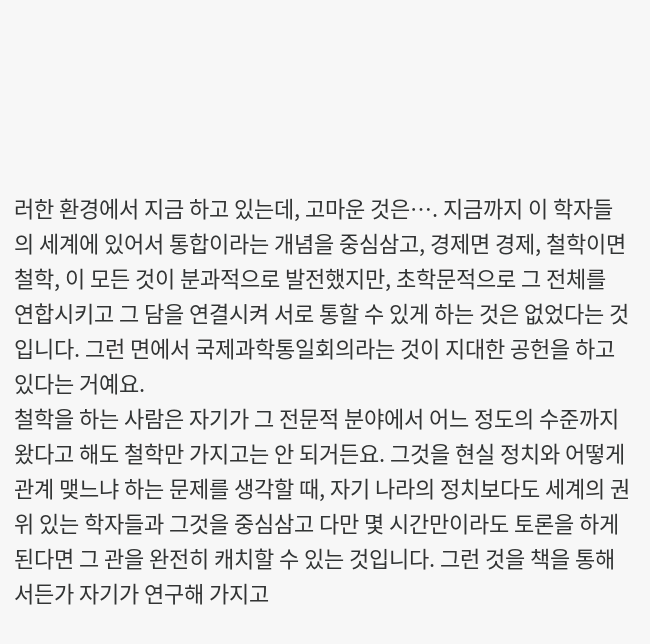러한 환경에서 지금 하고 있는데, 고마운 것은…. 지금까지 이 학자들의 세계에 있어서 통합이라는 개념을 중심삼고, 경제면 경제, 철학이면 철학, 이 모든 것이 분과적으로 발전했지만, 초학문적으로 그 전체를 연합시키고 그 담을 연결시켜 서로 통할 수 있게 하는 것은 없었다는 것입니다. 그런 면에서 국제과학통일회의라는 것이 지대한 공헌을 하고 있다는 거예요.
철학을 하는 사람은 자기가 그 전문적 분야에서 어느 정도의 수준까지 왔다고 해도 철학만 가지고는 안 되거든요. 그것을 현실 정치와 어떻게 관계 맺느냐 하는 문제를 생각할 때, 자기 나라의 정치보다도 세계의 권위 있는 학자들과 그것을 중심삼고 다만 몇 시간만이라도 토론을 하게 된다면 그 관을 완전히 캐치할 수 있는 것입니다. 그런 것을 책을 통해서든가 자기가 연구해 가지고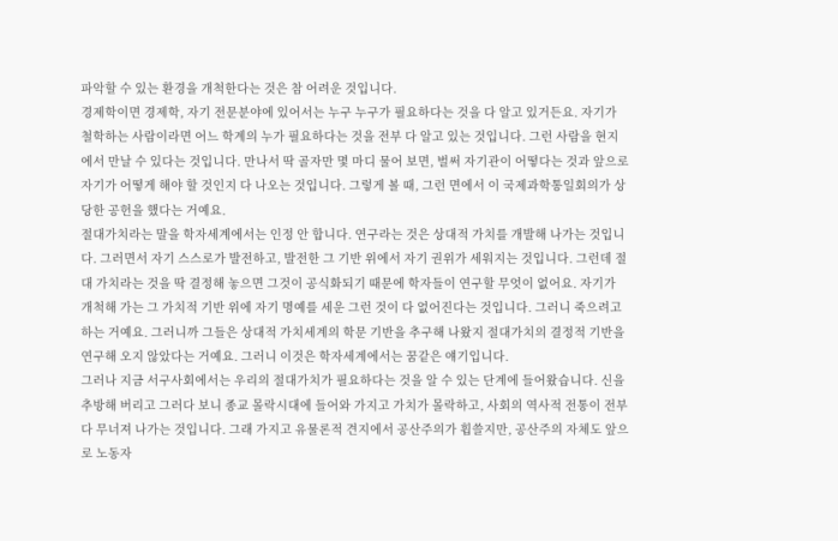파악할 수 있는 환경을 개척한다는 것은 참 어려운 것입니다.
경제학이면 경제학, 자기 전문분야에 있어서는 누구 누구가 필요하다는 것을 다 알고 있거든요. 자기가 철학하는 사람이라면 어느 학계의 누가 필요하다는 것을 전부 다 알고 있는 것입니다. 그런 사람을 현지에서 만날 수 있다는 것입니다. 만나서 딱 골자만 몇 마디 물어 보면, 벌써 자기관이 어떻다는 것과 앞으로 자기가 어떻게 해야 할 것인지 다 나오는 것입니다. 그렇게 볼 때, 그런 면에서 이 국제과학통일회의가 상당한 공헌을 했다는 거예요.
절대가치라는 말을 학자세계에서는 인정 안 합니다. 연구라는 것은 상대적 가치를 개발해 나가는 것입니다. 그러면서 자기 스스로가 발전하고, 발전한 그 기반 위에서 자기 권위가 세워지는 것입니다. 그런데 절대 가치라는 것을 딱 결정해 놓으면 그것이 공식화되기 때문에 학자들이 연구할 무엇이 없어요. 자기가 개척해 가는 그 가치적 기반 위에 자기 명예를 세운 그런 것이 다 없어진다는 것입니다. 그러니 죽으려고 하는 거예요. 그러니까 그들은 상대적 가치세계의 학문 기반을 추구해 나왔지 절대가치의 결정적 기반을 연구해 오지 않았다는 거예요. 그러니 이것은 학자세계에서는 꿈같은 얘기입니다.
그러나 지금 서구사회에서는 우리의 절대가치가 필요하다는 것을 알 수 있는 단계에 들어왔습니다. 신을 추방해 버리고 그러다 보니 종교 몰락시대에 들어와 가지고 가치가 몰락하고, 사회의 역사적 전통이 전부다 무너져 나가는 것입니다. 그래 가지고 유물론적 견지에서 공산주의가 휩쓸지만, 공산주의 자체도 앞으로 노동자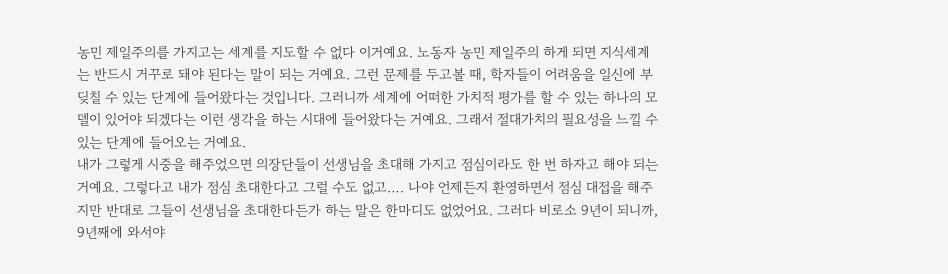농민 제일주의를 가지고는 세계를 지도할 수 없다 이거예요. 노동자 농민 제일주의 하게 되면 지식세계는 반드시 거꾸로 돼야 된다는 말이 되는 거예요. 그런 문제를 두고볼 때, 학자들이 어려움을 일신에 부딪칠 수 있는 단계에 들어왔다는 것입니다. 그러니까 세계에 어떠한 가치적 평가를 할 수 있는 하나의 모델이 있어야 되겠다는 이런 생각을 하는 시대에 들어왔다는 거예요. 그래서 절대가치의 필요성을 느낄 수 있는 단계에 들어오는 거예요.
내가 그렇게 시중을 해주었으면 의장단들이 선생님을 초대해 가지고 점심이라도 한 번 하자고 해야 되는 거예요. 그렇다고 내가 점심 초대한다고 그럴 수도 없고…. 나야 언제든지 환영하면서 점심 대접을 해주지만 반대로 그들이 선생님을 초대한다든가 하는 말은 한마디도 없었어요. 그러다 비로소 9년이 되니까, 9년째에 와서야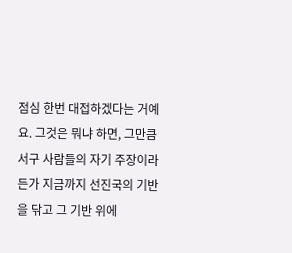점심 한번 대접하겠다는 거예요. 그것은 뭐냐 하면, 그만큼 서구 사람들의 자기 주장이라든가 지금까지 선진국의 기반을 닦고 그 기반 위에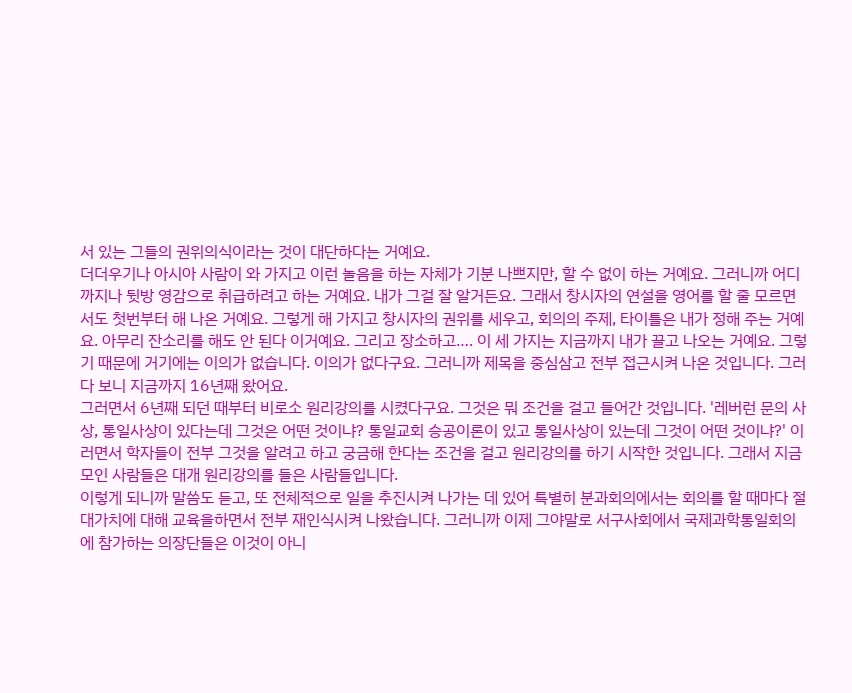서 있는 그들의 권위의식이라는 것이 대단하다는 거예요.
더더우기나 아시아 사람이 와 가지고 이런 놀음을 하는 자체가 기분 나쁘지만, 할 수 없이 하는 거예요. 그러니까 어디까지나 뒷방 영감으로 취급하려고 하는 거예요. 내가 그걸 잘 알거든요. 그래서 창시자의 연설을 영어를 할 줄 모르면서도 첫번부터 해 나온 거예요. 그렇게 해 가지고 창시자의 권위를 세우고, 회의의 주제, 타이틀은 내가 정해 주는 거예요. 아무리 잔소리를 해도 안 된다 이거예요. 그리고 장소하고…. 이 세 가지는 지금까지 내가 끌고 나오는 거예요. 그렇기 때문에 거기에는 이의가 없습니다. 이의가 없다구요. 그러니까 제목을 중심삼고 전부 접근시켜 나온 것입니다. 그러다 보니 지금까지 16년째 왔어요.
그러면서 6년째 되던 때부터 비로소 원리강의를 시켰다구요. 그것은 뭐 조건을 걸고 들어간 것입니다. '레버런 문의 사상, 통일사상이 있다는데 그것은 어떤 것이냐? 통일교회 승공이론이 있고 통일사상이 있는데 그것이 어떤 것이냐?' 이러면서 학자들이 전부 그것을 알려고 하고 궁금해 한다는 조건을 걸고 원리강의를 하기 시작한 것입니다. 그래서 지금 모인 사람들은 대개 원리강의를 들은 사람들입니다.
이렇게 되니까 말씀도 듣고, 또 전체적으로 일을 추진시켜 나가는 데 있어 특별히 분과회의에서는 회의를 할 때마다 절대가치에 대해 교육을하면서 전부 재인식시켜 나왔습니다. 그러니까 이제 그야말로 서구사회에서 국제과학통일회의에 참가하는 의장단들은 이것이 아니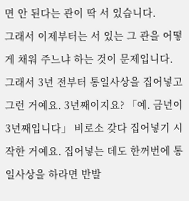면 안 된다는 관이 딱 서 있습니다.
그래서 이제부터는 서 있는 그 관을 어떻게 채워 주느냐 하는 것이 문제입니다. 그래서 3년 전부터 통일사상을 집어넣고 그런 거예요. 3년째이지요? 「예. 금년이 3년째입니다」 비로소 갖다 집어넣기 시작한 거예요. 집어넣는 데도 한꺼번에 통일사상을 하라면 반발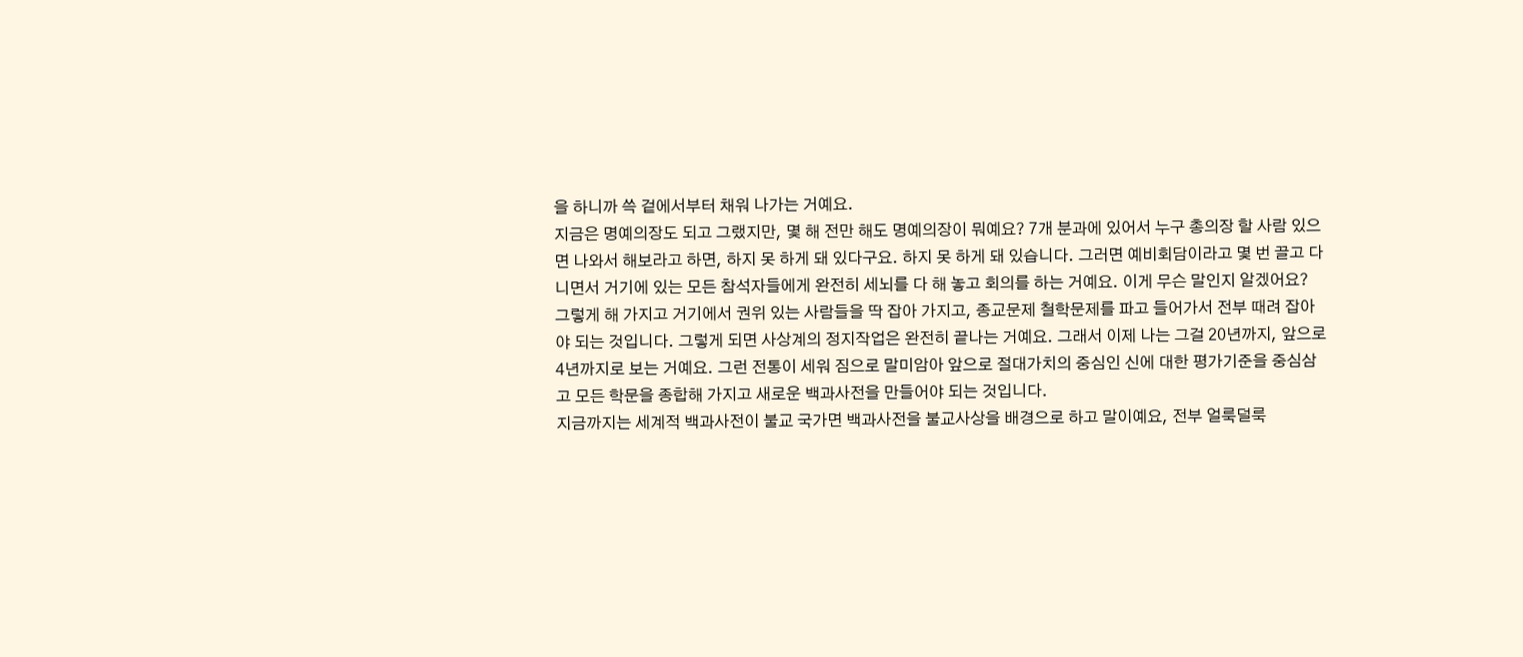을 하니까 쓱 겉에서부터 채워 나가는 거예요.
지금은 명예의장도 되고 그랬지만, 몇 해 전만 해도 명예의장이 뭐예요? 7개 분과에 있어서 누구 총의장 할 사람 있으면 나와서 해보라고 하면, 하지 못 하게 돼 있다구요. 하지 못 하게 돼 있습니다. 그러면 예비회담이라고 몇 번 끌고 다니면서 거기에 있는 모든 참석자들에게 완전히 세뇌를 다 해 놓고 회의를 하는 거예요. 이게 무슨 말인지 알겠어요?
그렇게 해 가지고 거기에서 권위 있는 사람들을 딱 잡아 가지고, 종교문제 철학문제를 파고 들어가서 전부 때려 잡아야 되는 것입니다. 그렇게 되면 사상계의 정지작업은 완전히 끝나는 거예요. 그래서 이제 나는 그걸 20년까지, 앞으로 4년까지로 보는 거예요. 그런 전통이 세워 짐으로 말미암아 앞으로 절대가치의 중심인 신에 대한 평가기준을 중심삼고 모든 학문을 종합해 가지고 새로운 백과사전을 만들어야 되는 것입니다.
지금까지는 세계적 백과사전이 불교 국가면 백과사전을 불교사상을 배경으로 하고 말이예요, 전부 얼룩덜룩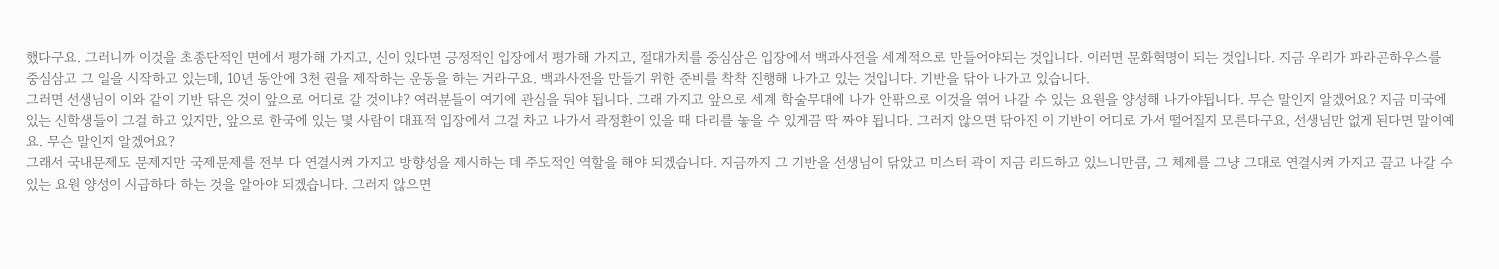했다구요. 그러니까 이것을 초종단적인 면에서 평가해 가지고, 신이 있다면 긍정적인 입장에서 평가해 가지고, 절대가치를 중심삼은 입장에서 백과사전을 세계적으로 만들어야되는 것입니다. 이러면 문화혁명이 되는 것입니다. 지금 우리가 파라곤하우스를 중심삼고 그 일을 시작하고 있는데, 10년 동안에 3천 권을 제작하는 운동을 하는 거라구요. 백과사전을 만들기 위한 준비를 착착 진행해 나가고 있는 것입니다. 기반을 닦아 나가고 있습니다.
그러면 선생님이 이와 같이 기반 닦은 것이 앞으로 어디로 갈 것이냐? 여러분들이 여기에 관심을 둬야 됩니다. 그래 가지고 앞으로 세계 학술무대에 나가 안팎으로 이것을 엮어 나갈 수 있는 요원을 양성해 나가야됩니다. 무슨 말인지 알겠어요? 지금 미국에 있는 신학생들이 그걸 하고 있지만, 앞으로 한국에 있는 몇 사람이 대표적 입장에서 그걸 차고 나가서 곽정환이 있을 때 다리를 놓을 수 있게끔 딱 짜야 됩니다. 그러지 않으면 닦아진 이 기반이 어디로 가서 떨어질지 모른다구요, 선생님만 없게 된다면 말이예요. 무슨 말인지 알겠어요?
그래서 국내문제도 문제지만 국제문제를 전부 다 연결시켜 가지고 방향성을 제시하는 데 주도적인 역할을 해야 되겠습니다. 지금까지 그 기반을 선생님이 닦았고 미스터 곽이 지금 리드하고 있느니만큼, 그 체제를 그냥 그대로 연결시켜 가지고 끌고 나갈 수 있는 요원 양성이 시급하다 하는 것을 알아야 되겠습니다. 그러지 않으면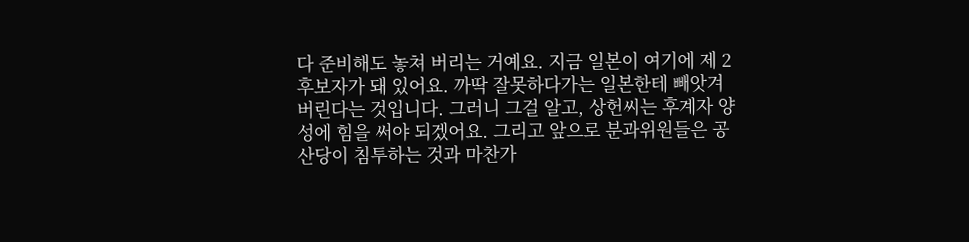다 준비해도 놓쳐 버리는 거예요. 지금 일본이 여기에 제 2후보자가 돼 있어요. 까딱 잘못하다가는 일본한테 빼앗겨 버린다는 것입니다. 그러니 그걸 알고, 상헌씨는 후계자 양성에 힘을 써야 되겠어요. 그리고 앞으로 분과위원들은 공산당이 침투하는 것과 마찬가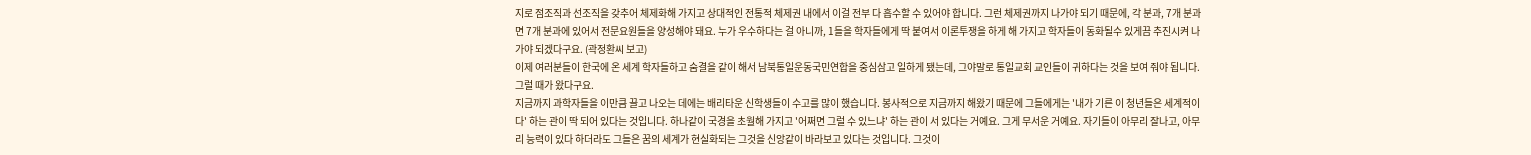지로 점조직과 선조직을 갖추어 체제화해 가지고 상대적인 전통적 체제권 내에서 이걸 전부 다 흡수할 수 있어야 합니다. 그런 체제권까지 나가야 되기 때문에, 각 분과, 7개 분과면 7개 분과에 있어서 전문요원들을 양성해야 돼요. 누가 우수하다는 걸 아니까, 1들을 학자들에게 딱 붙여서 이론투쟁을 하게 해 가지고 학자들이 동화될수 있게끔 추진시켜 나가야 되겠다구요. (곽정환씨 보고)
이제 여러분들이 한국에 온 세계 학자들하고 숨결을 같이 해서 남북통일운동국민연합을 중심삼고 일하게 됐는데, 그야말로 통일교회 교인들이 귀하다는 것을 보여 줘야 됩니다. 그럴 때가 왔다구요.
지금까지 과학자들을 이만큼 끌고 나오는 데에는 배리타운 신학생들이 수고를 많이 했습니다. 봉사적으로 지금까지 해왔기 때문에 그들에게는 '내가 기른 이 청년들은 세계적이다' 하는 관이 딱 되어 있다는 것입니다. 하나같이 국경을 초월해 가지고 '어쩌면 그럴 수 있느냐' 하는 관이 서 있다는 거예요. 그게 무서운 거예요. 자기들이 아무리 잘나고, 아무리 능력이 있다 하더라도 그들은 꿈의 세계가 현실화되는 그것을 신앙같이 바라보고 있다는 것입니다. 그것이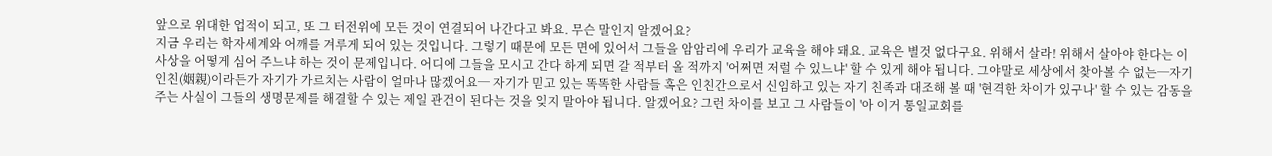앞으로 위대한 업적이 되고, 또 그 터전위에 모든 것이 연결되어 나간다고 봐요. 무슨 말인지 알겠어요?
지금 우리는 학자세계와 어깨를 겨루게 되어 있는 것입니다. 그렇기 때문에 모든 면에 있어서 그들을 암암리에 우리가 교육을 해야 돼요. 교육은 별것 없다구요. 위해서 살라! 위해서 살아야 한다는 이 사상을 어떻게 심어 주느냐 하는 것이 문제입니다. 어디에 그들을 모시고 간다 하게 되면 갈 적부터 올 적까지 '어쩌면 저럴 수 있느냐' 할 수 있게 해야 됩니다. 그야말로 세상에서 찾아볼 수 없는─자기 인친(姻親)이라든가 자기가 가르치는 사람이 얼마나 많겠어요─ 자기가 믿고 있는 똑똑한 사람들 혹은 인친간으로서 신임하고 있는 자기 친족과 대조해 볼 때 '현격한 차이가 있구나' 할 수 있는 감동을 주는 사실이 그들의 생명문제를 해결할 수 있는 제일 관건이 된다는 것을 잊지 말아야 됩니다. 알겠어요? 그런 차이를 보고 그 사람들이 '아 이거 통일교회를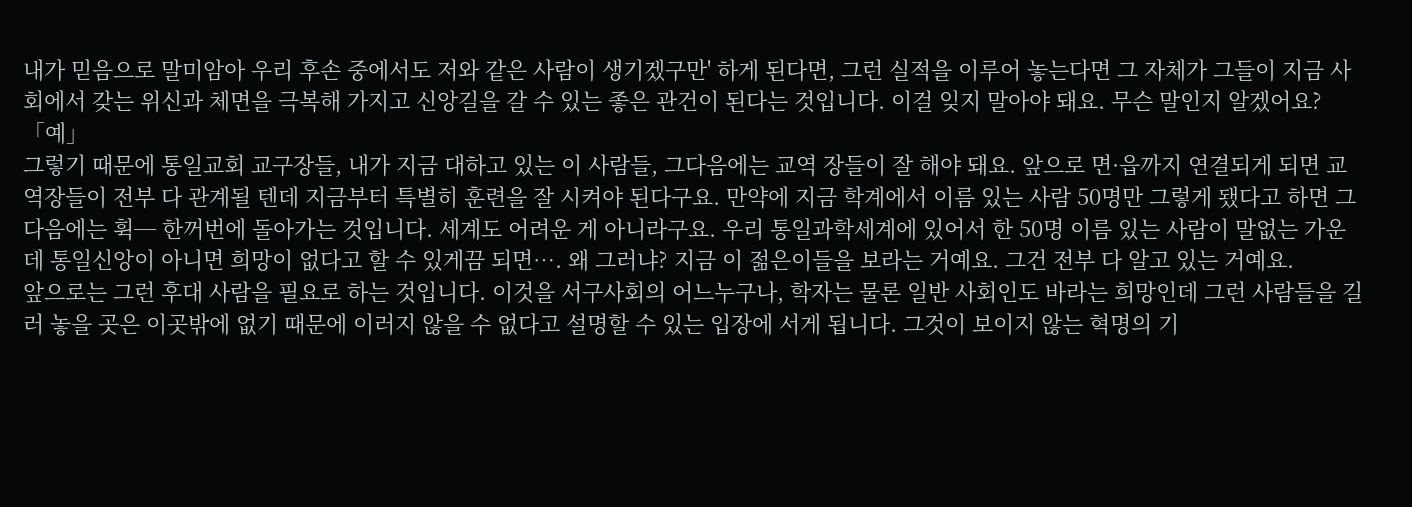내가 믿음으로 말미암아 우리 후손 중에서도 저와 같은 사람이 생기겠구만' 하게 된다면, 그런 실적을 이루어 놓는다면 그 자체가 그들이 지금 사회에서 갖는 위신과 체면을 극복해 가지고 신앙길을 갈 수 있는 좋은 관건이 된다는 것입니다. 이걸 잊지 말아야 돼요. 무슨 말인지 알겠어요? 「예」
그렇기 때문에 통일교회 교구장들, 내가 지금 대하고 있는 이 사람들, 그다음에는 교역 장들이 잘 해야 돼요. 앞으로 면·읍까지 연결되게 되면 교역장들이 전부 다 관계될 텐데 지금부터 특별히 훈련을 잘 시켜야 된다구요. 만약에 지금 학계에서 이름 있는 사람 50명만 그렇게 됐다고 하면 그다음에는 휙─ 한꺼번에 돌아가는 것입니다. 세계도 어려운 게 아니라구요. 우리 통일과학세계에 있어서 한 50명 이름 있는 사람이 말없는 가운데 통일신앙이 아니면 희망이 없다고 할 수 있게끔 되면…. 왜 그러냐? 지금 이 젊은이들을 보라는 거예요. 그건 전부 다 알고 있는 거예요.
앞으로는 그런 후대 사람을 필요로 하는 것입니다. 이것을 서구사회의 어느누구나, 학자는 물론 일반 사회인도 바라는 희망인데 그런 사람들을 길러 놓을 곳은 이곳밖에 없기 때문에 이러지 않을 수 없다고 설명할 수 있는 입장에 서게 됩니다. 그것이 보이지 않는 혁명의 기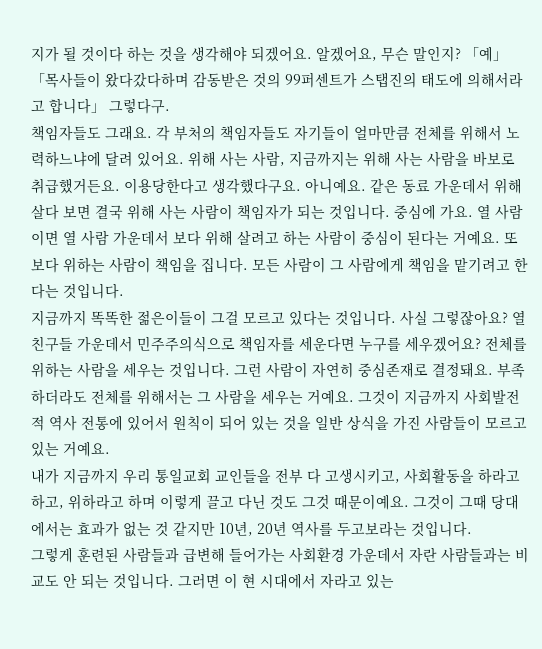지가 될 것이다 하는 것을 생각해야 되겠어요. 알겠어요, 무슨 말인지? 「예」「목사들이 왔다갔다하며 감동받은 것의 99퍼센트가 스탭진의 태도에 의해서라고 합니다」 그렇다구.
책임자들도 그래요. 각 부처의 책임자들도 자기들이 얼마만큼 전체를 위해서 노력하느냐에 달려 있어요. 위해 사는 사람, 지금까지는 위해 사는 사람을 바보로 취급했거든요. 이용당한다고 생각했다구요. 아니예요. 같은 동료 가운데서 위해 살다 보면 결국 위해 사는 사람이 책임자가 되는 것입니다. 중심에 가요. 열 사람이면 열 사람 가운데서 보다 위해 살려고 하는 사람이 중심이 된다는 거예요. 또 보다 위하는 사람이 책임을 집니다. 모든 사람이 그 사람에게 책임을 맡기려고 한다는 것입니다.
지금까지 똑똑한 젊은이들이 그걸 모르고 있다는 것입니다. 사실 그렇잖아요? 열 친구들 가운데서 민주주의식으로 책임자를 세운다면 누구를 세우겠어요? 전체를 위하는 사람을 세우는 것입니다. 그런 사람이 자연히 중심존재로 결정돼요. 부족하더라도 전체를 위해서는 그 사람을 세우는 거예요. 그것이 지금까지 사회발전적 역사 전통에 있어서 원칙이 되어 있는 것을 일반 상식을 가진 사람들이 모르고 있는 거예요.
내가 지금까지 우리 통일교회 교인들을 전부 다 고생시키고, 사회활동을 하라고 하고, 위하라고 하며 이렇게 끌고 다닌 것도 그것 때문이예요. 그것이 그때 당대에서는 효과가 없는 것 같지만 10년, 20년 역사를 두고보라는 것입니다.
그렇게 훈련된 사람들과 급변해 들어가는 사회환경 가운데서 자란 사람들과는 비교도 안 되는 것입니다. 그러면 이 현 시대에서 자라고 있는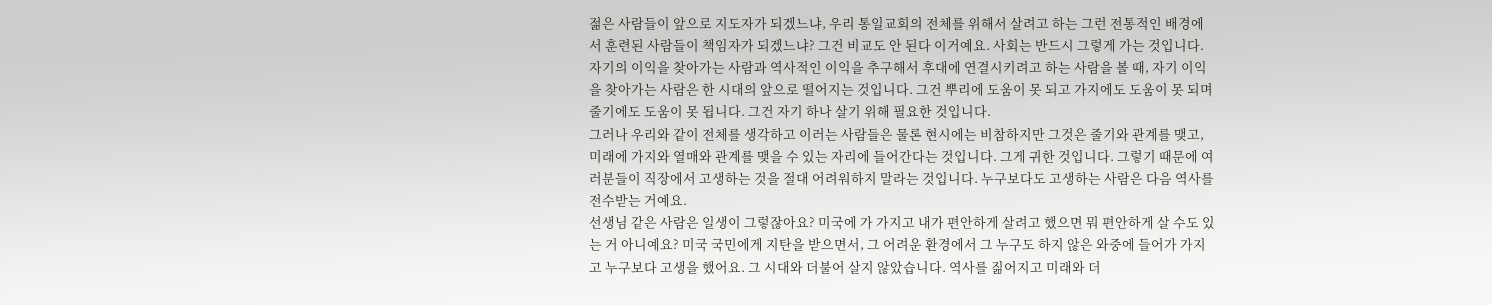젊은 사람들이 앞으로 지도자가 되겠느냐, 우리 통일교회의 전체를 위해서 살려고 하는 그런 전통적인 배경에서 훈련된 사람들이 책임자가 되겠느냐? 그건 비교도 안 된다 이거예요. 사회는 반드시 그렇게 가는 것입니다.
자기의 이익을 찾아가는 사람과 역사적인 이익을 추구해서 후대에 연결시키려고 하는 사람을 볼 때, 자기 이익을 찾아가는 사람은 한 시대의 앞으로 떨어지는 것입니다. 그건 뿌리에 도움이 못 되고 가지에도 도움이 못 되며 줄기에도 도움이 못 됩니다. 그건 자기 하나 살기 위해 필요한 것입니다.
그러나 우리와 같이 전체를 생각하고 이러는 사람들은 물론 현시에는 비참하지만 그것은 줄기와 관계를 맺고, 미래에 가지와 열매와 관계를 맺을 수 있는 자리에 들어간다는 것입니다. 그게 귀한 것입니다. 그렇기 때문에 여러분들이 직장에서 고생하는 것을 절대 어려워하지 말라는 것입니다. 누구보다도 고생하는 사람은 다음 역사를 전수받는 거예요.
선생님 같은 사람은 일생이 그렇잖아요? 미국에 가 가지고 내가 편안하게 살려고 했으면 뭐 편안하게 살 수도 있는 거 아니예요? 미국 국민에게 지탄을 받으면서, 그 어려운 환경에서 그 누구도 하지 않은 와중에 들어가 가지고 누구보다 고생을 했어요. 그 시대와 더불어 살지 않았습니다. 역사를 짊어지고 미래와 더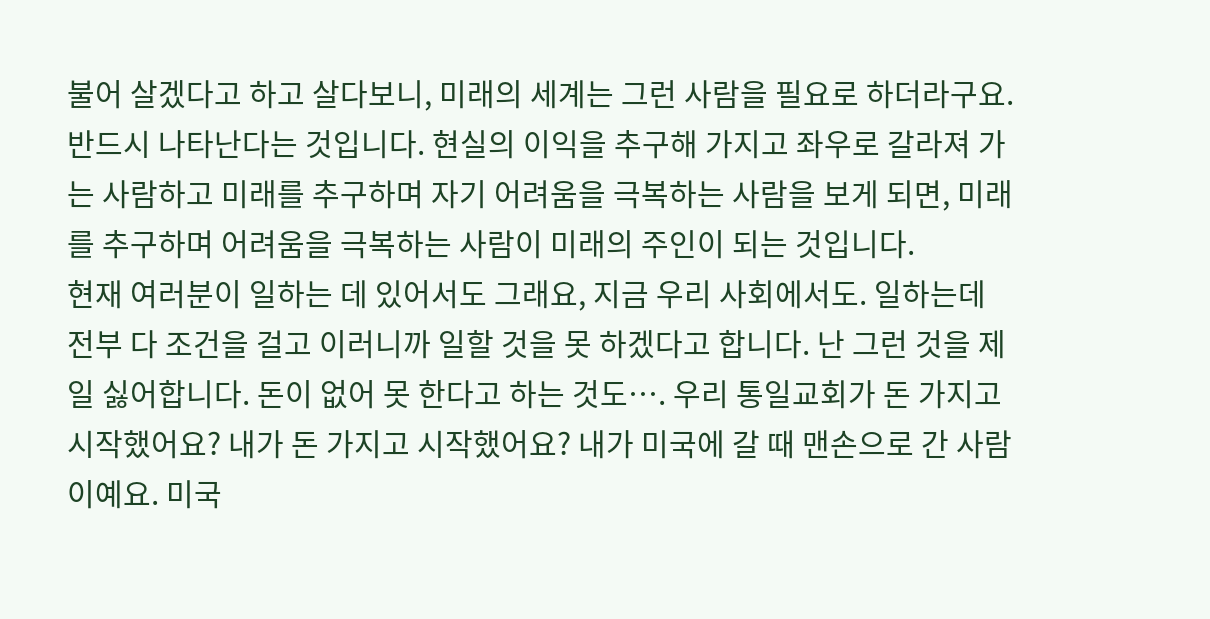불어 살겠다고 하고 살다보니, 미래의 세계는 그런 사람을 필요로 하더라구요. 반드시 나타난다는 것입니다. 현실의 이익을 추구해 가지고 좌우로 갈라져 가는 사람하고 미래를 추구하며 자기 어려움을 극복하는 사람을 보게 되면, 미래를 추구하며 어려움을 극복하는 사람이 미래의 주인이 되는 것입니다.
현재 여러분이 일하는 데 있어서도 그래요, 지금 우리 사회에서도. 일하는데 전부 다 조건을 걸고 이러니까 일할 것을 못 하겠다고 합니다. 난 그런 것을 제일 싫어합니다. 돈이 없어 못 한다고 하는 것도…. 우리 통일교회가 돈 가지고 시작했어요? 내가 돈 가지고 시작했어요? 내가 미국에 갈 때 맨손으로 간 사람이예요. 미국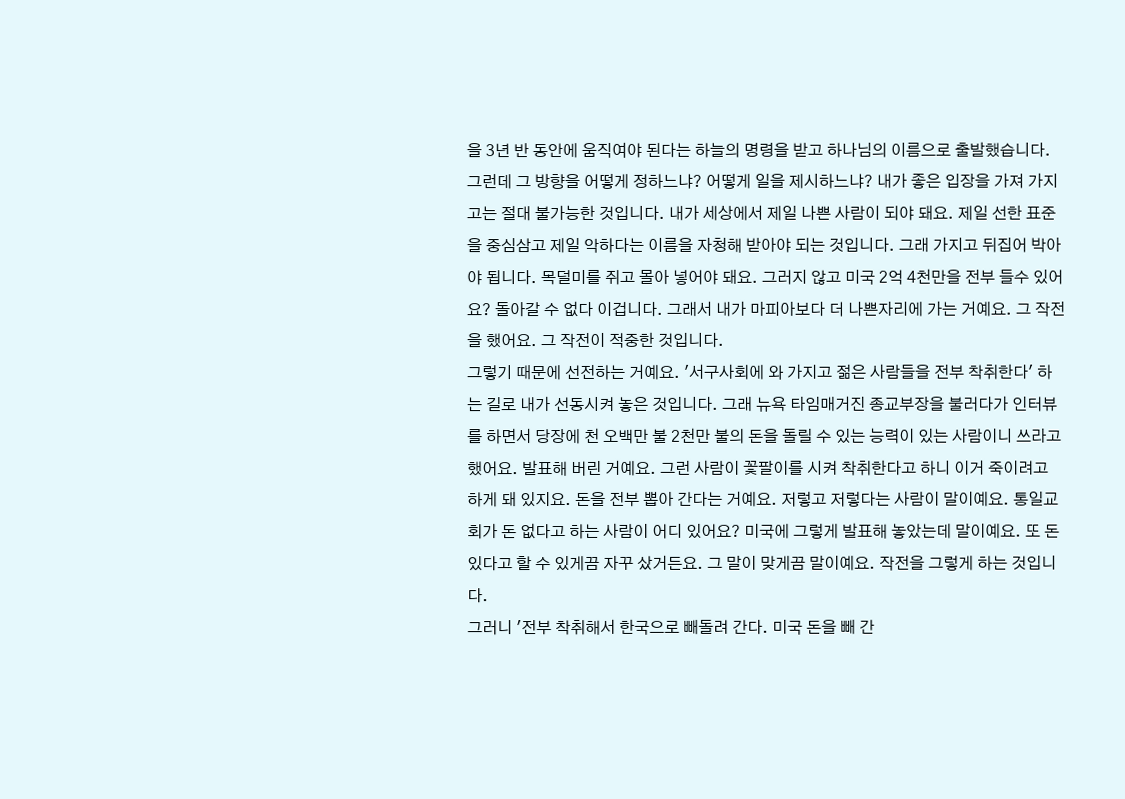을 3년 반 동안에 움직여야 된다는 하늘의 명령을 받고 하나님의 이름으로 출발했습니다.
그런데 그 방향을 어떻게 정하느냐? 어떻게 일을 제시하느냐? 내가 좋은 입장을 가져 가지고는 절대 불가능한 것입니다. 내가 세상에서 제일 나쁜 사람이 되야 돼요. 제일 선한 표준을 중심삼고 제일 악하다는 이름을 자청해 받아야 되는 것입니다. 그래 가지고 뒤집어 박아야 됩니다. 목덜미를 쥐고 몰아 넣어야 돼요. 그러지 않고 미국 2억 4천만을 전부 들수 있어요? 돌아갈 수 없다 이겁니다. 그래서 내가 마피아보다 더 나쁜자리에 가는 거예요. 그 작전을 했어요. 그 작전이 적중한 것입니다.
그렇기 때문에 선전하는 거예요. '서구사회에 와 가지고 젊은 사람들을 전부 착취한다' 하는 길로 내가 선동시켜 놓은 것입니다. 그래 뉴욕 타임매거진 종교부장을 불러다가 인터뷰를 하면서 당장에 천 오백만 불 2천만 불의 돈을 돌릴 수 있는 능력이 있는 사람이니 쓰라고 했어요. 발표해 버린 거예요. 그런 사람이 꽃팔이를 시켜 착취한다고 하니 이거 죽이려고 하게 돼 있지요. 돈을 전부 뽑아 간다는 거예요. 저렇고 저렇다는 사람이 말이예요. 통일교회가 돈 없다고 하는 사람이 어디 있어요? 미국에 그렇게 발표해 놓았는데 말이예요. 또 돈 있다고 할 수 있게끔 자꾸 샀거든요. 그 말이 맞게끔 말이예요. 작전을 그렇게 하는 것입니다.
그러니 '전부 착취해서 한국으로 빼돌려 간다. 미국 돈을 빼 간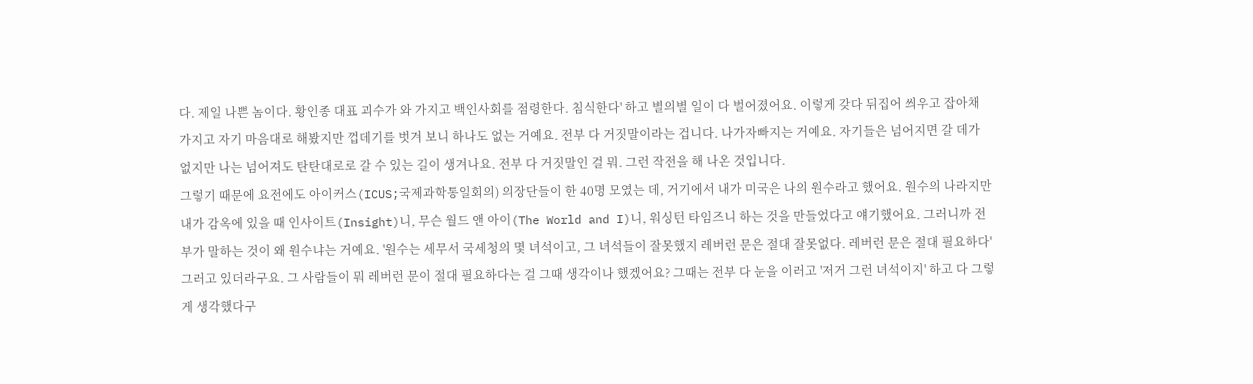다. 제일 나쁜 놈이다. 황인종 대표 괴수가 와 가지고 백인사회를 점령한다. 침식한다' 하고 별의별 일이 다 벌어졌어요. 이렇게 갖다 뒤집어 씌우고 잡아채 가지고 자기 마음대로 해봤지만 껍데기를 벗겨 보니 하나도 없는 거예요. 전부 다 거짓말이라는 겁니다. 나가자빠지는 거예요. 자기들은 넘어지면 갈 데가 없지만 나는 넘어져도 탄탄대로로 갈 수 있는 길이 생겨나요. 전부 다 거짓말인 걸 뭐. 그런 작전을 해 나온 것입니다.
그렇기 때문에 요전에도 아이커스(ICUS;국제과학통일회의) 의장단들이 한 40명 모였는 데, 거기에서 내가 미국은 나의 원수라고 했어요. 원수의 나라지만 내가 감옥에 있을 때 인사이트(Insight)니, 무슨 월드 앤 아이(The World and I)니, 워싱턴 타임즈니 하는 것을 만들었다고 얘기했어요. 그러니까 전부가 말하는 것이 왜 원수냐는 거예요. '원수는 세무서 국세청의 몇 녀석이고, 그 녀석들이 잘못했지 레버런 문은 절대 잘못없다. 레버런 문은 절대 필요하다' 그러고 있더라구요. 그 사람들이 뭐 레버런 문이 절대 필요하다는 걸 그때 생각이나 했겠어요? 그때는 전부 다 눈을 이러고 '저거 그런 녀석이지' 하고 다 그렇게 생각했다구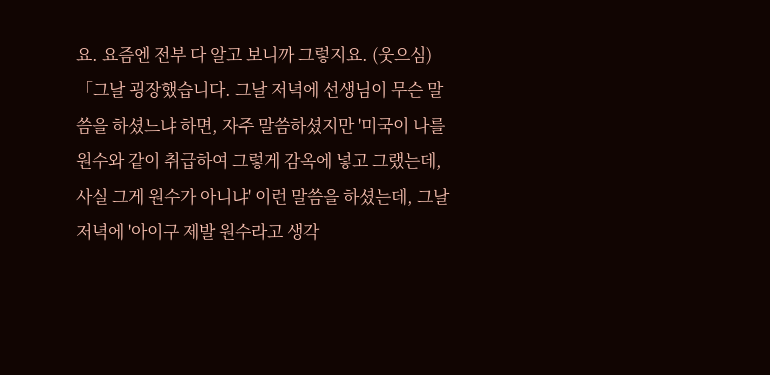요. 요즘엔 전부 다 알고 보니까 그렇지요. (웃으심) 「그날 굉장했습니다. 그날 저녁에 선생님이 무슨 말씀을 하셨느냐 하면, 자주 말씀하셨지만 '미국이 나를 원수와 같이 취급하여 그렇게 감옥에 넣고 그랬는데, 사실 그게 원수가 아니냐' 이런 말씀을 하셨는데, 그날 저녁에 '아이구 제발 원수라고 생각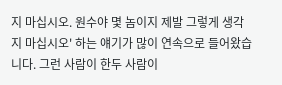지 마십시오. 원수야 몇 놈이지 제발 그렇게 생각지 마십시오' 하는 얘기가 많이 연속으로 들어왔습니다. 그런 사람이 한두 사람이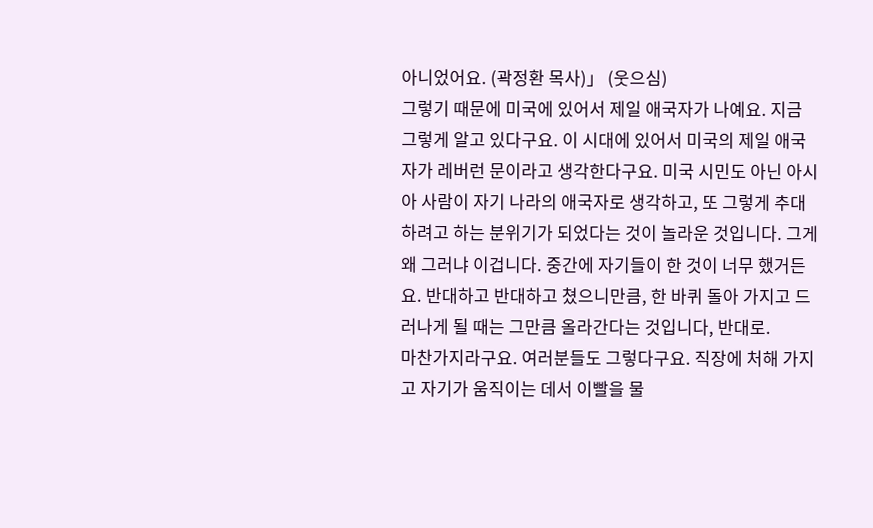아니었어요. (곽정환 목사)」 (웃으심)
그렇기 때문에 미국에 있어서 제일 애국자가 나예요. 지금 그렇게 알고 있다구요. 이 시대에 있어서 미국의 제일 애국자가 레버런 문이라고 생각한다구요. 미국 시민도 아닌 아시아 사람이 자기 나라의 애국자로 생각하고, 또 그렇게 추대하려고 하는 분위기가 되었다는 것이 놀라운 것입니다. 그게 왜 그러냐 이겁니다. 중간에 자기들이 한 것이 너무 했거든요. 반대하고 반대하고 쳤으니만큼, 한 바퀴 돌아 가지고 드러나게 될 때는 그만큼 올라간다는 것입니다, 반대로.
마찬가지라구요. 여러분들도 그렇다구요. 직장에 처해 가지고 자기가 움직이는 데서 이빨을 물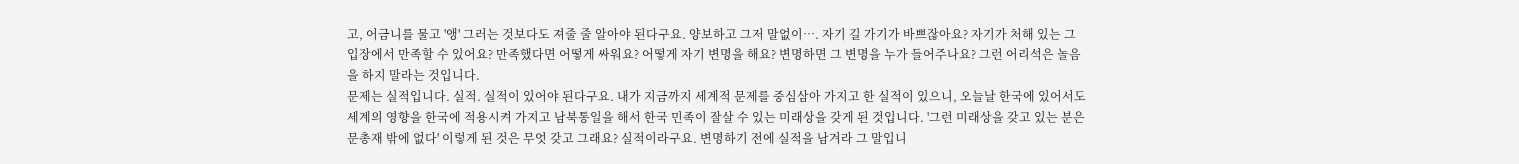고, 어금니를 물고 '앵' 그러는 것보다도 져줄 줄 알아야 된다구요. 양보하고 그저 말없이…. 자기 길 가기가 바쁘잖아요? 자기가 처해 있는 그 입장에서 만족할 수 있어요? 만족했다면 어떻게 싸워요? 어떻게 자기 변명을 해요? 변명하면 그 변명을 누가 들어주나요? 그런 어리석은 놀음을 하지 말라는 것입니다.
문제는 실적입니다. 실적. 실적이 있어야 된다구요. 내가 지금까지 세계적 문제를 중심삼아 가지고 한 실적이 있으니, 오늘날 한국에 있어서도 세계의 영향을 한국에 적용시켜 가지고 남북통일을 해서 한국 민족이 잘살 수 있는 미래상을 갖게 된 것입니다. '그런 미래상을 갖고 있는 분은 문총재 밖에 없다' 이렇게 된 것은 무엇 갖고 그래요? 실적이라구요. 변명하기 전에 실적을 남겨라 그 말입니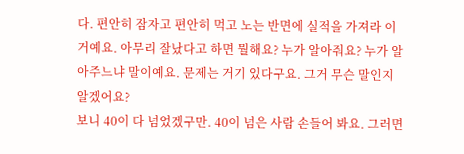다. 편안히 잠자고 편안히 먹고 노는 반면에 실적을 가져라 이거예요. 아무리 잘났다고 하면 뭘해요? 누가 알아줘요? 누가 알아주느냐 말이예요. 문제는 거기 있다구요. 그거 무슨 말인지 알겠어요?
보니 40이 다 넘었겠구만. 40이 넘은 사람 손들어 봐요. 그러면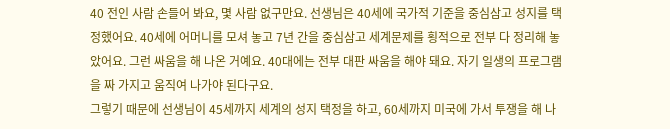40 전인 사람 손들어 봐요, 몇 사람 없구만요. 선생님은 40세에 국가적 기준을 중심삼고 성지를 택정했어요. 40세에 어머니를 모셔 놓고 7년 간을 중심삼고 세계문제를 횡적으로 전부 다 정리해 놓았어요. 그런 싸움을 해 나온 거예요. 40대에는 전부 대판 싸움을 해야 돼요. 자기 일생의 프로그램을 짜 가지고 움직여 나가야 된다구요.
그렇기 때문에 선생님이 45세까지 세계의 성지 택정을 하고, 60세까지 미국에 가서 투쟁을 해 나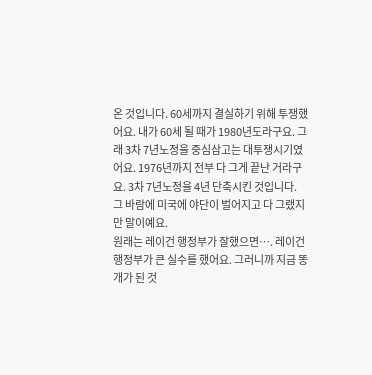온 것입니다. 60세까지 결실하기 위해 투쟁했어요. 내가 60세 될 때가 1980년도라구요. 그래 3차 7년노정을 중심삼고는 대투쟁시기였어요. 1976년까지 전부 다 그게 끝난 거라구요. 3차 7년노정을 4년 단축시킨 것입니다. 그 바람에 미국에 야단이 벌어지고 다 그랬지만 말이예요.
원래는 레이건 행정부가 잘했으면…. 레이건 행정부가 큰 실수를 했어요. 그러니까 지금 똥개가 된 것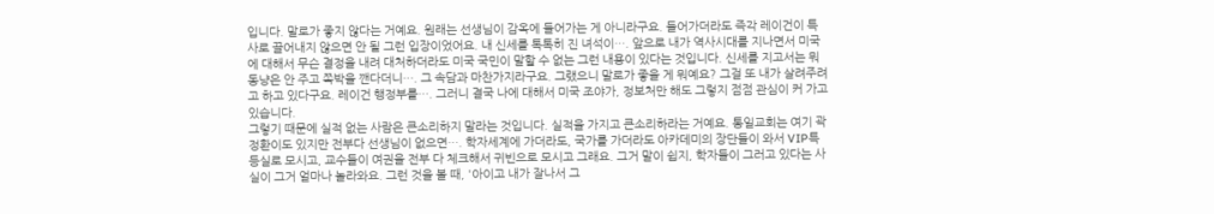입니다. 말로가 좋지 않다는 거예요. 원래는 선생님이 감옥에 들어가는 게 아니라구요. 들어가더라도 즉각 레이건이 특사로 끌어내지 않으면 안 될 그런 입장이었어요. 내 신세를 톡톡히 진 녀석이…. 앞으로 내가 역사시대를 지나면서 미국에 대해서 무슨 결정을 내려 대처하더라도 미국 국민이 말할 수 없는 그런 내용이 있다는 것입니다. 신세를 지고서는 뭐 동냥은 안 주고 쪽박을 깬다더니…. 그 속담과 마찬가지라구요. 그랬으니 말로가 좋을 게 뭐예요? 그걸 또 내가 살려주려고 하고 있다구요. 레이건 행정부를…. 그러니 결국 나에 대해서 미국 조야가, 정보처만 해도 그렇지 점점 관심이 커 가고 있습니다.
그렇기 때문에 실적 없는 사람은 큰소리하지 말라는 것입니다. 실적을 가지고 큰소리하라는 거예요. 통일교회는 여기 곽정환이도 있지만 전부다 선생님이 없으면…. 학자세계에 가더라도, 국가를 가더라도 아카데미의 장단들이 와서 VIP특등실로 모시고, 교수들이 여권을 전부 다 체크해서 귀빈으로 모시고 그래요. 그거 말이 쉽지, 학자들이 그러고 있다는 사실이 그거 얼마나 놀라와요. 그런 것을 볼 때, '아이고 내가 잘나서 그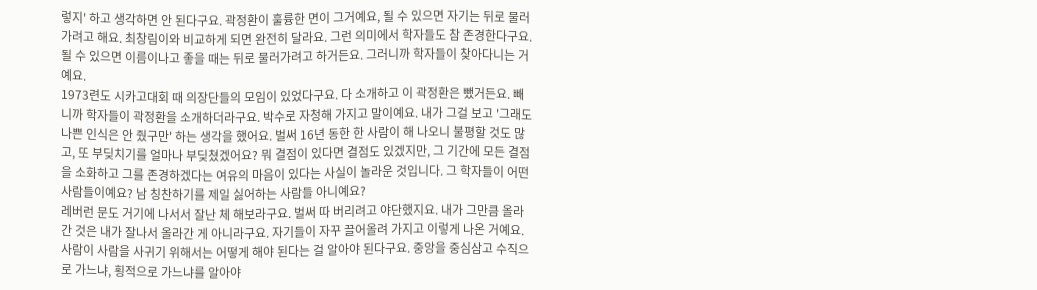렇지' 하고 생각하면 안 된다구요. 곽정환이 훌륭한 면이 그거예요, 될 수 있으면 자기는 뒤로 물러가려고 해요. 최창림이와 비교하게 되면 완전히 달라요. 그런 의미에서 학자들도 참 존경한다구요. 될 수 있으면 이름이나고 좋을 때는 뒤로 물러가려고 하거든요. 그러니까 학자들이 찾아다니는 거예요.
1973련도 시카고대회 때 의장단들의 모임이 있었다구요. 다 소개하고 이 곽정환은 뺐거든요. 빼니까 학자들이 곽정환을 소개하더라구요. 박수로 자청해 가지고 말이예요. 내가 그걸 보고 '그래도 나쁜 인식은 안 줬구만' 하는 생각을 했어요. 벌써 16년 동한 한 사람이 해 나오니 불평할 것도 많고, 또 부딪치기를 얼마나 부딪쳤겠어요? 뭐 결점이 있다면 결점도 있겠지만, 그 기간에 모든 결점을 소화하고 그를 존경하겠다는 여유의 마음이 있다는 사실이 놀라운 것입니다. 그 학자들이 어떤 사람들이예요? 남 칭찬하기를 제일 싫어하는 사람들 아니예요?
레버런 문도 거기에 나서서 잘난 체 해보라구요. 벌써 따 버리려고 야단했지요. 내가 그만큼 올라간 것은 내가 잘나서 올라간 게 아니라구요. 자기들이 자꾸 끌어올려 가지고 이렇게 나온 거예요. 사람이 사람을 사귀기 위해서는 어떻게 해야 된다는 걸 알아야 된다구요. 중앙을 중심삼고 수직으로 가느냐, 횡적으로 가느냐를 알아야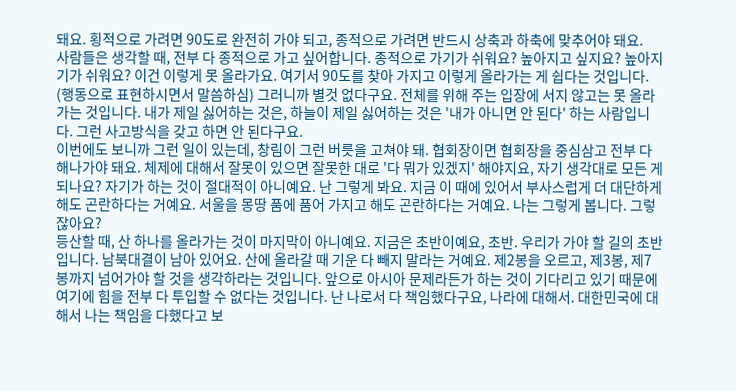돼요. 횡적으로 가려면 90도로 완전히 가야 되고, 종적으로 가려면 반드시 상축과 하축에 맞추어야 돼요.
사람들은 생각할 때, 전부 다 종적으로 가고 싶어합니다. 종적으로 가기가 쉬워요? 높아지고 싶지요? 높아지기가 쉬워요? 이건 이렇게 못 올라가요. 여기서 90도를 찾아 가지고 이렇게 올라가는 게 쉽다는 것입니다. (행동으로 표현하시면서 말씀하심) 그러니까 별것 없다구요. 전체를 위해 주는 입장에 서지 않고는 못 올라가는 것입니다. 내가 제일 싫어하는 것은, 하늘이 제일 싫어하는 것은 '내가 아니면 안 된다' 하는 사람입니다. 그런 사고방식을 갖고 하면 안 된다구요.
이번에도 보니까 그런 일이 있는데, 창림이 그런 버릇을 고쳐야 돼. 협회장이면 협회장을 중심삼고 전부 다 해나가야 돼요. 체제에 대해서 잘못이 있으면 잘못한 대로 '다 뭐가 있겠지' 해야지요, 자기 생각대로 모든 게 되나요? 자기가 하는 것이 절대적이 아니예요. 난 그렇게 봐요. 지금 이 때에 있어서 부사스럽게 더 대단하게 해도 곤란하다는 거예요. 서울을 몽땅 품에 품어 가지고 해도 곤란하다는 거예요. 나는 그렇게 봅니다. 그렇잖아요?
등산할 때, 산 하나를 올라가는 것이 마지막이 아니예요. 지금은 초반이예요, 초반. 우리가 가야 할 길의 초반입니다. 남북대결이 남아 있어요. 산에 올라갈 때 기운 다 빼지 말라는 거예요. 제2봉을 오르고, 제3봉, 제7봉까지 넘어가야 할 것을 생각하라는 것입니다. 앞으로 아시아 문제라든가 하는 것이 기다리고 있기 때문에 여기에 힘을 전부 다 투입할 수 없다는 것입니다. 난 나로서 다 책임했다구요, 나라에 대해서. 대한민국에 대해서 나는 책임을 다했다고 보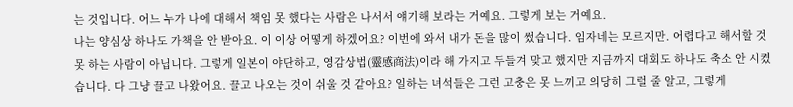는 것입니다. 어느 누가 나에 대해서 책임 못 했다는 사람은 나서서 얘기해 보라는 거예요. 그렇게 보는 거예요.
나는 양심상 하나도 가책을 안 받아요. 이 이상 어떻게 하겠어요? 이번에 와서 내가 돈을 많이 썼습니다. 임자네는 모르지만. 어렵다고 해서할 것 못 하는 사람이 아닙니다. 그렇게 일본이 야단하고, 영감상법(靈感商法)이라 해 가지고 두들겨 맞고 했지만 지금까지 대회도 하나도 축소 안 시켰습니다. 다 그냥 끌고 나왔어요. 끌고 나오는 것이 쉬울 것 같아요? 일하는 녀석들은 그런 고충은 못 느끼고 의당히 그럴 줄 알고, 그렇게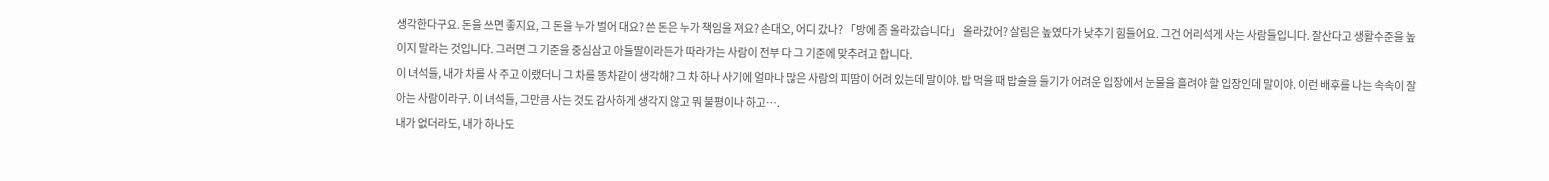생각한다구요. 돈을 쓰면 좋지요, 그 돈을 누가 벌어 대요? 쓴 돈은 누가 책임을 져요? 손대오, 어디 갔나? 「방에 좀 올라갔습니다」 올라갔어? 살림은 높였다가 낮추기 힘들어요. 그건 어리석게 사는 사람들입니다. 잘산다고 생활수준을 높이지 말라는 것입니다. 그러면 그 기준을 중심삼고 아들딸이라든가 따라가는 사람이 전부 다 그 기준에 맞추려고 합니다.
이 녀석들, 내가 차를 사 주고 이랬더니 그 차를 똥차같이 생각해? 그 차 하나 사기에 얼마나 많은 사람의 피땀이 어려 있는데 말이야. 밥 먹을 때 밥술을 들기가 어려운 입장에서 눈물을 흘려야 할 입장인데 말이야. 이런 배후를 나는 속속이 잘 아는 사람이라구. 이 녀석들, 그만큼 사는 것도 감사하게 생각지 않고 뭐 불평이나 하고….
내가 없더라도, 내가 하나도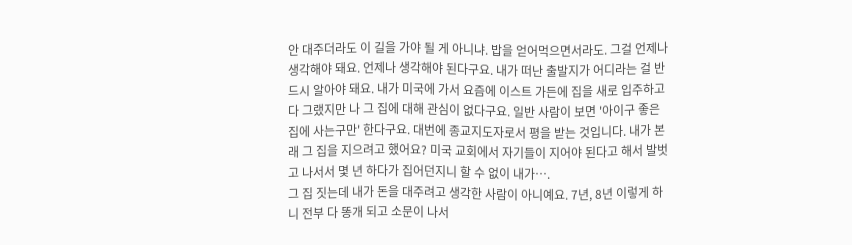안 대주더라도 이 길을 가야 될 게 아니냐. 밥을 얻어먹으면서라도. 그걸 언제나 생각해야 돼요. 언제나 생각해야 된다구요. 내가 떠난 출발지가 어디라는 걸 반드시 알아야 돼요. 내가 미국에 가서 요즘에 이스트 가든에 집을 새로 입주하고 다 그랬지만 나 그 집에 대해 관심이 없다구요. 일반 사람이 보면 '아이구 좋은 집에 사는구만' 한다구요. 대번에 종교지도자로서 평을 받는 것입니다. 내가 본래 그 집을 지으려고 했어요? 미국 교회에서 자기들이 지어야 된다고 해서 발벗고 나서서 몇 년 하다가 집어던지니 할 수 없이 내가….
그 집 짓는데 내가 돈을 대주려고 생각한 사람이 아니예요. 7년, 8년 이렇게 하니 전부 다 똥개 되고 소문이 나서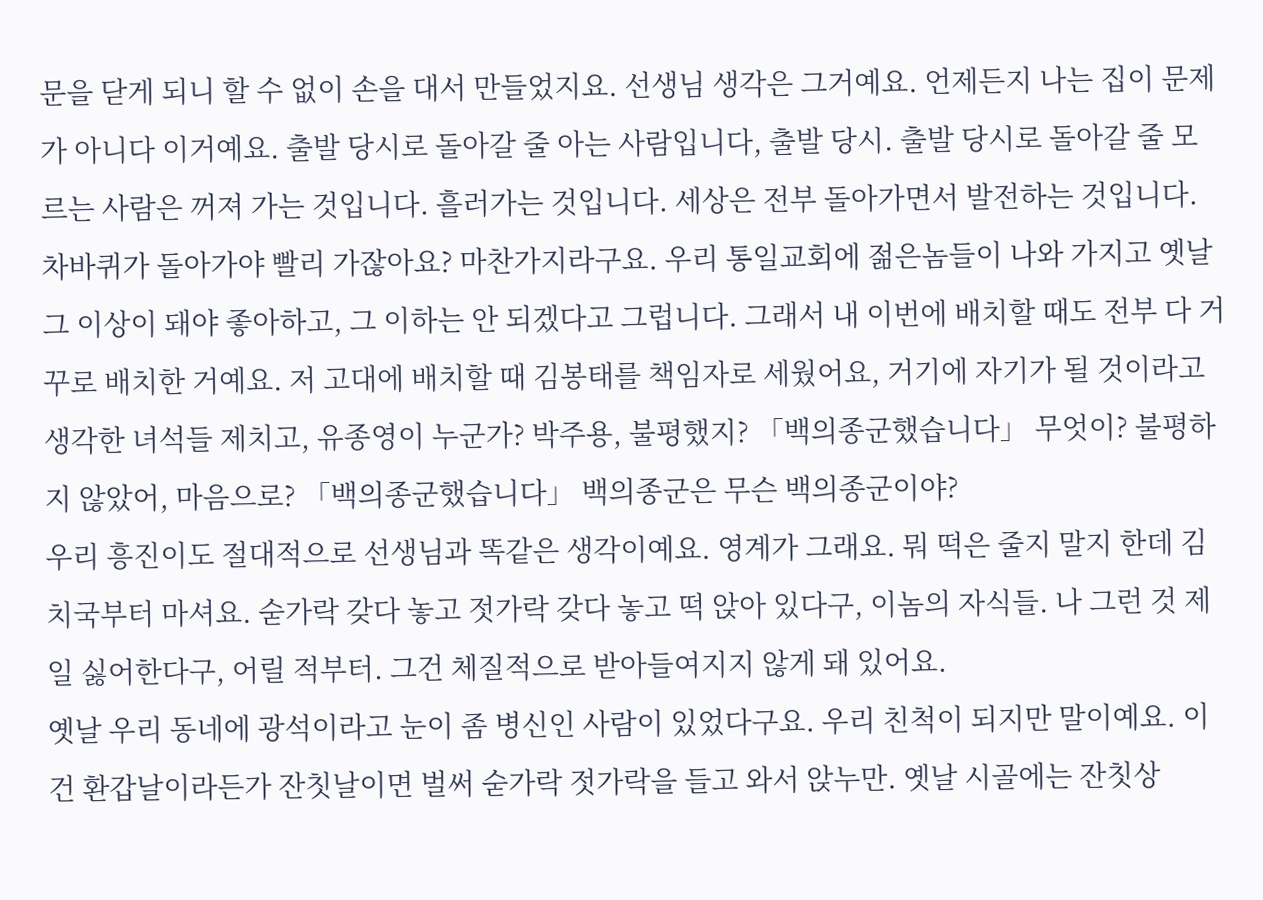문을 닫게 되니 할 수 없이 손을 대서 만들었지요. 선생님 생각은 그거예요. 언제든지 나는 집이 문제가 아니다 이거예요. 출발 당시로 돌아갈 줄 아는 사람입니다, 출발 당시. 출발 당시로 돌아갈 줄 모르는 사람은 꺼져 가는 것입니다. 흘러가는 것입니다. 세상은 전부 돌아가면서 발전하는 것입니다. 차바퀴가 돌아가야 빨리 가잖아요? 마찬가지라구요. 우리 통일교회에 젊은놈들이 나와 가지고 옛날 그 이상이 돼야 좋아하고, 그 이하는 안 되겠다고 그럽니다. 그래서 내 이번에 배치할 때도 전부 다 거꾸로 배치한 거예요. 저 고대에 배치할 때 김봉태를 책임자로 세웠어요, 거기에 자기가 될 것이라고 생각한 녀석들 제치고, 유종영이 누군가? 박주용, 불평했지? 「백의종군했습니다」 무엇이? 불평하지 않았어, 마음으로? 「백의종군했습니다」 백의종군은 무슨 백의종군이야?
우리 흥진이도 절대적으로 선생님과 똑같은 생각이예요. 영계가 그래요. 뭐 떡은 줄지 말지 한데 김치국부터 마셔요. 숟가락 갖다 놓고 젓가락 갖다 놓고 떡 앉아 있다구, 이놈의 자식들. 나 그런 것 제일 싫어한다구, 어릴 적부터. 그건 체질적으로 받아들여지지 않게 돼 있어요.
옛날 우리 동네에 광석이라고 눈이 좀 병신인 사람이 있었다구요. 우리 친척이 되지만 말이예요. 이건 환갑날이라든가 잔칫날이면 벌써 숟가락 젓가락을 들고 와서 앉누만. 옛날 시골에는 잔칫상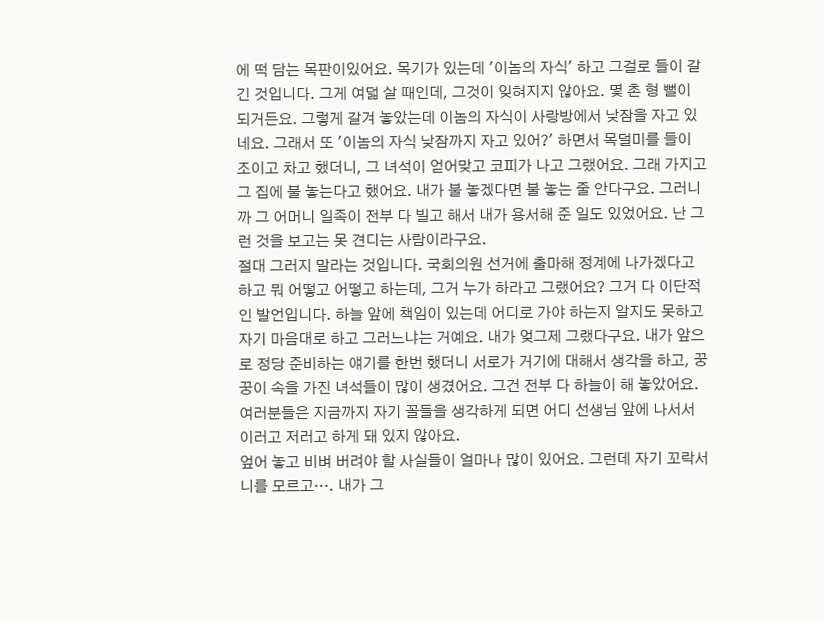에 떡 담는 목판이있어요. 목기가 있는데 '이놈의 자식' 하고 그걸로 들이 갈긴 것입니다. 그게 여덟 살 때인데, 그것이 잊혀지지 않아요. 몇 촌 형 뻘이 되거든요. 그렇게 갈겨 놓았는데 이놈의 자식이 사랑방에서 낮잠을 자고 있네요. 그래서 또 '이놈의 자식 낮잠까지 자고 있어?' 하면서 목덜미를 들이 조이고 차고 했더니, 그 녀석이 얻어맞고 코피가 나고 그랬어요. 그래 가지고 그 집에 불 놓는다고 했어요. 내가 불 놓겠다면 불 놓는 줄 안다구요. 그러니까 그 어머니 일족이 전부 다 빌고 해서 내가 용서해 준 일도 있었어요. 난 그런 것을 보고는 못 견디는 사람이라구요.
절대 그러지 말라는 것입니다. 국회의원 선거에 출마해 정계에 나가겠다고 하고 뭐 어떻고 어떻고 하는데, 그거 누가 하라고 그랬어요? 그거 다 이단적인 발언입니다. 하늘 앞에 책임이 있는데 어디로 가야 하는지 알지도 못하고 자기 마음대로 하고 그러느냐는 거예요. 내가 엊그제 그랬다구요. 내가 앞으로 정당 준비하는 얘기를 한번 했더니 서로가 거기에 대해서 생각을 하고, 꿍꿍이 속을 가진 녀석들이 많이 생겼어요. 그건 전부 다 하늘이 해 놓았어요. 여러분들은 지금까지 자기 꼴들을 생각하게 되면 어디 선생님 앞에 나서서 이러고 저러고 하게 돼 있지 않아요.
엎어 놓고 비벼 버려야 할 사실들이 얼마나 많이 있어요. 그런데 자기 꼬락서니를 모르고…. 내가 그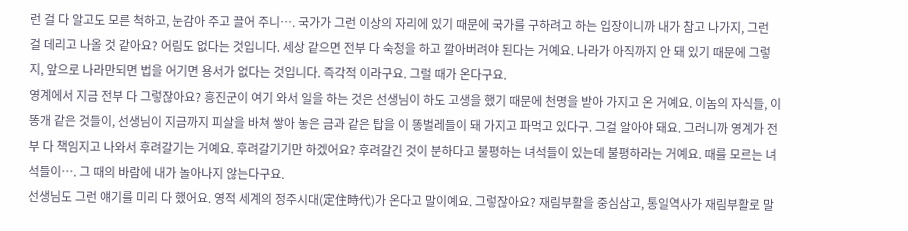런 걸 다 알고도 모른 척하고, 눈감아 주고 끌어 주니…. 국가가 그런 이상의 자리에 있기 때문에 국가를 구하려고 하는 입장이니까 내가 참고 나가지, 그런 걸 데리고 나올 것 같아요? 어림도 없다는 것입니다. 세상 같으면 전부 다 숙청을 하고 깔아버려야 된다는 거예요. 나라가 아직까지 안 돼 있기 때문에 그렇지, 앞으로 나라만되면 법을 어기면 용서가 없다는 것입니다. 즉각적 이라구요. 그럴 때가 온다구요.
영계에서 지금 전부 다 그렇잖아요? 흥진군이 여기 와서 일을 하는 것은 선생님이 하도 고생을 했기 때문에 천명을 받아 가지고 온 거예요. 이놈의 자식들, 이 똥개 같은 것들이, 선생님이 지금까지 피살을 바쳐 쌓아 놓은 금과 같은 탑을 이 똥벌레들이 돼 가지고 파먹고 있다구. 그걸 알아야 돼요. 그러니까 영계가 전부 다 책임지고 나와서 후려갈기는 거예요. 후려갈기기만 하겠어요? 후려갈긴 것이 분하다고 불평하는 녀석들이 있는데 불평하라는 거예요. 때를 모르는 녀석들이…. 그 때의 바람에 내가 놀아나지 않는다구요.
선생님도 그런 얘기를 미리 다 했어요. 영적 세계의 정주시대(定住時代)가 온다고 말이예요. 그렇잖아요? 재림부활을 중심삼고, 통일역사가 재림부활로 말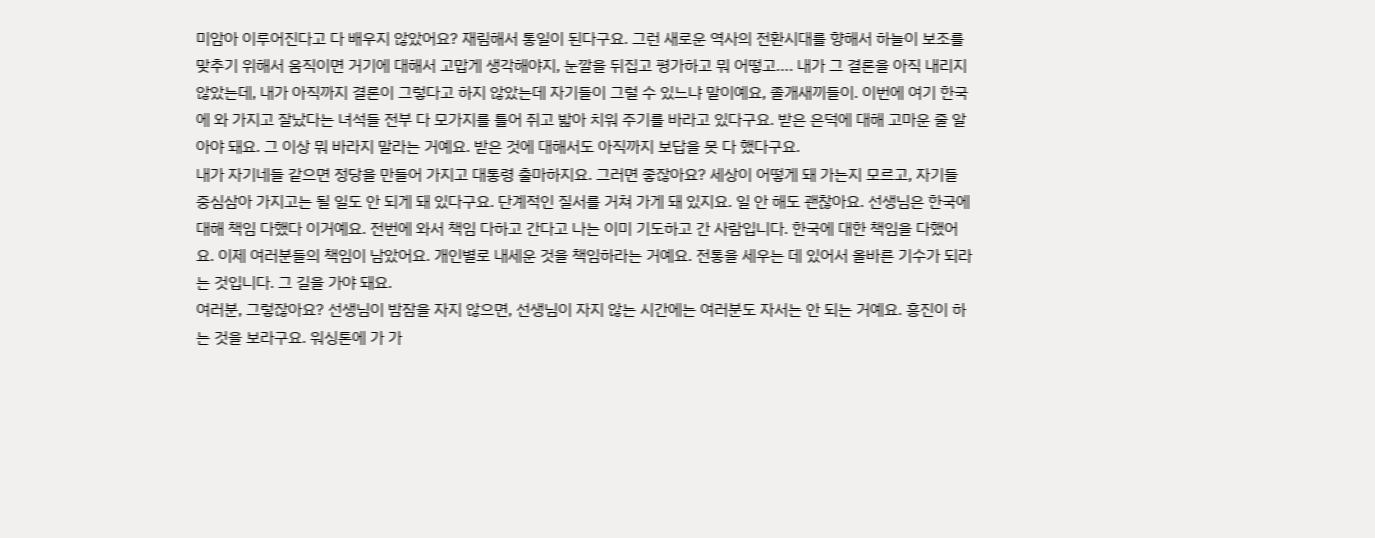미암아 이루어진다고 다 배우지 않았어요? 재림해서 통일이 된다구요. 그런 새로운 역사의 전환시대를 향해서 하늘이 보조를 맞추기 위해서 움직이면 거기에 대해서 고맙게 생각해야지, 눈깔을 뒤집고 평가하고 뭐 어떻고…. 내가 그 결론을 아직 내리지 않았는데, 내가 아직까지 결론이 그렇다고 하지 않았는데 자기들이 그럴 수 있느냐 말이예요, 졸개새끼들이. 이번에 여기 한국에 와 가지고 잘났다는 녀석들 전부 다 모가지를 틀어 쥐고 밟아 치워 주기를 바라고 있다구요. 받은 은덕에 대해 고마운 줄 알아야 돼요. 그 이상 뭐 바라지 말라는 거예요. 받은 것에 대해서도 아직까지 보답을 못 다 했다구요.
내가 자기네들 같으면 정당을 만들어 가지고 대통령 출마하지요. 그러면 좋잖아요? 세상이 어떻게 돼 가는지 모르고, 자기들 중심삼아 가지고는 될 일도 안 되게 돼 있다구요. 단계적인 질서를 거쳐 가게 돼 있지요. 일 안 해도 괜찮아요. 선생님은 한국에 대해 책임 다했다 이거예요. 전번에 와서 책임 다하고 간다고 나는 이미 기도하고 간 사람입니다. 한국에 대한 책임을 다했어요. 이제 여러분들의 책임이 남았어요. 개인별로 내세운 것을 책임하라는 거예요. 전통을 세우는 데 있어서 올바른 기수가 되라는 것입니다. 그 길을 가야 돼요.
여러분, 그렇잖아요? 선생님이 밤잠을 자지 않으면, 선생님이 자지 않는 시간에는 여러분도 자서는 안 되는 거예요. 흥진이 하는 것을 보라구요. 워싱톤에 가 가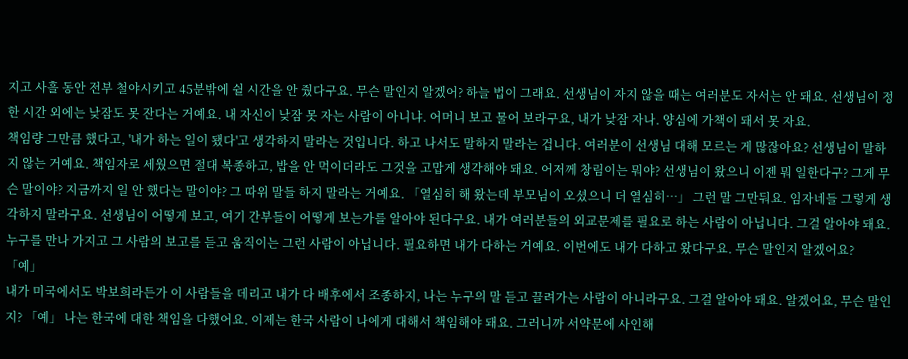지고 사흘 동안 전부 철야시키고 45분밖에 쉴 시간을 안 줬다구요. 무슨 말인지 알겠어? 하늘 법이 그래요. 선생님이 자지 않을 때는 여러분도 자서는 안 돼요. 선생님이 정한 시간 외에는 낮잠도 못 잔다는 거예요. 내 자신이 낮잠 못 자는 사람이 아니냐. 어머니 보고 물어 보라구요, 내가 낮잠 자나. 양심에 가책이 돼서 못 자요.
책임량 그만큼 했다고, '내가 하는 일이 됐다'고 생각하지 말라는 것입니다. 하고 나서도 말하지 말라는 겁니다. 여러분이 선생님 대해 모르는 게 많잖아요? 선생님이 말하지 않는 거예요. 책임자로 세웠으면 절대 복종하고, 밥을 안 먹이더라도 그것을 고맙게 생각해야 돼요. 어저께 창림이는 뭐야? 선생님이 왔으니 이젠 뭐 일한다구? 그게 무슨 말이야? 지금까지 일 안 했다는 말이야? 그 따위 말들 하지 말라는 거예요. 「열심히 해 왔는데 부모님이 오셨으니 더 열심히…」 그런 말 그만둬요. 임자네들 그렇게 생각하지 말라구요. 선생님이 어떻게 보고, 여기 간부들이 어떻게 보는가를 알아야 된다구요. 내가 여러분들의 외교문제를 필요로 하는 사람이 아닙니다. 그걸 알아야 돼요. 누구를 만나 가지고 그 사람의 보고를 듣고 움직이는 그런 사람이 아닙니다. 필요하면 내가 다하는 거예요. 이번에도 내가 다하고 왔다구요. 무슨 말인지 알겠어요? 「예」
내가 미국에서도 박보희라든가 이 사람들을 데리고 내가 다 배후에서 조종하지, 나는 누구의 말 듣고 끌려가는 사람이 아니라구요. 그걸 알아야 돼요. 알겠어요, 무슨 말인지? 「예」 나는 한국에 대한 책임을 다했어요. 이제는 한국 사람이 나에게 대해서 책임해야 돼요. 그러니까 서약문에 사인해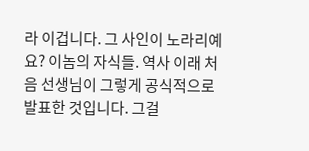라 이겁니다. 그 사인이 노라리예요? 이놈의 자식들. 역사 이래 처음 선생님이 그렇게 공식적으로 발표한 것입니다. 그걸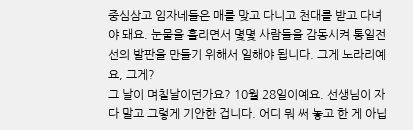중심삼고 임자네들은 매를 맞고 다니고 천대를 받고 다녀야 돼요. 눈물을 흘리면서 몇몇 사람들을 감동시켜 통일전선의 발판을 만들기 위해서 일해야 됩니다. 그게 노라리예요, 그게?
그 날이 며칠날이던가요? 10월 28일이예요. 선생님이 자다 말고 그렇게 기안한 겁니다. 어디 뭐 써 놓고 한 게 아닙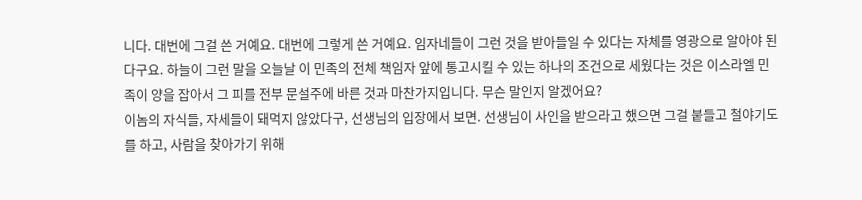니다. 대번에 그걸 쓴 거예요. 대번에 그렇게 쓴 거예요. 임자네들이 그런 것을 받아들일 수 있다는 자체를 영광으로 알아야 된다구요. 하늘이 그런 말을 오늘날 이 민족의 전체 책임자 앞에 통고시킬 수 있는 하나의 조건으로 세웠다는 것은 이스라엘 민족이 양을 잡아서 그 피를 전부 문설주에 바른 것과 마찬가지입니다. 무슨 말인지 알겠어요?
이놈의 자식들, 자세들이 돼먹지 않았다구, 선생님의 입장에서 보면. 선생님이 사인을 받으라고 했으면 그걸 붙들고 철야기도를 하고, 사람을 찾아가기 위해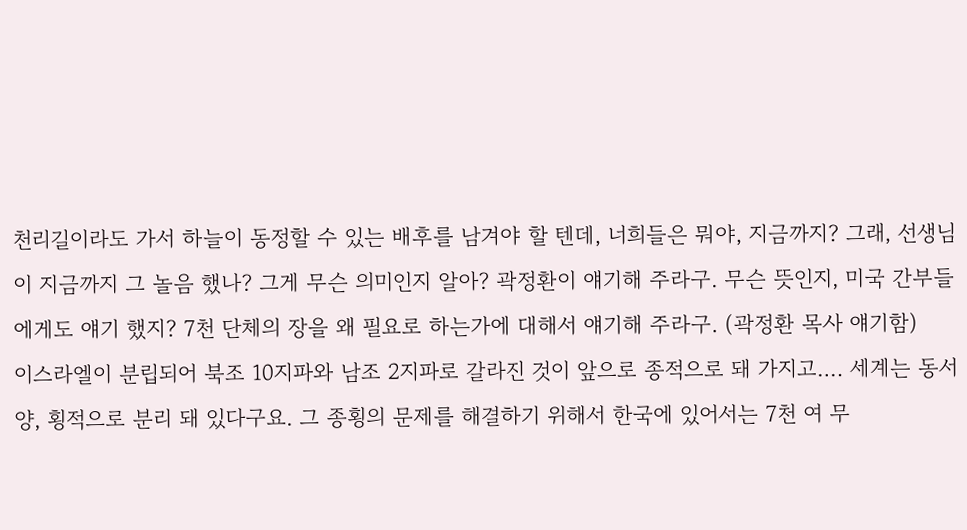천리길이라도 가서 하늘이 동정할 수 있는 배후를 남겨야 할 텐데, 너희들은 뭐야, 지금까지? 그래, 선생님이 지금까지 그 놀음 했나? 그게 무슨 의미인지 알아? 곽정환이 얘기해 주라구. 무슨 뜻인지, 미국 간부들에게도 얘기 했지? 7천 단체의 장을 왜 필요로 하는가에 대해서 얘기해 주라구. (곽정환 목사 얘기함)
이스라엘이 분립되어 북조 10지파와 남조 2지파로 갈라진 것이 앞으로 종적으로 돼 가지고…. 세계는 동서양, 횡적으로 분리 돼 있다구요. 그 종횡의 문제를 해결하기 위해서 한국에 있어서는 7천 여 무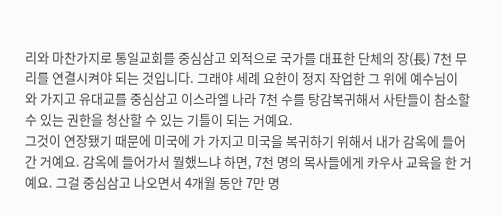리와 마찬가지로 통일교회를 중심삼고 외적으로 국가를 대표한 단체의 장(長) 7천 무리를 연결시켜야 되는 것입니다. 그래야 세례 요한이 정지 작업한 그 위에 예수님이 와 가지고 유대교를 중심삼고 이스라엘 나라 7천 수를 탕감복귀해서 사탄들이 참소할 수 있는 권한을 청산할 수 있는 기틀이 되는 거예요.
그것이 연장됐기 때문에 미국에 가 가지고 미국을 복귀하기 위해서 내가 감옥에 들어간 거예요. 감옥에 들어가서 뭘했느냐 하면, 7천 명의 목사들에게 카우사 교육을 한 거예요. 그걸 중심삼고 나오면서 4개월 동안 7만 명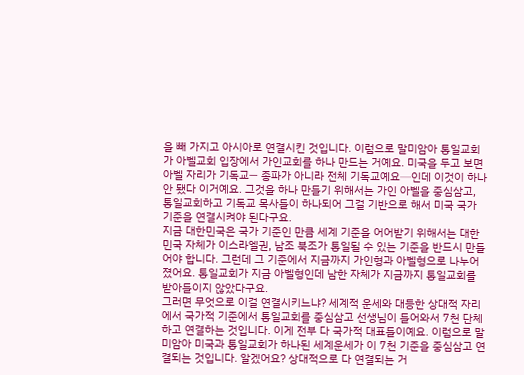을 빼 가지고 아시아로 연결시킨 것입니다. 이럼으로 말미암아 통일교회가 아벨교회 입장에서 가인교회를 하나 만드는 거예요. 미국을 두고 보면 아벨 자리가 기독교― 종파가 아니라 전체 기독교예요─인데 이것이 하나 안 됐다 이거예요. 그것을 하나 만들기 위해서는 가인 아벨을 중심삼고, 통일교회하고 기독교 목사들이 하나되어 그걸 기반으로 해서 미국 국가 기준을 연결시켜야 된다구요.
지금 대한민국은 국가 기준인 만큼 세계 기준을 어어받기 위해서는 대한민국 자체가 이스라엘권, 남조 북조가 통일될 수 있는 기준을 반드시 만들어야 합니다. 그런데 그 기준에서 지금까지 가인형과 아벨형으로 나누어졌어요. 통일교회가 지금 아벨형인데 남한 자체가 지금까지 통일교회를 받아들이지 않았다구요.
그러면 무엇으로 이걸 연결시키느냐? 세계적 운세와 대등한 상대적 자리에서 국가적 기준에서 통일교회를 중심삼고 선생님이 들어와서 7천 단체하고 연결하는 것입니다. 이게 전부 다 국가적 대표들이예요. 이럼으로 말미암아 미국과 통일교회가 하나된 세계운세가 이 7천 기준을 중심삼고 연결되는 것입니다. 알겠어요? 상대적으로 다 연결되는 거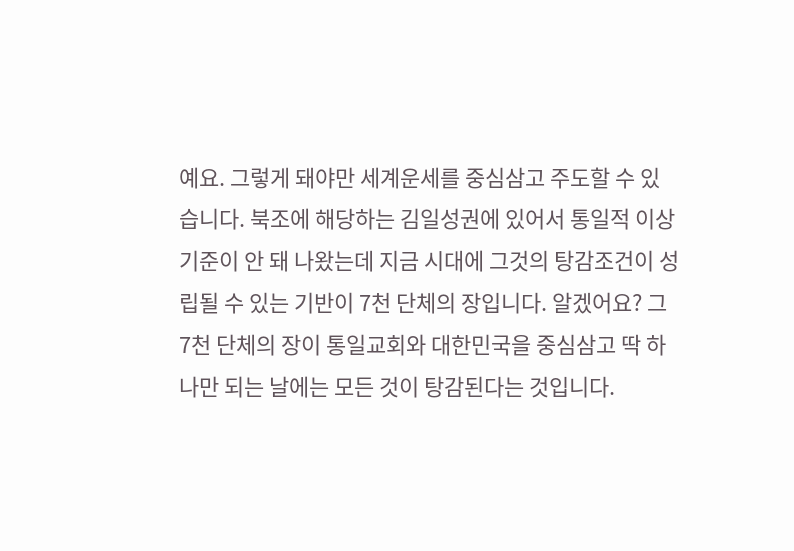예요. 그렇게 돼야만 세계운세를 중심삼고 주도할 수 있습니다. 북조에 해당하는 김일성권에 있어서 통일적 이상 기준이 안 돼 나왔는데 지금 시대에 그것의 탕감조건이 성립될 수 있는 기반이 7천 단체의 장입니다. 알겠어요? 그 7천 단체의 장이 통일교회와 대한민국을 중심삼고 딱 하나만 되는 날에는 모든 것이 탕감된다는 것입니다.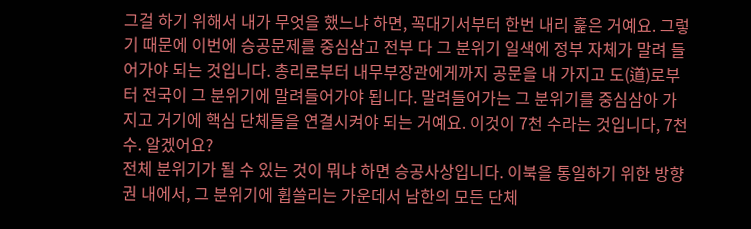그걸 하기 위해서 내가 무엇을 했느냐 하면, 꼭대기서부터 한번 내리 훑은 거예요. 그렇기 때문에 이번에 승공문제를 중심삼고 전부 다 그 분위기 일색에 정부 자체가 말려 들어가야 되는 것입니다. 총리로부터 내무부장관에게까지 공문을 내 가지고 도(道)로부터 전국이 그 분위기에 말려들어가야 됩니다. 말려들어가는 그 분위기를 중심삼아 가지고 거기에 핵심 단체들을 연결시켜야 되는 거예요. 이것이 7천 수라는 것입니다, 7천 수. 알겠어요?
전체 분위기가 될 수 있는 것이 뭐냐 하면 승공사상입니다. 이북을 통일하기 위한 방향권 내에서, 그 분위기에 휩쓸리는 가운데서 남한의 모든 단체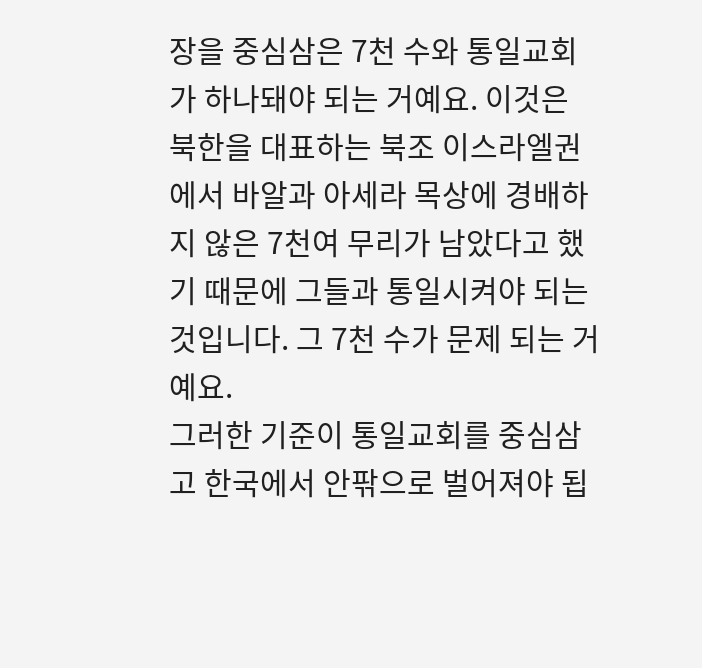장을 중심삼은 7천 수와 통일교회가 하나돼야 되는 거예요. 이것은 북한을 대표하는 북조 이스라엘권에서 바알과 아세라 목상에 경배하지 않은 7천여 무리가 남았다고 했기 때문에 그들과 통일시켜야 되는 것입니다. 그 7천 수가 문제 되는 거예요.
그러한 기준이 통일교회를 중심삼고 한국에서 안팎으로 벌어져야 됩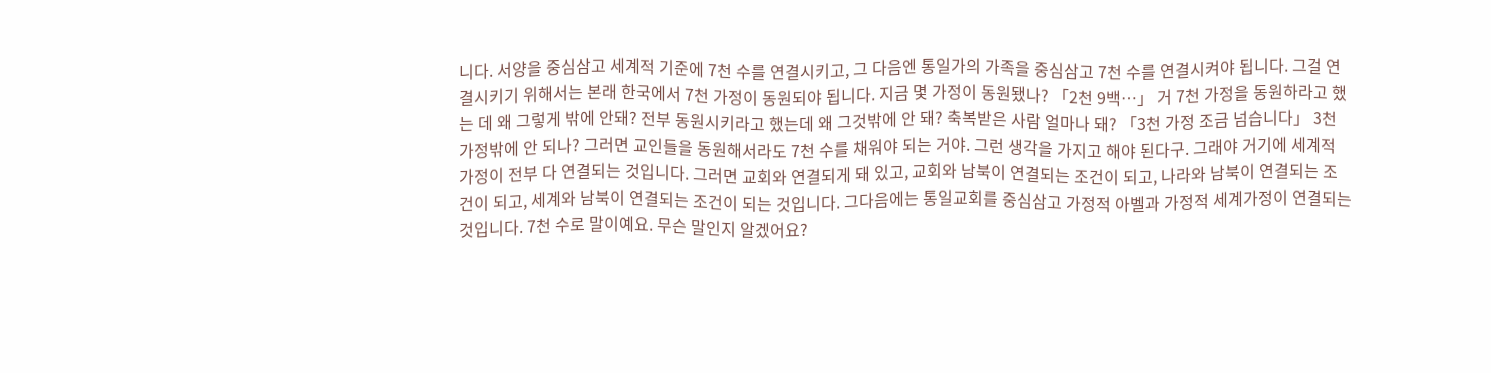니다. 서양을 중심삼고 세계적 기준에 7천 수를 연결시키고, 그 다음엔 통일가의 가족을 중심삼고 7천 수를 연결시켜야 됩니다. 그걸 연결시키기 위해서는 본래 한국에서 7천 가정이 동원되야 됩니다. 지금 몇 가정이 동원됐나? 「2천 9백…」 거 7천 가정을 동원하라고 했는 데 왜 그렇게 밖에 안돼? 전부 동원시키라고 했는데 왜 그것밖에 안 돼? 축복받은 사람 얼마나 돼? 「3천 가정 조금 넘습니다」 3천 가정밖에 안 되나? 그러면 교인들을 동원해서라도 7천 수를 채워야 되는 거야. 그런 생각을 가지고 해야 된다구. 그래야 거기에 세계적 가정이 전부 다 연결되는 것입니다. 그러면 교회와 연결되게 돼 있고, 교회와 남북이 연결되는 조건이 되고, 나라와 남북이 연결되는 조건이 되고, 세계와 남북이 연결되는 조건이 되는 것입니다. 그다음에는 통일교회를 중심삼고 가정적 아벨과 가정적 세계가정이 연결되는 것입니다. 7천 수로 말이예요. 무슨 말인지 알겠어요?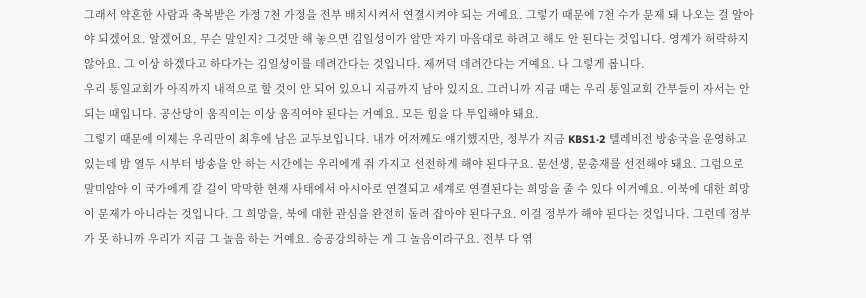그래서 약혼한 사람과 축복받은 가정 7천 가정을 전부 배치시켜서 연결시켜야 되는 거예요. 그렇기 때문에 7천 수가 문제 돼 나오는 걸 알아야 되겠어요. 알겠어요, 무슨 말인지? 그것만 해 놓으면 김일성이가 암만 자기 마음대로 하려고 해도 안 된다는 것입니다. 영계가 허락하지 않아요. 그 이상 하겠다고 하다가는 김일성이를 데려간다는 것입니다. 제꺼덕 데려간다는 거예요. 나 그렇게 봅니다.
우리 통일교회가 아직까지 내적으로 할 것이 안 되어 있으니 지금까지 남아 있지요. 그러니까 지금 때는 우리 통일교회 간부들이 자서는 안 되는 때입니다. 공산당이 움직이는 이상 움직여야 된다는 거예요. 모든 힘을 다 투입해야 돼요.
그렇기 때문에 이제는 우리만이 최후에 남은 교두보입니다. 내가 어저께도 얘기했지만, 정부가 지금 KBS1·2 텔레비전 방송국을 운영하고 있는데 밤 열두 시부터 방송을 안 하는 시간에는 우리에게 줘 가지고 선전하게 해야 된다구요. 문선생, 문총재를 선전해야 돼요. 그럼으로 말미암아 이 국가에게 갈 길이 막막한 현재 사태에서 아시아로 연결되고 세계로 연결된다는 희망을 줄 수 있다 이거예요. 이북에 대한 희망이 문제가 아니라는 것입니다. 그 희망을, 북에 대한 관심을 완전히 돌려 잡아야 된다구요. 이걸 정부가 해야 된다는 것입니다. 그런데 정부가 못 하니까 우리가 지금 그 놀음 하는 거예요. 승공강의하는 게 그 놀음이라구요. 전부 다 엮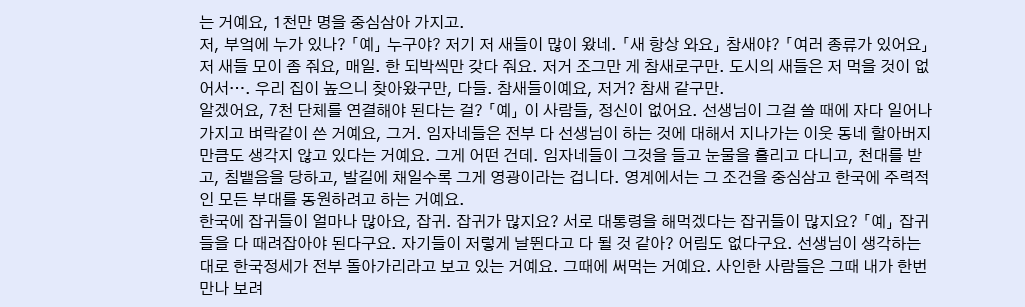는 거예요, 1천만 명을 중심삼아 가지고.
저, 부엌에 누가 있나? 「예」 누구야? 저기 저 새들이 많이 왔네. 「새 항상 와요」 참새야? 「여러 종류가 있어요」 저 새들 모이 좀 줘요, 매일. 한 되박씩만 갖다 줘요. 저거 조그만 게 참새로구만. 도시의 새들은 저 먹을 것이 없어서…. 우리 집이 높으니 찾아왔구만, 다들. 참새들이예요, 저거? 참새 같구만.
알겠어요, 7천 단체를 연결해야 된다는 걸? 「예」 이 사람들, 정신이 없어요. 선생님이 그걸 쓸 때에 자다 일어나 가지고 벼락같이 쓴 거예요, 그거. 임자네들은 전부 다 선생님이 하는 것에 대해서 지나가는 이웃 동네 할아버지만큼도 생각지 않고 있다는 거예요. 그게 어떤 건데. 임자네들이 그것을 들고 눈물을 흘리고 다니고, 천대를 받고, 침뱉음을 당하고, 발길에 채일수록 그게 영광이라는 겁니다. 영계에서는 그 조건을 중심삼고 한국에 주력적인 모든 부대를 동원하려고 하는 거예요.
한국에 잡귀들이 얼마나 많아요, 잡귀. 잡귀가 많지요? 서로 대통령을 해먹겠다는 잡귀들이 많지요? 「예」 잡귀들을 다 때려잡아야 된다구요. 자기들이 저렇게 날뛴다고 다 될 것 같아? 어림도 없다구요. 선생님이 생각하는 대로 한국정세가 전부 돌아가리라고 보고 있는 거예요. 그때에 써먹는 거예요. 사인한 사람들은 그때 내가 한번 만나 보려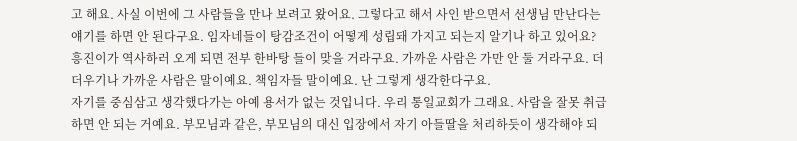고 해요. 사실 이번에 그 사람들을 만나 보려고 왔어요. 그렇다고 해서 사인 받으면서 선생님 만난다는 얘기를 하면 안 된다구요. 임자네들이 탕감조건이 어떻게 성립돼 가지고 되는지 알기나 하고 있어요? 흥진이가 역사하러 오게 되면 전부 한바탕 들이 맞을 거라구요. 가까운 사람은 가만 안 둘 거라구요. 더더우기나 가까운 사람은 말이예요. 책임자들 말이예요. 난 그렇게 생각한다구요.
자기를 중심삼고 생각했다가는 아예 용서가 없는 것입니다. 우리 통일교회가 그래요. 사람을 잘못 취급하면 안 되는 거예요. 부모님과 같은, 부모님의 대신 입장에서 자기 아들딸을 처리하듯이 생각해야 되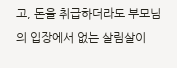고, 돈을 취급하더라도 부모님의 입장에서 없는 살림살이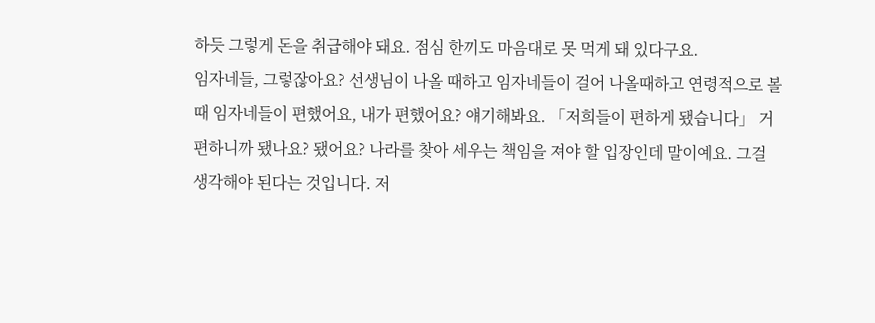하듯 그렇게 돈을 취급해야 돼요. 점심 한끼도 마음대로 못 먹게 돼 있다구요.
임자네들, 그렇잖아요? 선생님이 나올 때하고 임자네들이 걸어 나올때하고 연령적으로 볼 때 임자네들이 편했어요, 내가 편했어요? 얘기해봐요. 「저희들이 편하게 됐습니다」 거 편하니까 됐나요? 됐어요? 나라를 찾아 세우는 책임을 져야 할 입장인데 말이예요. 그걸 생각해야 된다는 것입니다. 저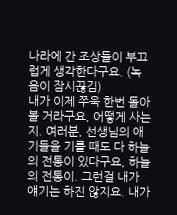나라에 간 조상들이 부끄럽게 생각한다구요. (녹음이 잠시끊김)
내가 이제 쭈욱 한번 돌아볼 거라구요, 어떻게 사는지. 여러분, 선생님의 애기들을 기를 때도 다 하늘의 전통이 있다구요, 하늘의 전통이. 그런걸 내가 얘기는 하진 않지요. 내가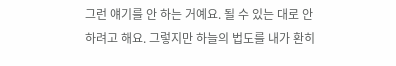그런 얘기를 안 하는 거예요. 될 수 있는 대로 안 하려고 해요. 그렇지만 하늘의 법도를 내가 환히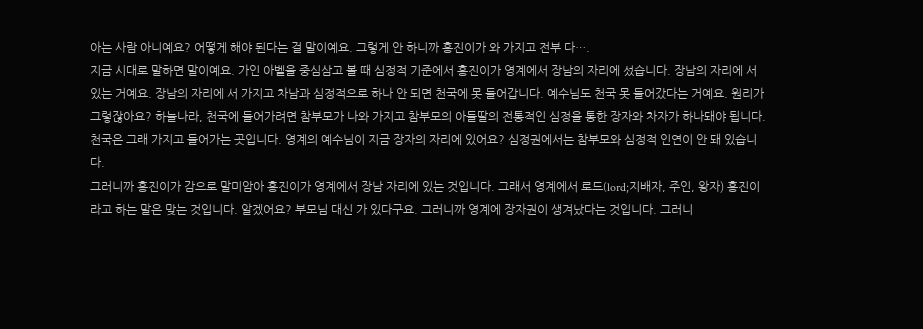아는 사람 아니예요? 어떻게 해야 된다는 걸 말이예요. 그렇게 안 하니까 흥진이가 와 가지고 전부 다….
지금 시대로 말하면 말이예요. 가인 아벨을 중심삼고 볼 때 심정적 기준에서 흥진이가 영계에서 장남의 자리에 섰습니다. 장남의 자리에 서 있는 거예요. 장남의 자리에 서 가지고 차남과 심정적으로 하나 안 되면 천국에 못 들어갑니다. 예수님도 천국 못 들어갔다는 거예요. 원리가 그렇잖아요? 하늘나라, 천국에 들어가려면 참부모가 나와 가지고 참부모의 아들딸의 전통적인 심정을 통한 장자와 차자가 하나돼야 됩니다. 천국은 그래 가지고 들어가는 곳입니다. 영계의 예수님이 지금 장자의 자리에 있어요? 심정권에서는 참부모와 심정적 인연이 안 돼 있습니다.
그러니까 흥진이가 감으로 말미암아 흥진이가 영계에서 장남 자리에 있는 것입니다. 그래서 영계에서 로드(lord;지배자, 주인, 왕자) 흥진이라고 하는 말은 맞는 것입니다. 알겠어요? 부모님 대신 가 있다구요. 그러니까 영계에 장자권이 생겨났다는 것입니다. 그러니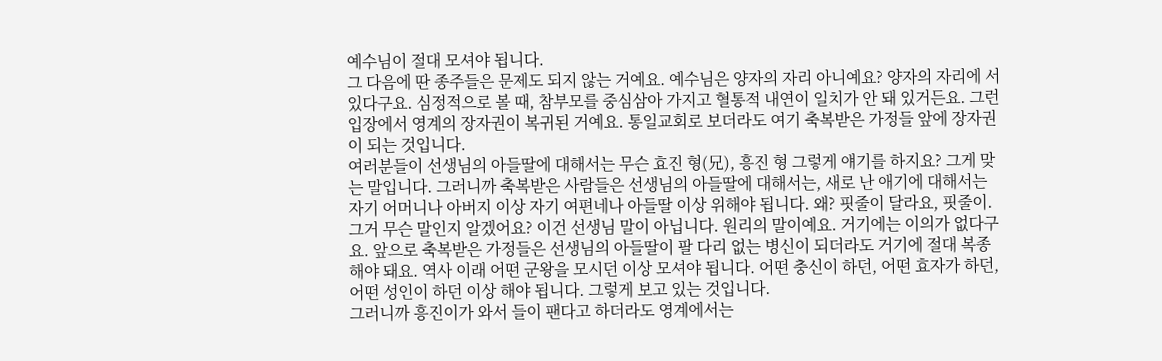예수님이 절대 모셔야 됩니다.
그 다음에 딴 종주들은 문제도 되지 않는 거예요. 예수님은 양자의 자리 아니예요? 양자의 자리에 서 있다구요. 심정적으로 볼 때, 참부모를 중심삼아 가지고 혈통적 내연이 일치가 안 돼 있거든요. 그런 입장에서 영계의 장자권이 복귀된 거예요. 통일교회로 보더라도 여기 축복받은 가정들 앞에 장자권이 되는 것입니다.
여러분들이 선생님의 아들딸에 대해서는 무슨 효진 형(兄), 흥진 형 그렇게 얘기를 하지요? 그게 맞는 말입니다. 그러니까 축복받은 사람들은 선생님의 아들딸에 대해서는, 새로 난 애기에 대해서는 자기 어머니나 아버지 이상 자기 여편네나 아들딸 이상 위해야 됩니다. 왜? 핏줄이 달라요, 핏줄이. 그거 무슨 말인지 알겠어요? 이건 선생님 말이 아닙니다. 원리의 말이예요. 거기에는 이의가 없다구요. 앞으로 축복받은 가정들은 선생님의 아들딸이 팔 다리 없는 병신이 되더라도 거기에 절대 복종해야 돼요. 역사 이래 어떤 군왕을 모시던 이상 모셔야 됩니다. 어떤 충신이 하던, 어떤 효자가 하던, 어떤 성인이 하던 이상 해야 됩니다. 그렇게 보고 있는 것입니다.
그러니까 흥진이가 와서 들이 팬다고 하더라도 영계에서는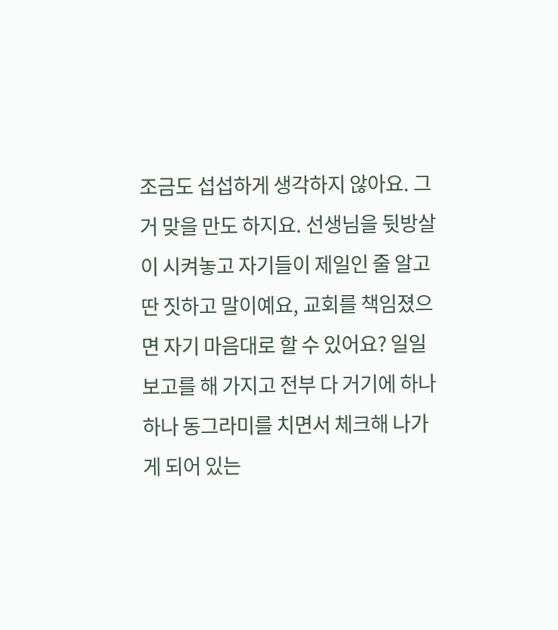조금도 섭섭하게 생각하지 않아요. 그거 맞을 만도 하지요. 선생님을 뒷방살이 시켜놓고 자기들이 제일인 줄 알고 딴 짓하고 말이예요, 교회를 책임졌으면 자기 마음대로 할 수 있어요? 일일 보고를 해 가지고 전부 다 거기에 하나 하나 동그라미를 치면서 체크해 나가게 되어 있는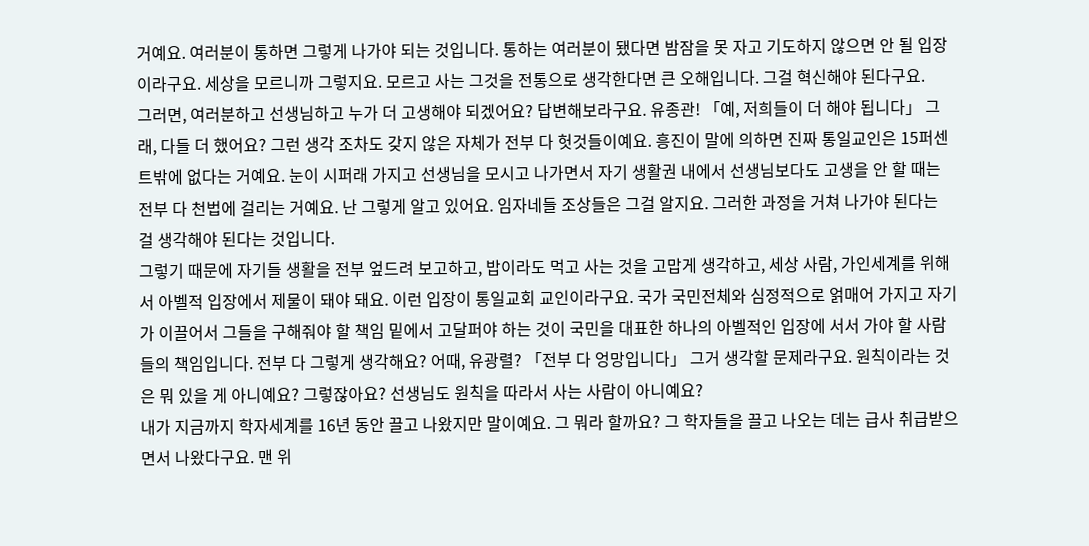거예요. 여러분이 통하면 그렇게 나가야 되는 것입니다. 통하는 여러분이 됐다면 밤잠을 못 자고 기도하지 않으면 안 될 입장이라구요. 세상을 모르니까 그렇지요. 모르고 사는 그것을 전통으로 생각한다면 큰 오해입니다. 그걸 혁신해야 된다구요.
그러면, 여러분하고 선생님하고 누가 더 고생해야 되겠어요? 답변해보라구요. 유종관! 「예, 저희들이 더 해야 됩니다」 그래, 다들 더 했어요? 그런 생각 조차도 갖지 않은 자체가 전부 다 헛것들이예요. 흥진이 말에 의하면 진짜 통일교인은 15퍼센트밖에 없다는 거예요. 눈이 시퍼래 가지고 선생님을 모시고 나가면서 자기 생활권 내에서 선생님보다도 고생을 안 할 때는 전부 다 천법에 걸리는 거예요. 난 그렇게 알고 있어요. 임자네들 조상들은 그걸 알지요. 그러한 과정을 거쳐 나가야 된다는 걸 생각해야 된다는 것입니다.
그렇기 때문에 자기들 생활을 전부 엎드려 보고하고, 밥이라도 먹고 사는 것을 고맙게 생각하고, 세상 사람, 가인세계를 위해서 아벨적 입장에서 제물이 돼야 돼요. 이런 입장이 통일교회 교인이라구요. 국가 국민전체와 심정적으로 얽매어 가지고 자기가 이끌어서 그들을 구해줘야 할 책임 밑에서 고달퍼야 하는 것이 국민을 대표한 하나의 아벨적인 입장에 서서 가야 할 사람들의 책임입니다. 전부 다 그렇게 생각해요? 어때, 유광렬? 「전부 다 엉망입니다」 그거 생각할 문제라구요. 원칙이라는 것은 뭐 있을 게 아니예요? 그렇잖아요? 선생님도 원칙을 따라서 사는 사람이 아니예요?
내가 지금까지 학자세계를 16년 동안 끌고 나왔지만 말이예요. 그 뭐라 할까요? 그 학자들을 끌고 나오는 데는 급사 취급받으면서 나왔다구요. 맨 위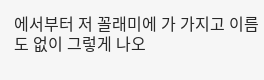에서부터 저 꼴래미에 가 가지고 이름도 없이 그렇게 나오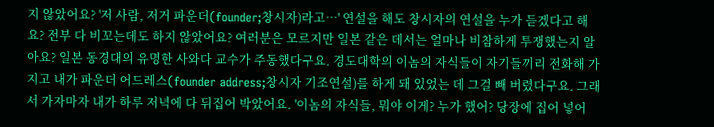지 않았어요? '저 사람, 저거 파운더(founder;창시자)라고…' 연설을 해도 창시자의 연설을 누가 듣겠다고 해요? 전부 다 비꼬는데도 하지 않았어요? 여러분은 모르지만 일본 같은 데서는 얼마나 비참하게 투쟁했는지 알아요? 일본 동경대의 유명한 사와다 교수가 주동했다구요. 경도대학의 이놈의 자식들이 자기들끼리 전화해 가지고 내가 파운더 어드레스(founder address;창시자 기조연설)를 하게 돼 있었는 데 그걸 빼 버렸다구요. 그래서 가자마자 내가 하루 저녁에 다 뒤집어 박았어요. '이놈의 자식들, 뭐야 이게? 누가 했어? 당장에 집어 넣어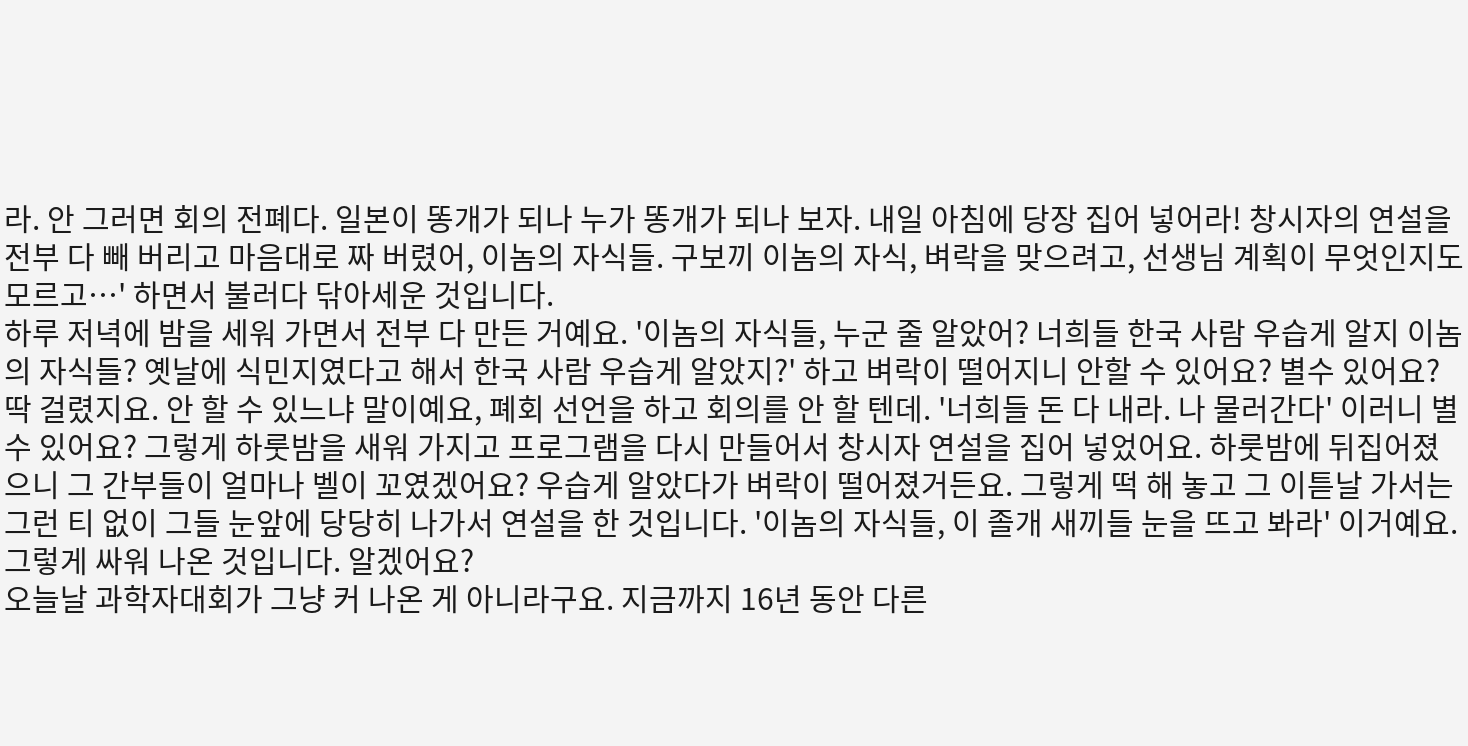라. 안 그러면 회의 전폐다. 일본이 똥개가 되나 누가 똥개가 되나 보자. 내일 아침에 당장 집어 넣어라! 창시자의 연설을 전부 다 빼 버리고 마음대로 짜 버렸어, 이놈의 자식들. 구보끼 이놈의 자식, 벼락을 맞으려고, 선생님 계획이 무엇인지도 모르고…' 하면서 불러다 닦아세운 것입니다.
하루 저녁에 밤을 세워 가면서 전부 다 만든 거예요. '이놈의 자식들, 누군 줄 알았어? 너희들 한국 사람 우습게 알지 이놈의 자식들? 옛날에 식민지였다고 해서 한국 사람 우습게 알았지?' 하고 벼락이 떨어지니 안할 수 있어요? 별수 있어요? 딱 걸렸지요. 안 할 수 있느냐 말이예요, 폐회 선언을 하고 회의를 안 할 텐데. '너희들 돈 다 내라. 나 물러간다' 이러니 별수 있어요? 그렇게 하룻밤을 새워 가지고 프로그램을 다시 만들어서 창시자 연설을 집어 넣었어요. 하룻밤에 뒤집어졌으니 그 간부들이 얼마나 벨이 꼬였겠어요? 우습게 알았다가 벼락이 떨어졌거든요. 그렇게 떡 해 놓고 그 이튿날 가서는 그런 티 없이 그들 눈앞에 당당히 나가서 연설을 한 것입니다. '이놈의 자식들, 이 졸개 새끼들 눈을 뜨고 봐라' 이거예요. 그렇게 싸워 나온 것입니다. 알겠어요?
오늘날 과학자대회가 그냥 커 나온 게 아니라구요. 지금까지 16년 동안 다른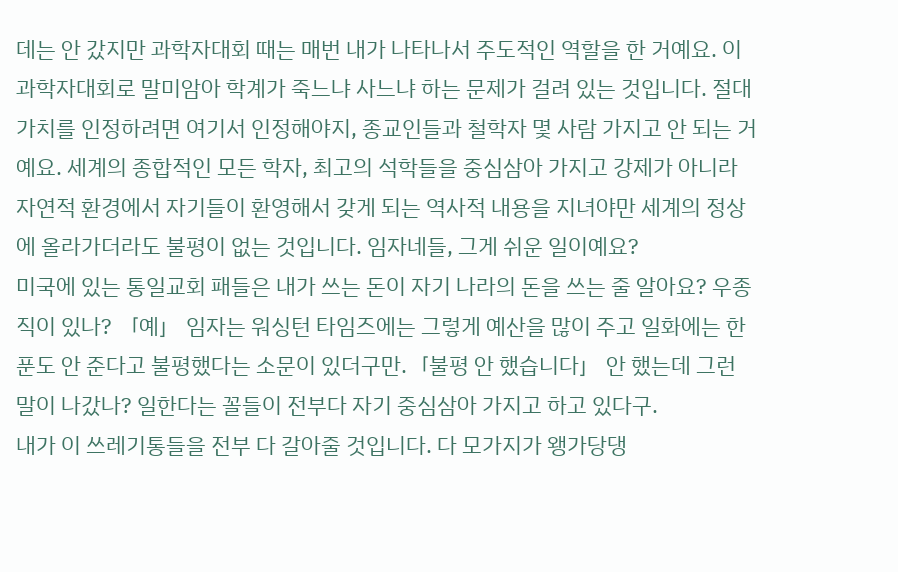데는 안 갔지만 과학자대회 때는 매번 내가 나타나서 주도적인 역할을 한 거예요. 이 과학자대회로 말미암아 학계가 죽느냐 사느냐 하는 문제가 걸려 있는 것입니다. 절대가치를 인정하려면 여기서 인정해야지, 종교인들과 철학자 몇 사람 가지고 안 되는 거예요. 세계의 종합적인 모든 학자, 최고의 석학들을 중심삼아 가지고 강제가 아니라 자연적 환경에서 자기들이 환영해서 갖게 되는 역사적 내용을 지녀야만 세계의 정상에 올라가더라도 불평이 없는 것입니다. 임자네들, 그게 쉬운 일이예요?
미국에 있는 통일교회 패들은 내가 쓰는 돈이 자기 나라의 돈을 쓰는 줄 알아요? 우종직이 있나? 「예」 임자는 워싱턴 타임즈에는 그렇게 예산을 많이 주고 일화에는 한푼도 안 준다고 불평했다는 소문이 있더구만.「불평 안 했습니다」 안 했는데 그런 말이 나갔나? 일한다는 꼴들이 전부다 자기 중심삼아 가지고 하고 있다구.
내가 이 쓰레기통들을 전부 다 갈아줄 것입니다. 다 모가지가 왱가당댕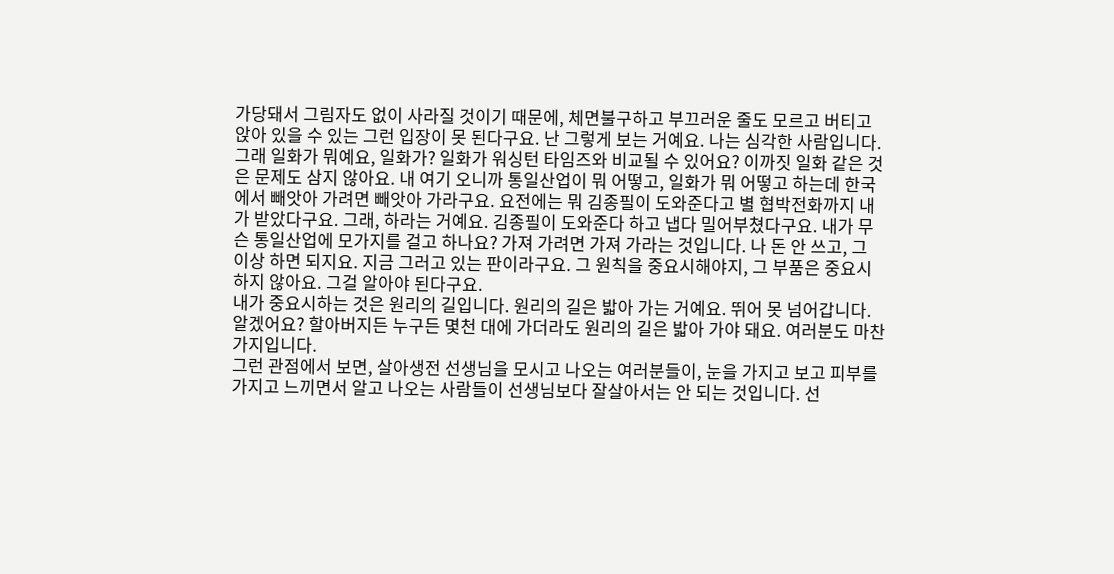가당돼서 그림자도 없이 사라질 것이기 때문에, 체면불구하고 부끄러운 줄도 모르고 버티고 앉아 있을 수 있는 그런 입장이 못 된다구요. 난 그렇게 보는 거예요. 나는 심각한 사람입니다.
그래 일화가 뭐예요, 일화가? 일화가 워싱턴 타임즈와 비교될 수 있어요? 이까짓 일화 같은 것은 문제도 삼지 않아요. 내 여기 오니까 통일산업이 뭐 어떻고, 일화가 뭐 어떻고 하는데 한국에서 빼앗아 가려면 빼앗아 가라구요. 요전에는 뭐 김종필이 도와준다고 별 협박전화까지 내가 받았다구요. 그래, 하라는 거예요. 김종필이 도와준다 하고 냅다 밀어부쳤다구요. 내가 무슨 통일산업에 모가지를 걸고 하나요? 가져 가려면 가져 가라는 것입니다. 나 돈 안 쓰고, 그 이상 하면 되지요. 지금 그러고 있는 판이라구요. 그 원칙을 중요시해야지, 그 부품은 중요시하지 않아요. 그걸 알아야 된다구요.
내가 중요시하는 것은 원리의 길입니다. 원리의 길은 밟아 가는 거예요. 뛰어 못 넘어갑니다. 알겠어요? 할아버지든 누구든 몇천 대에 가더라도 원리의 길은 밟아 가야 돼요. 여러분도 마찬가지입니다.
그런 관점에서 보면, 살아생전 선생님을 모시고 나오는 여러분들이, 눈을 가지고 보고 피부를 가지고 느끼면서 알고 나오는 사람들이 선생님보다 잘살아서는 안 되는 것입니다. 선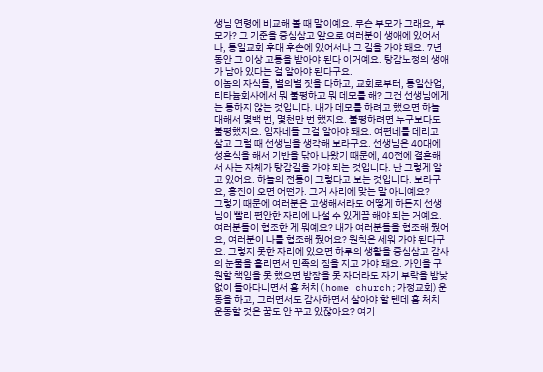생님 연령에 비교해 볼 때 말이예요. 무슨 부모가 그래요, 부모가? 그 기준을 중심삼고 앞으로 여러분이 생애에 있어서나, 통일교회 후대 후손에 있어서나 그 길을 가야 돼요. 7년 동안 그 이상 고통을 받아야 된다 이거예요. 탕감노정의 생애가 남아 있다는 걸 알아야 된다구요.
이놈의 자식들, 별의별 짓을 다하고, 교회로부터, 통일산업, 티타늄회사에서 뭐 불평하고 뭐 데모를 해? 그건 선생님에게는 통하지 않는 것입니다. 내가 데모를 하려고 했으면 하늘 대해서 몇백 번, 몇천만 번 했지요. 불평하려면 누구보다도 불평했지요. 임자네들 그걸 알아야 돼요. 여편네를 데리고 살고 그럴 때 선생님을 생각해 보라구요. 선생님은 40대에 성혼식을 해서 기반을 닦아 나왔기 때문에, 40전에 결혼해서 사는 자체가 탕감길을 가야 되는 것입니다. 난 그렇게 알고 있어요. 하늘의 전통이 그렇다고 보는 것입니다. 보라구요, 흥진이 오면 어떤가. 그거 사리에 맞는 말 아니예요?
그렇기 때문에 여러분은 고생해서라도 어떻게 하든지 선생님이 빨리 편안한 자리에 나설 수 있게끔 해야 되는 거예요. 여러분들이 협조한 게 뭐예요? 내가 여러분들을 협조해 줬어요, 여러분이 나를 협조해 줬어요? 원칙은 세워 가야 된다구요. 그렇지 못한 자리에 있으면 하루의 생활을 중심삼고 감사의 눈물을 흘리면서 민족의 짐을 지고 가야 돼요. 가인을 구원할 책임을 못 했으면 밤잠을 못 자더라도 자기 부락을 밤낮없이 돌아다니면서 홈 처치(home church;가정교회) 운동을 하고, 그러면서도 감사하면서 살아야 할 텐데 홈 처치 운동할 것은 꿈도 안 꾸고 있잖아요? 여기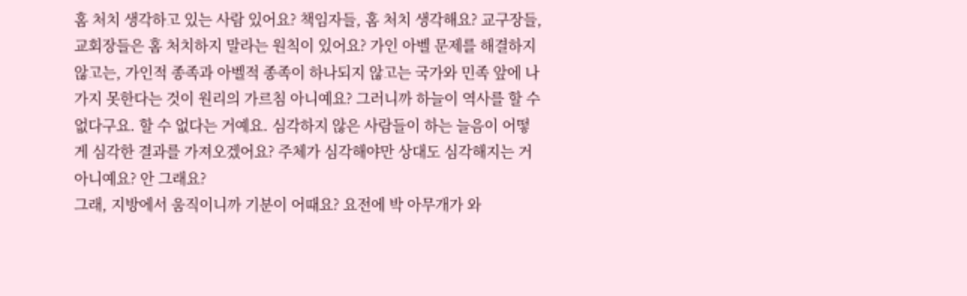홈 처치 생각하고 있는 사람 있어요? 책임자들, 홈 처치 생각해요? 교구장들, 교회장들은 홈 처치하지 말라는 원칙이 있어요? 가인 아벨 문제를 해결하지 않고는, 가인적 종족과 아벨적 종족이 하나되지 않고는 국가와 민족 앞에 나가지 못한다는 것이 원리의 가르침 아니예요? 그러니까 하늘이 역사를 할 수 없다구요. 할 수 없다는 거예요. 심각하지 않은 사람들이 하는 늘음이 어떻게 심각한 결과를 가져오겠어요? 주체가 심각해야만 상대도 심각해지는 거 아니예요? 안 그래요?
그래, 지방에서 움직이니까 기분이 어때요? 요전에 박 아무개가 와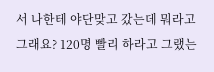서 나한테 야단맞고 갔는데 뭐라고 그래요? 120명 빨리 하라고 그랬는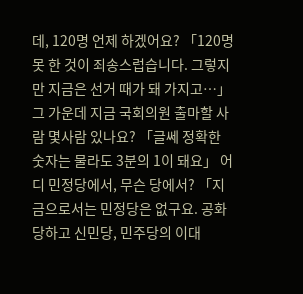데, 120명 언제 하겠어요? 「120명 못 한 것이 죄송스럽습니다. 그렇지만 지금은 선거 때가 돼 가지고…」 그 가운데 지금 국회의원 출마할 사람 몇사람 있나요? 「글쎄 정확한 숫자는 물라도 3분의 1이 돼요」 어디 민정당에서, 무슨 당에서? 「지금으로서는 민정당은 없구요. 공화당하고 신민당, 민주당의 이대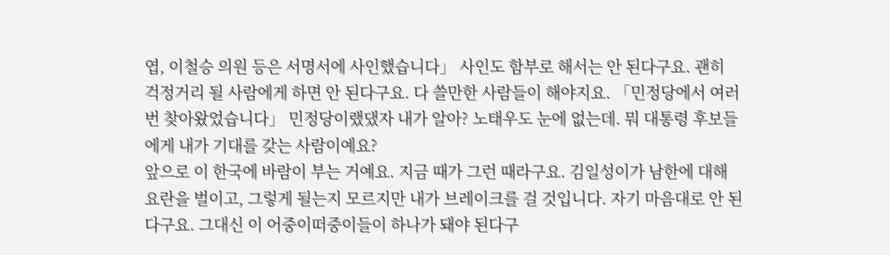엽, 이철승 의원 등은 서명서에 사인했습니다」 사인도 함부로 해서는 안 된다구요. 괜히 걱정거리 될 사람에게 하면 안 된다구요. 다 쓸만한 사람들이 해야지요. 「민정당에서 여러 번 찾아왔었습니다」 민정당이랬댔자 내가 알아? 노태우도 눈에 없는데. 뭐 대통령 후보들에게 내가 기대를 갖는 사람이예요?
앞으로 이 한국에 바람이 부는 거예요. 지금 때가 그런 때라구요. 김일성이가 남한에 대해 요란을 벌이고, 그렇게 될는지 모르지만 내가 브레이크를 걸 것입니다. 자기 마음대로 안 된다구요. 그대신 이 어중이떠중이들이 하나가 돼야 된다구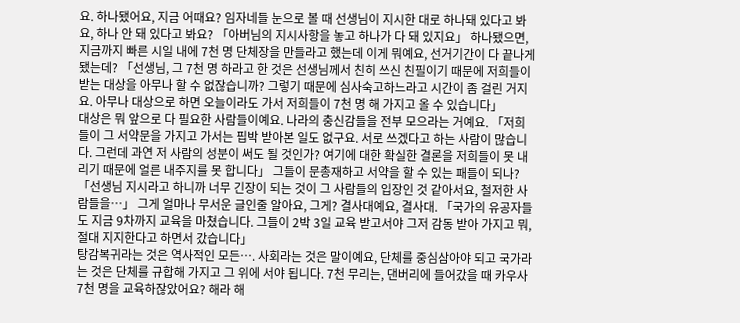요. 하나됐어요, 지금 어때요? 임자네들 눈으로 볼 때 선생님이 지시한 대로 하나돼 있다고 봐요, 하나 안 돼 있다고 봐요? 「아버님의 지시사항을 놓고 하나가 다 돼 있지요」 하나됐으면, 지금까지 빠른 시일 내에 7천 명 단체장을 만들라고 했는데 이게 뭐예요, 선거기간이 다 끝나게 됐는데? 「선생님, 그 7천 명 하라고 한 것은 선생님께서 친히 쓰신 친필이기 때문에 저희들이 받는 대상을 아무나 할 수 없잖습니까? 그렇기 때문에 심사숙고하느라고 시간이 좀 걸린 거지요. 아무나 대상으로 하면 오늘이라도 가서 저희들이 7천 명 해 가지고 올 수 있습니다」
대상은 뭐 앞으로 다 필요한 사람들이예요. 나라의 충신감들을 전부 모으라는 거예요. 「저희들이 그 서약문을 가지고 가서는 핍박 받아본 일도 없구요. 서로 쓰겠다고 하는 사람이 많습니다. 그런데 과연 저 사람의 성분이 써도 될 것인가? 여기에 대한 확실한 결론을 저희들이 못 내리기 때문에 얼른 내주지를 못 합니다」 그들이 문총재하고 서약을 할 수 있는 패들이 되나? 「선생님 지시라고 하니까 너무 긴장이 되는 것이 그 사람들의 입장인 것 같아서요, 철저한 사람들을…」 그게 얼마나 무서운 글인줄 알아요, 그게? 결사대예요, 결사대. 「국가의 유공자들도 지금 9차까지 교육을 마쳤습니다. 그들이 2박 3일 교육 받고서야 그저 감동 받아 가지고 뭐, 절대 지지한다고 하면서 갔습니다」
탕감복귀라는 것은 역사적인 모든…. 사회라는 것은 말이예요, 단체를 중심삼아야 되고 국가라는 것은 단체를 규합해 가지고 그 위에 서야 됩니다. 7천 무리는, 댄버리에 들어갔을 때 카우사 7천 명을 교육하잖았어요? 해라 해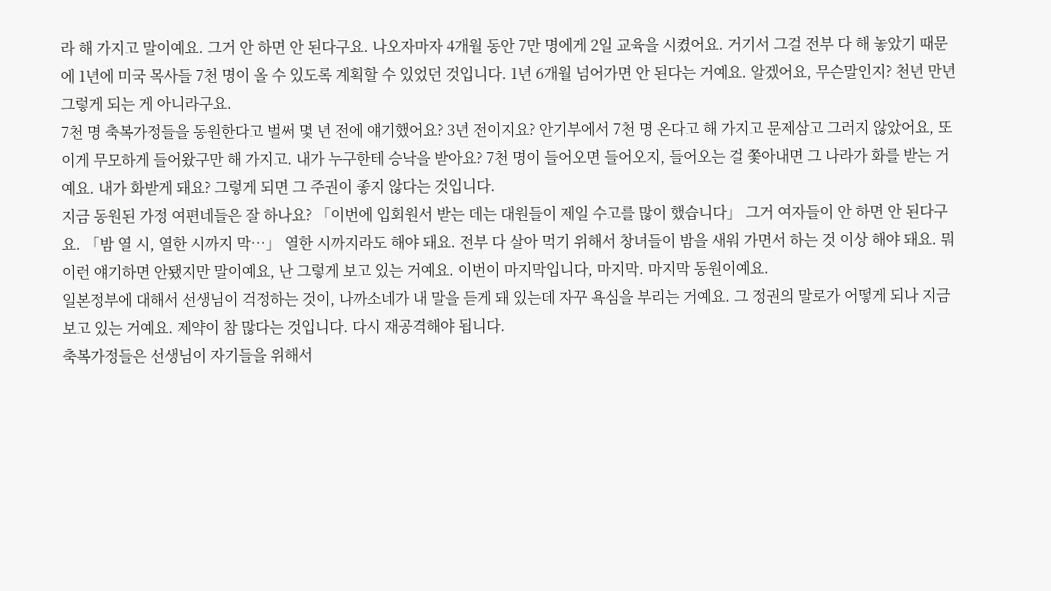라 해 가지고 말이예요. 그거 안 하면 안 된다구요. 나오자마자 4개월 동안 7만 명에게 2일 교육을 시켰어요. 거기서 그걸 전부 다 해 놓았기 때문에 1년에 미국 목사들 7천 명이 올 수 있도록 계획할 수 있었던 것입니다. 1년 6개월 넘어가면 안 된다는 거예요. 알겠어요, 무슨말인지? 천년 만년 그렇게 되는 게 아니라구요.
7천 명 축복가정들을 동원한다고 벌써 몇 년 전에 얘기했어요? 3년 전이지요? 안기부에서 7천 명 온다고 해 가지고 문제삼고 그러지 않았어요, 또 이게 무모하게 들어왔구만 해 가지고. 내가 누구한테 승낙을 받아요? 7천 명이 들어오면 들어오지, 들어오는 걸 쫓아내면 그 나라가 화를 받는 거예요. 내가 화받게 돼요? 그렇게 되면 그 주권이 좋지 않다는 것입니다.
지금 동원된 가정 여편네들은 잘 하나요? 「이번에 입회원서 받는 데는 대원들이 제일 수고를 많이 했습니다」 그거 여자들이 안 하면 안 된다구요. 「밤 열 시, 열한 시까지 막…」 열한 시까지라도 해야 돼요. 전부 다 살아 먹기 위해서 창녀들이 밤을 새워 가면서 하는 것 이상 해야 돼요. 뭐 이런 얘기하면 안됐지만 말이예요, 난 그렇게 보고 있는 거예요. 이번이 마지막입니다, 마지막. 마지막 동원이예요.
일본정부에 대해서 선생님이 걱정하는 것이, 나까소네가 내 말을 듣게 돼 있는데 자꾸 욕심을 부리는 거예요. 그 정권의 말로가 어떻게 되나 지금 보고 있는 거예요. 제약이 참 많다는 것입니다. 다시 재공격해야 됩니다.
축복가정들은 선생님이 자기들을 위해서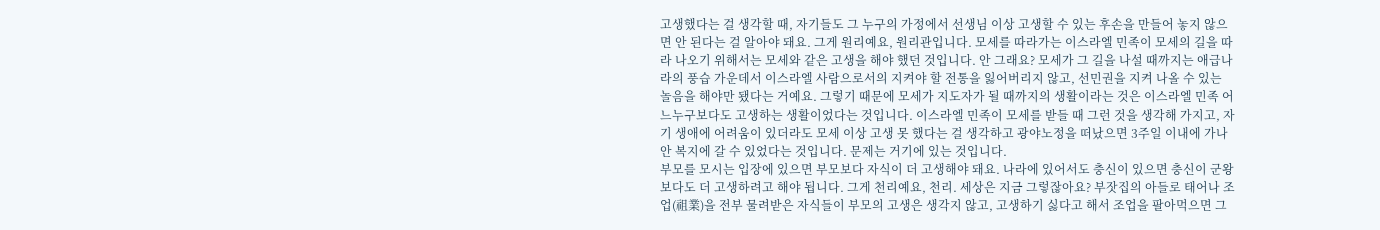고생했다는 걸 생각할 때, 자기들도 그 누구의 가정에서 선생님 이상 고생할 수 있는 후손을 만들어 놓지 않으면 안 된다는 걸 알아야 돼요. 그게 원리예요, 원리관입니다. 모세를 따라가는 이스라엘 민족이 모세의 길을 따라 나오기 위해서는 모세와 같은 고생을 해야 했던 것입니다. 안 그래요? 모세가 그 길을 나설 때까지는 애급나라의 풍습 가운데서 이스라엘 사람으로서의 지켜야 할 전통을 잃어버리지 않고, 선민권을 지켜 나올 수 있는 놀음을 해야만 됐다는 거예요. 그렇기 때문에 모세가 지도자가 될 때까지의 생활이라는 것은 이스라엘 민족 어느누구보다도 고생하는 생활이었다는 것입니다. 이스라엘 민족이 모세를 받들 때 그런 것을 생각해 가지고, 자기 생애에 어려움이 있더라도 모세 이상 고생 못 했다는 걸 생각하고 광야노정을 떠났으면 3주일 이내에 가나안 복지에 갈 수 있었다는 것입니다. 문제는 거기에 있는 것입니다.
부모를 모시는 입장에 있으면 부모보다 자식이 더 고생해야 돼요. 나라에 있어서도 충신이 있으면 충신이 군왕보다도 더 고생하려고 해야 됩니다. 그게 천리예요, 천리. 세상은 지금 그렇잖아요? 부잣집의 아들로 태어나 조업(祖業)을 전부 물려받은 자식들이 부모의 고생은 생각지 않고, 고생하기 싫다고 해서 조업을 팔아먹으면 그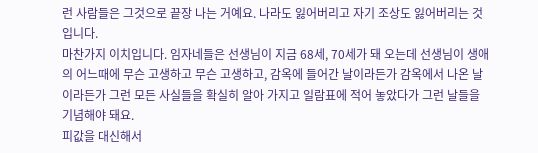런 사람들은 그것으로 끝장 나는 거예요. 나라도 잃어버리고 자기 조상도 잃어버리는 것입니다.
마찬가지 이치입니다. 임자네들은 선생님이 지금 68세, 70세가 돼 오는데 선생님이 생애의 어느때에 무슨 고생하고 무슨 고생하고, 감옥에 들어간 날이라든가 감옥에서 나온 날이라든가 그런 모든 사실들을 확실히 알아 가지고 일람표에 적어 놓았다가 그런 날들을 기념해야 돼요.
피값을 대신해서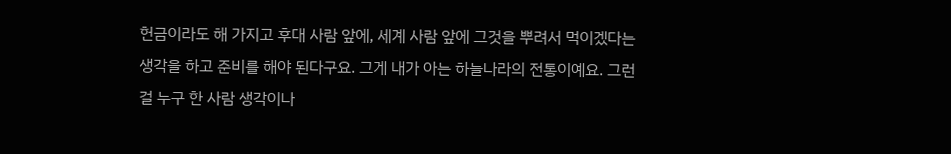헌금이라도 해 가지고 후대 사람 앞에, 세계 사람 앞에 그것을 뿌려서 먹이겠다는 생각을 하고 준비를 해야 된다구요. 그게 내가 아는 하늘나라의 전통이예요. 그런 걸 누구 한 사람 생각이나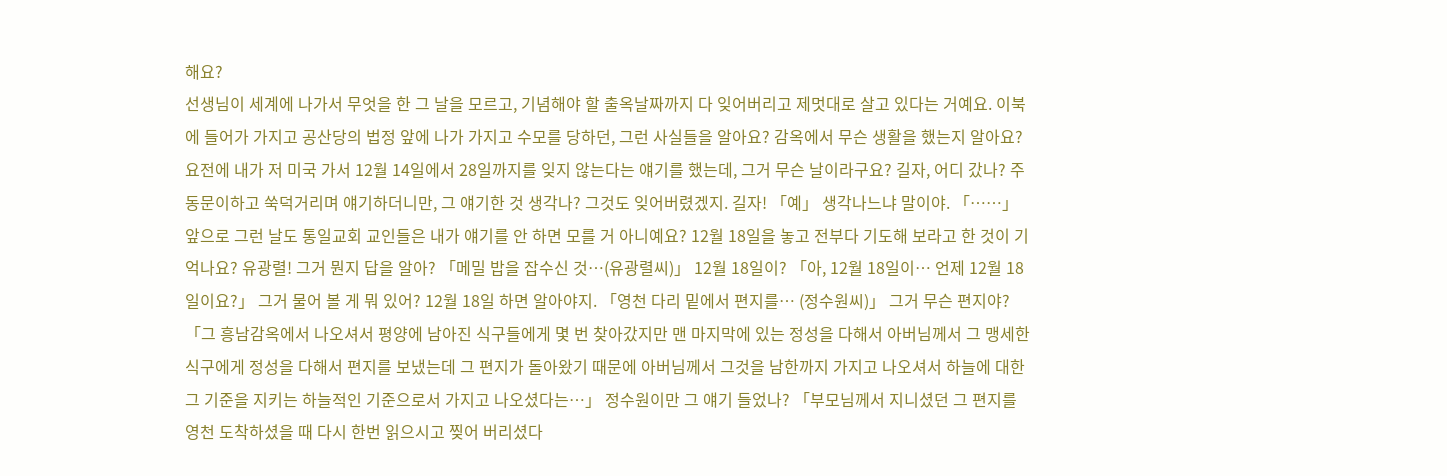해요?
선생님이 세계에 나가서 무엇을 한 그 날을 모르고, 기념해야 할 출옥날짜까지 다 잊어버리고 제멋대로 살고 있다는 거예요. 이북에 들어가 가지고 공산당의 법정 앞에 나가 가지고 수모를 당하던, 그런 사실들을 알아요? 감옥에서 무슨 생활을 했는지 알아요?
요전에 내가 저 미국 가서 12월 14일에서 28일까지를 잊지 않는다는 얘기를 했는데, 그거 무슨 날이라구요? 길자, 어디 갔나? 주동문이하고 쑥덕거리며 얘기하더니만, 그 얘기한 것 생각나? 그것도 잊어버렸겠지. 길자! 「예」 생각나느냐 말이야. 「……」 앞으로 그런 날도 통일교회 교인들은 내가 얘기를 안 하면 모를 거 아니예요? 12월 18일을 놓고 전부다 기도해 보라고 한 것이 기억나요? 유광렬! 그거 뭔지 답을 알아? 「메밀 밥을 잡수신 것…(유광렬씨)」 12월 18일이? 「아, 12월 18일이… 언제 12월 18일이요?」 그거 물어 볼 게 뭐 있어? 12월 18일 하면 알아야지. 「영천 다리 밑에서 편지를… (정수원씨)」 그거 무슨 편지야? 「그 흥남감옥에서 나오셔서 평양에 남아진 식구들에게 몇 번 찾아갔지만 맨 마지막에 있는 정성을 다해서 아버님께서 그 맹세한 식구에게 정성을 다해서 편지를 보냈는데 그 편지가 돌아왔기 때문에 아버님께서 그것을 남한까지 가지고 나오셔서 하늘에 대한 그 기준을 지키는 하늘적인 기준으로서 가지고 나오셨다는…」 정수원이만 그 얘기 들었나? 「부모님께서 지니셨던 그 편지를 영천 도착하셨을 때 다시 한번 읽으시고 찢어 버리셨다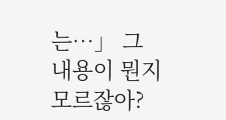는…」 그 내용이 뭔지 모르잖아?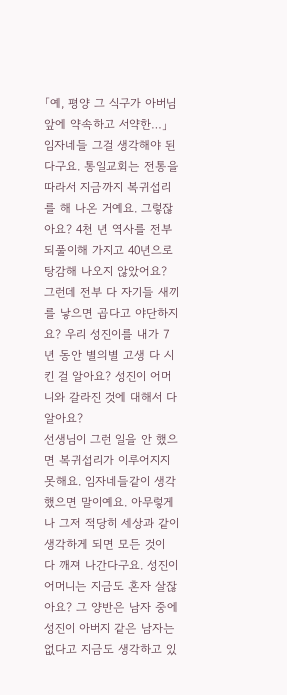「예, 평양 그 식구가 아버님 앞에 약속하고 서약한…」
임자네들 그걸 생각해야 된다구요. 통일교회는 전통을 따라서 지금까지 복귀섭리를 해 나온 거예요. 그렇잖아요? 4천 년 역사를 전부 되풀이해 가지고 40년으로 탕감해 나오지 않았어요? 그런데 전부 다 자기들 새끼를 낳으면 곱다고 야단하지요? 우리 성진이를 내가 7년 동안 별의별 고생 다 시킨 걸 알아요? 성진이 어머니와 갈라진 것에 대해서 다 알아요?
선생님이 그런 일을 안 했으면 복귀섭리가 이루어지지 못해요. 임자네들같이 생각했으면 말이예요. 아무렇게나 그저 적당히 세상과 같이 생각하게 되면 모든 것이 다 깨져 나간다구요. 성진이 어머니는 지금도 혼자 살잖아요? 그 양반은 남자 중에 성진이 아버지 같은 남자는 없다고 지금도 생각하고 있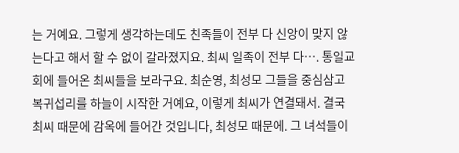는 거예요. 그렇게 생각하는데도 친족들이 전부 다 신앙이 맞지 않는다고 해서 할 수 없이 갈라졌지요. 최씨 일족이 전부 다…. 통일교회에 들어온 최씨들을 보라구요. 최순영, 최성모 그들을 중심삼고 복귀섭리를 하늘이 시작한 거예요, 이렇게 최씨가 연결돼서. 결국 최씨 때문에 감옥에 들어간 것입니다, 최성모 때문에. 그 녀석들이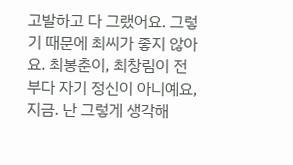고발하고 다 그랬어요. 그렇기 때문에 최씨가 좋지 않아요. 최봉춘이, 최창림이 전부다 자기 정신이 아니예요, 지금. 난 그렇게 생각해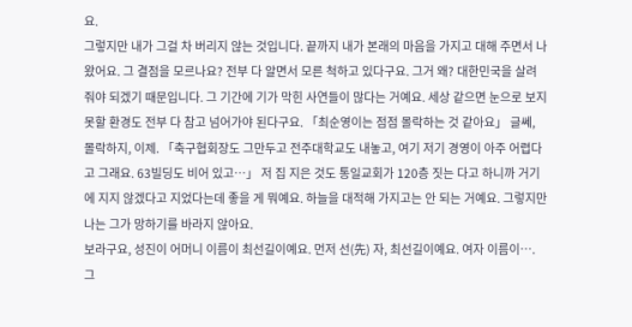요.
그렇지만 내가 그걸 차 버리지 않는 것입니다. 끝까지 내가 본래의 마음을 가지고 대해 주면서 나왔어요. 그 결점을 모르나요? 전부 다 알면서 모른 척하고 있다구요. 그거 왜? 대한민국을 살려 줘야 되겠기 때문입니다. 그 기간에 기가 막힌 사연들이 많다는 거예요. 세상 같으면 눈으로 보지 못할 환경도 전부 다 참고 넘어가야 된다구요. 「최순영이는 점점 몰락하는 것 같아요」 글쎄, 몰락하지, 이제. 「축구협회장도 그만두고 전주대학교도 내놓고, 여기 저기 경영이 아주 어렵다고 그래요. 63빌딩도 비어 있고…」 저 집 지은 것도 통일교회가 120층 짓는 다고 하니까 거기에 지지 않겠다고 지었다는데 좋을 게 뭐예요. 하늘을 대적해 가지고는 안 되는 거예요. 그렇지만 나는 그가 망하기를 바라지 않아요.
보라구요, 성진이 어머니 이름이 최선길이예요. 먼저 선(先) 자, 최선길이예요. 여자 이름이…. 그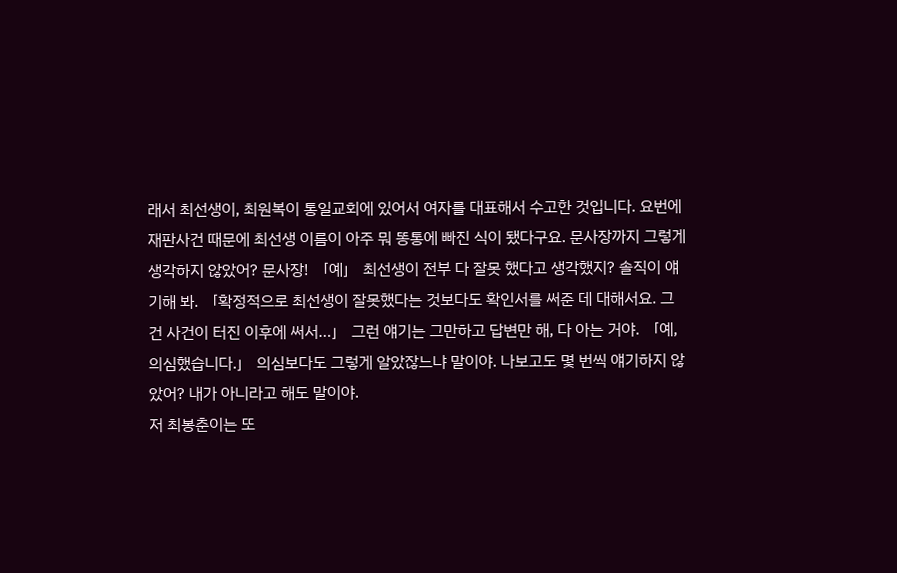래서 최선생이, 최원복이 통일교회에 있어서 여자를 대표해서 수고한 것입니다. 요번에 재판사건 때문에 최선생 이름이 아주 뭐 똥통에 빠진 식이 됐다구요. 문사장까지 그렇게 생각하지 않았어? 문사장! 「예」 최선생이 전부 다 잘못 했다고 생각했지? 솔직이 얘기해 봐. 「확정적으로 최선생이 잘못했다는 것보다도 확인서를 써준 데 대해서요. 그건 사건이 터진 이후에 써서…」 그런 얘기는 그만하고 답변만 해, 다 아는 거야. 「예, 의심했습니다.」 의심보다도 그렇게 알았잖느냐 말이야. 나보고도 몇 번씩 얘기하지 않았어? 내가 아니라고 해도 말이야.
저 최봉춘이는 또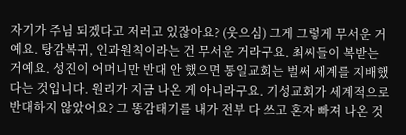자기가 주님 되겠다고 저러고 있잖아요? (웃으심) 그게 그렇게 무서운 거예요. 탕감복귀, 인과원칙이라는 건 무서운 거라구요. 최씨들이 복받는 거예요. 성진이 어머니만 반대 안 했으면 통일교회는 벌써 세계를 지배했다는 것입니다. 원리가 지금 나온 게 아니라구요. 기성교회가 세계적으로 반대하지 않았어요? 그 똥감태기를 내가 전부 다 쓰고 혼자 빠져 나온 것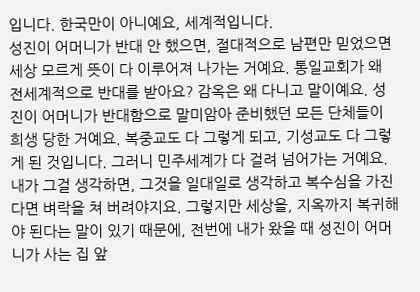입니다. 한국만이 아니예요, 세계적입니다.
성진이 어머니가 반대 안 했으면, 절대적으로 남편만 믿었으면 세상 모르게 뜻이 다 이루어져 나가는 거예요. 통일교회가 왜 전세계적으로 반대를 받아요? 감옥은 왜 다니고 말이예요. 성진이 어머니가 반대함으로 말미암아 준비했던 모든 단체들이 희생 당한 거예요. 복중교도 다 그렇게 되고, 기성교도 다 그렇게 된 것입니다. 그러니 민주세계가 다 걸려 넘어가는 거예요. 내가 그걸 생각하면, 그것을 일대일로 생각하고 복수심을 가진다면 벼락을 쳐 버려야지요. 그렇지만 세상을, 지옥까지 복귀해야 된다는 말이 있기 때문에, 전번에 내가 왔을 때 성진이 어머니가 사는 집 앞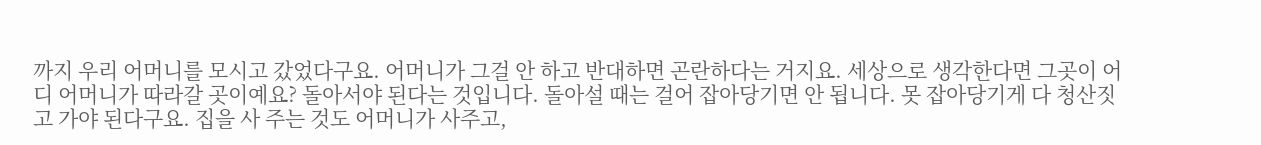까지 우리 어머니를 모시고 갔었다구요. 어머니가 그걸 안 하고 반대하면 곤란하다는 거지요. 세상으로 생각한다면 그곳이 어디 어머니가 따라갈 곳이예요? 돌아서야 된다는 것입니다. 돌아설 때는 걸어 잡아당기면 안 됩니다. 못 잡아당기게 다 청산짓고 가야 된다구요. 집을 사 주는 것도 어머니가 사주고,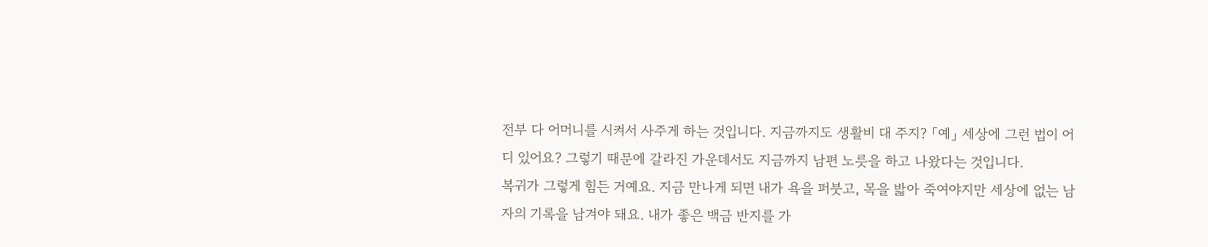전부 다 어머니를 시켜서 사주게 하는 것입니다. 지금까지도 생활비 대 주지? 「예」 세상에 그런 법이 어디 있어요? 그렇기 때문에 갈라진 가운데서도 지금까지 남편 노릇을 하고 나왔다는 것입니다.
복귀가 그렇게 힘든 거예요. 지금 만나게 되면 내가 욕을 퍼붓고, 목을 밟아 죽여야지만 세상에 없는 남자의 기록을 남겨야 돼요. 내가 좋은 백금 반지를 가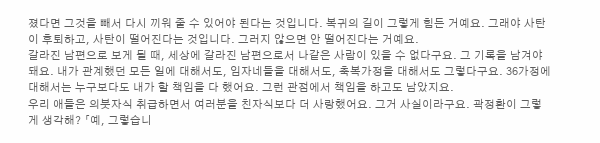졌다면 그것을 빼서 다시 끼워 줄 수 있어야 된다는 것입니다. 복귀의 길이 그렇게 힘든 거예요. 그래야 사탄이 후퇴하고, 사탄이 떨어진다는 것입니다. 그러지 않으면 안 떨어진다는 거예요.
갈라진 남편으로 보게 될 때, 세상에 갈라진 남편으로서 나같은 사람이 있을 수 없다구요. 그 기록을 남겨야 돼요. 내가 관계했던 모든 일에 대해서도, 임자네들을 대해서도, 축복가정을 대해서도 그렇다구요. 36가정에 대해서는 누구보다도 내가 할 책임을 다 했어요. 그런 관점에서 책임을 하고도 남았지요.
우리 애들은 의붓자식 취급하면서 여러분을 친자식보다 더 사랑했어요. 그거 사실이라구요. 곽정환이 그렇게 생각해? 「예, 그렇습니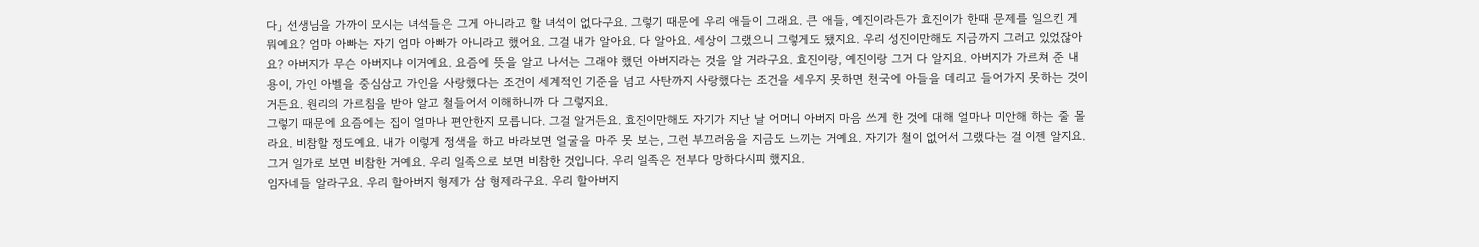다」 선생님을 가까이 모시는 녀석들은 그게 아니라고 할 녀석이 없다구요. 그렇기 때문에 우리 애들이 그래요. 큰 애들, 예진이라든가 효진이가 한때 문제를 일으킨 게 뭐예요? 엄마 아빠는 자기 엄마 아빠가 아니라고 했어요. 그걸 내가 알아요. 다 알아요. 세상이 그랬으니 그렇게도 됐지요. 우리 성진이만해도 지금까지 그러고 있었잖아요? 아버지가 무슨 아버지냐 이거예요. 요즘에 뜻을 알고 나서는 그래야 했던 아버지라는 것을 알 거라구요. 효진이랑, 예진이랑 그거 다 알지요. 아버지가 가르쳐 준 내용이, 가인 아벨을 중심삼고 가인을 사랑했다는 조건이 세계적인 기준을 넘고 사탄까지 사랑했다는 조건을 세우지 못하면 천국에 아들을 데리고 들어가지 못하는 것이거든요. 원리의 가르침을 받아 알고 철들어서 이해하니까 다 그렇지요.
그렇기 때문에 요즘에는 집이 얼마나 편안한지 모릅니다. 그걸 알거든요. 효진이만해도 자기가 지난 날 어머니 아버지 마음 쓰게 한 것에 대해 얼마나 미안해 하는 줄 몰라요. 비참할 정도예요. 내가 이렇게 정색을 하고 바라보면 얼굴을 마주 못 보는, 그런 부끄러움을 지금도 느끼는 거예요. 자기가 철이 없어서 그랬다는 걸 이젠 알지요. 그거 일가로 보면 비참한 거예요. 우리 일족으로 보면 비참한 것입니다. 우리 일족은 전부다 망하다시피 했지요.
임자네들 알라구요. 우리 할아버지 형제가 삼 형제라구요. 우리 할아버지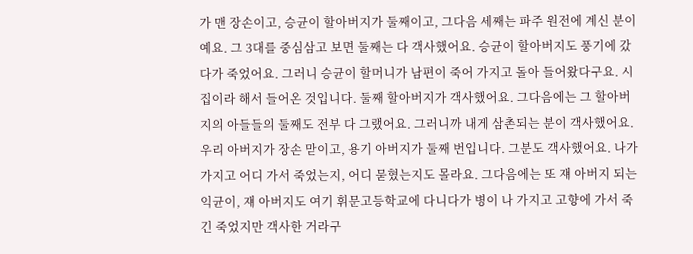가 맨 장손이고, 승균이 할아버지가 둘째이고, 그다음 세째는 파주 원전에 계신 분이예요. 그 3대를 중심삼고 보면 둘째는 다 객사했어요. 승균이 할아버지도 풍기에 갔다가 죽었어요. 그러니 승균이 할머니가 남편이 죽어 가지고 돌아 들어왔다구요. 시집이라 해서 들어온 것입니다. 둘째 할아버지가 객사했어요. 그다음에는 그 할아버지의 아들들의 둘째도 전부 다 그랬어요. 그러니까 내게 삼촌되는 분이 객사했어요. 우리 아버지가 장손 맏이고, 용기 아버지가 둘째 번입니다. 그분도 객사했어요. 나가 가지고 어디 가서 죽었는지, 어디 묻혔는지도 몰라요. 그다음에는 또 쟤 아버지 되는 익균이, 쟤 아버지도 여기 휘문고등학교에 다니다가 병이 나 가지고 고향에 가서 죽긴 죽었지만 객사한 거라구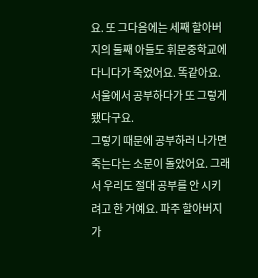요. 또 그다음에는 세째 할아버지의 둘째 아들도 휘문중학교에 다니다가 죽었어요. 똑같아요. 서울에서 공부하다가 또 그렇게 됐다구요.
그렇기 때문에 공부하러 나가면 죽는다는 소문이 돌았어요. 그래서 우리도 절대 공부를 안 시키려고 한 거예요. 파주 할아버지가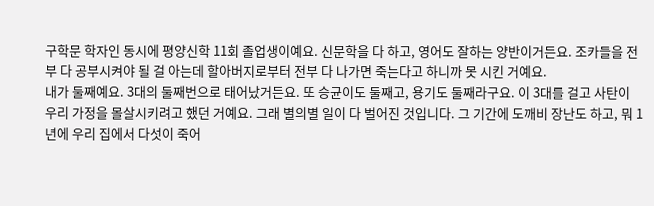구학문 학자인 동시에 평양신학 11회 졸업생이예요. 신문학을 다 하고, 영어도 잘하는 양반이거든요. 조카들을 전부 다 공부시켜야 될 걸 아는데 할아버지로부터 전부 다 나가면 죽는다고 하니까 못 시킨 거예요.
내가 둘째예요. 3대의 둘째번으로 태어났거든요. 또 승균이도 둘째고, 용기도 둘째라구요. 이 3대를 걸고 사탄이 우리 가정을 몰살시키려고 했던 거예요. 그래 별의별 일이 다 벌어진 것입니다. 그 기간에 도깨비 장난도 하고, 뭐 1년에 우리 집에서 다섯이 죽어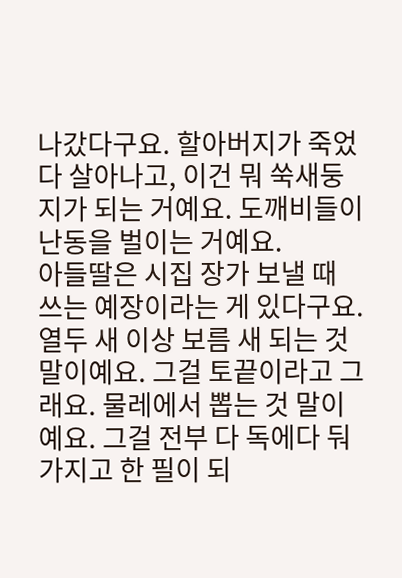나갔다구요. 할아버지가 죽었다 살아나고, 이건 뭐 쑥새둥지가 되는 거예요. 도깨비들이 난동을 벌이는 거예요.
아들딸은 시집 장가 보낼 때 쓰는 예장이라는 게 있다구요. 열두 새 이상 보름 새 되는 것 말이예요. 그걸 토끝이라고 그래요. 물레에서 뽑는 것 말이예요. 그걸 전부 다 독에다 둬 가지고 한 필이 되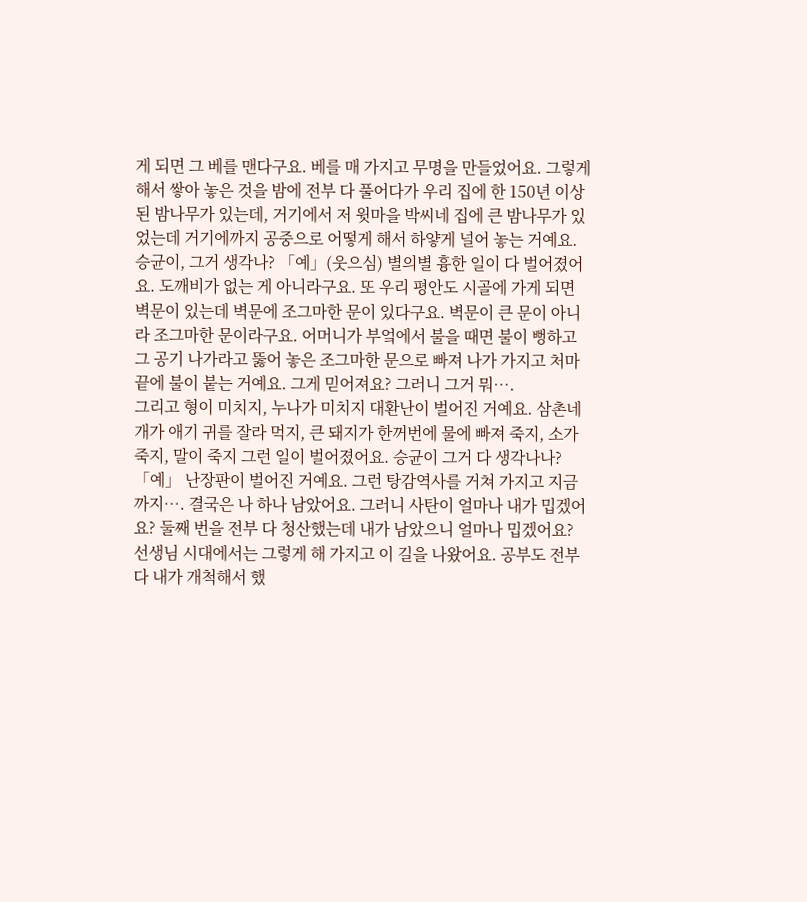게 되면 그 베를 맨다구요. 베를 매 가지고 무명을 만들었어요. 그렇게 해서 쌓아 놓은 것을 밤에 전부 다 풀어다가 우리 집에 한 150년 이상 된 밤나무가 있는데, 거기에서 저 윗마을 박씨네 집에 큰 밤나무가 있었는데 거기에까지 공중으로 어떻게 해서 하얗게 널어 놓는 거예요. 승균이, 그거 생각나? 「예」(웃으심) 별의별 흉한 일이 다 벌어졌어요. 도깨비가 없는 게 아니라구요. 또 우리 평안도 시골에 가게 되면 벽문이 있는데 벽문에 조그마한 문이 있다구요. 벽문이 큰 문이 아니라 조그마한 문이라구요. 어머니가 부엌에서 불을 때면 불이 뻥하고 그 공기 나가라고 뚫어 놓은 조그마한 문으로 빠져 나가 가지고 처마 끝에 불이 붙는 거예요. 그게 믿어져요? 그러니 그거 뭐….
그리고 형이 미치지, 누나가 미치지 대환난이 벌어진 거예요. 삼촌네 개가 애기 귀를 잘라 먹지, 큰 돼지가 한꺼번에 물에 빠져 죽지, 소가 죽지, 말이 죽지 그런 일이 벌어졌어요. 승균이 그거 다 생각나나? 「예」 난장판이 벌어진 거예요. 그런 탕감역사를 거쳐 가지고 지금까지…. 결국은 나 하나 남았어요. 그러니 사탄이 얼마나 내가 밉겠어요? 둘째 번을 전부 다 청산했는데 내가 남았으니 얼마나 밉겠어요?
선생님 시대에서는 그렇게 해 가지고 이 길을 나왔어요. 공부도 전부 다 내가 개척해서 했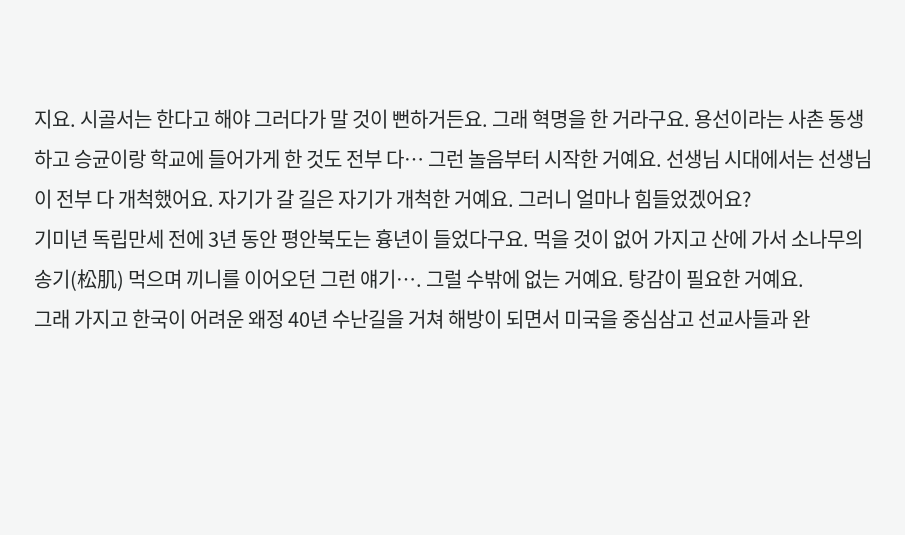지요. 시골서는 한다고 해야 그러다가 말 것이 뻔하거든요. 그래 혁명을 한 거라구요. 용선이라는 사촌 동생하고 승균이랑 학교에 들어가게 한 것도 전부 다… 그런 놀음부터 시작한 거예요. 선생님 시대에서는 선생님이 전부 다 개척했어요. 자기가 갈 길은 자기가 개척한 거예요. 그러니 얼마나 힘들었겠어요?
기미년 독립만세 전에 3년 동안 평안북도는 흉년이 들었다구요. 먹을 것이 없어 가지고 산에 가서 소나무의 송기(松肌) 먹으며 끼니를 이어오던 그런 얘기…. 그럴 수밖에 없는 거예요. 탕감이 필요한 거예요.
그래 가지고 한국이 어려운 왜정 40년 수난길을 거쳐 해방이 되면서 미국을 중심삼고 선교사들과 완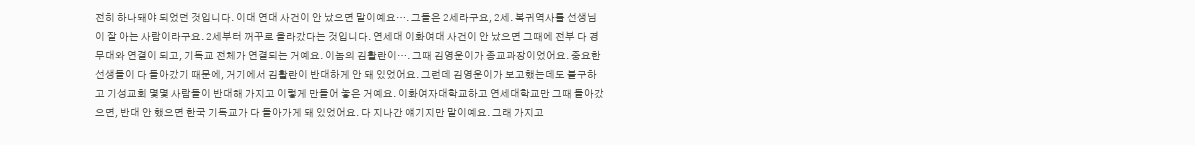전히 하나돼야 되었던 것입니다. 이대 연대 사건이 안 났으면 말이예요…. 그들은 2세라구요, 2세. 복귀역사를 선생님이 잘 아는 사람이라구요. 2세부터 꺼꾸로 올라갔다는 것입니다. 연세대 이화여대 사건이 안 났으면 그때에 전부 다 경무대와 연결이 되고, 기독교 전체가 연결되는 거예요. 이놈의 김활란이…. 그때 김영운이가 종교과장이었어요. 중요한 선생들이 다 돌아갔기 때문에, 거기에서 김활란이 반대하게 안 돼 있었어요. 그런데 김영운이가 보고했는데도 불구하고 기성교회 몇몇 사람들이 반대해 가지고 이렇게 만들어 놓은 거예요. 이화여자대학교하고 연세대학교만 그때 돌아갔으면, 반대 안 했으면 한국 기독교가 다 돌아가게 돼 있었어요. 다 지나간 얘기지만 말이예요. 그래 가지고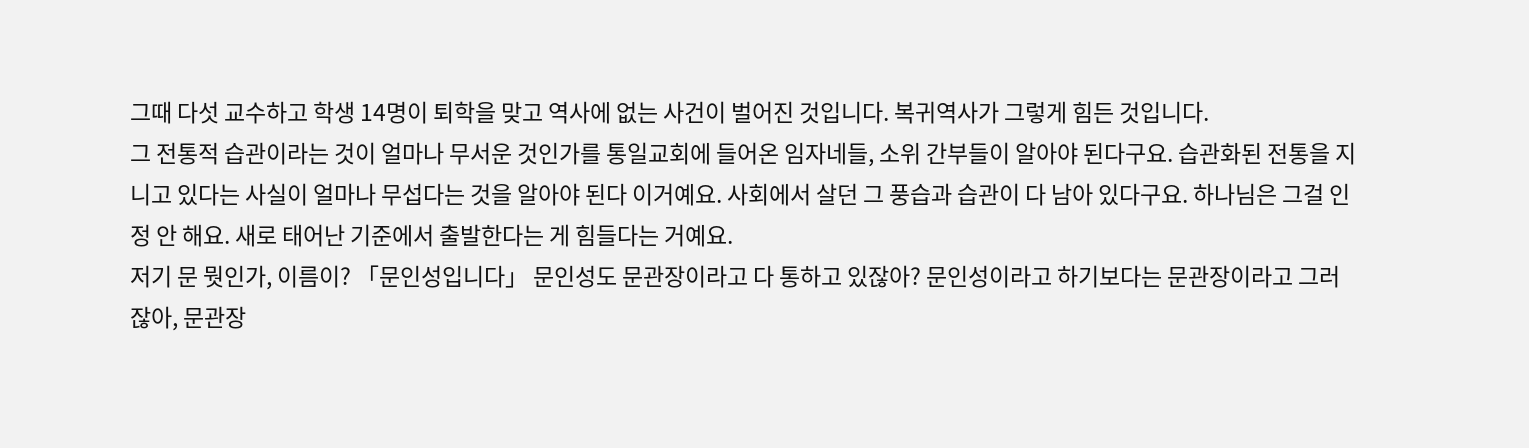그때 다섯 교수하고 학생 14명이 퇴학을 맞고 역사에 없는 사건이 벌어진 것입니다. 복귀역사가 그렇게 힘든 것입니다.
그 전통적 습관이라는 것이 얼마나 무서운 것인가를 통일교회에 들어온 임자네들, 소위 간부들이 알아야 된다구요. 습관화된 전통을 지니고 있다는 사실이 얼마나 무섭다는 것을 알아야 된다 이거예요. 사회에서 살던 그 풍습과 습관이 다 남아 있다구요. 하나님은 그걸 인정 안 해요. 새로 태어난 기준에서 출발한다는 게 힘들다는 거예요.
저기 문 뭣인가, 이름이? 「문인성입니다」 문인성도 문관장이라고 다 통하고 있잖아? 문인성이라고 하기보다는 문관장이라고 그러잖아, 문관장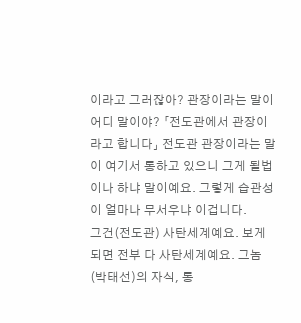이라고 그러잖아? 관장이라는 말이 어디 말이야? 「전도관에서 관장이라고 합니다」 전도관 관장이라는 말이 여기서 통하고 있으니 그게 될법이나 하냐 말이예요. 그렇게 습관성이 얼마나 무서우냐 이겁니다.
그건(전도관) 사탄세계예요. 보게 되면 전부 다 사탄세계예요. 그놈(박태선)의 자식, 통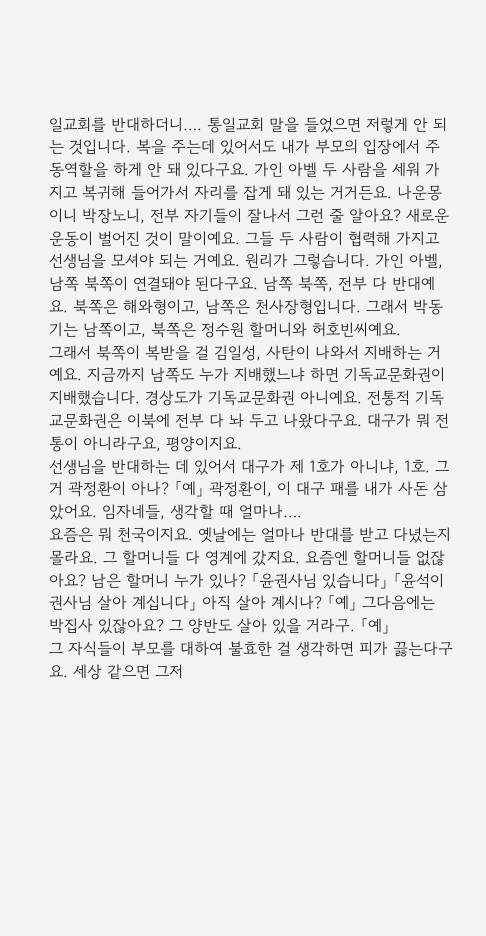일교회를 반대하더니…. 통일교회 말을 들었으면 저렇게 안 되는 것입니다. 복을 주는데 있어서도 내가 부모의 입장에서 주동역할을 하게 안 돼 있다구요. 가인 아벨 두 사람을 세워 가지고 복귀해 들어가서 자리를 잡게 돼 있는 거거든요. 나운몽이니 박장노니, 전부 자기들이 잘나서 그런 줄 알아요? 새로운 운동이 벌어진 것이 말이예요. 그들 두 사람이 협력해 가지고 선생님을 모셔야 되는 거예요. 원리가 그렇습니다. 가인 아벨, 남쪽 북쪽이 연결돼야 된다구요. 남쪽 북쪽, 전부 다 반대예요. 북쪽은 해와형이고, 남쪽은 천사장형입니다. 그래서 박동기는 남쪽이고, 북쪽은 정수원 할머니와 허호빈씨예요.
그래서 북쪽이 복받을 걸 김일성, 사탄이 나와서 지배하는 거예요. 지금까지 남쪽도 누가 지배했느냐 하면 기독교문화권이 지배했습니다. 경상도가 기독교문화권 아니예요. 전통적 기독교문화권은 이북에 전부 다 놔 두고 나왔다구요. 대구가 뭐 전통이 아니라구요, 평양이지요.
선생님을 반대하는 데 있어서 대구가 제 1호가 아니냐, 1호. 그거 곽정환이 아나? 「예」 곽정환이, 이 대구 패를 내가 사돈 삼았어요. 임자네들, 생각할 때 얼마나….
요즘은 뭐 천국이지요. 옛날에는 얼마나 반대를 받고 다녔는지 몰라요. 그 할머니들 다 영계에 갔지요. 요즘엔 할머니들 없잖아요? 남은 할머니 누가 있나? 「윤권사님 있습니다」 「윤석이 권사님 살아 계십니다」 아직 살아 계시나? 「예」 그다음에는 박집사 있잖아요? 그 양반도 살아 있을 거라구. 「예」
그 자식들이 부모를 대하여 불효한 걸 생각하면 피가 끓는다구요. 세상 같으면 그저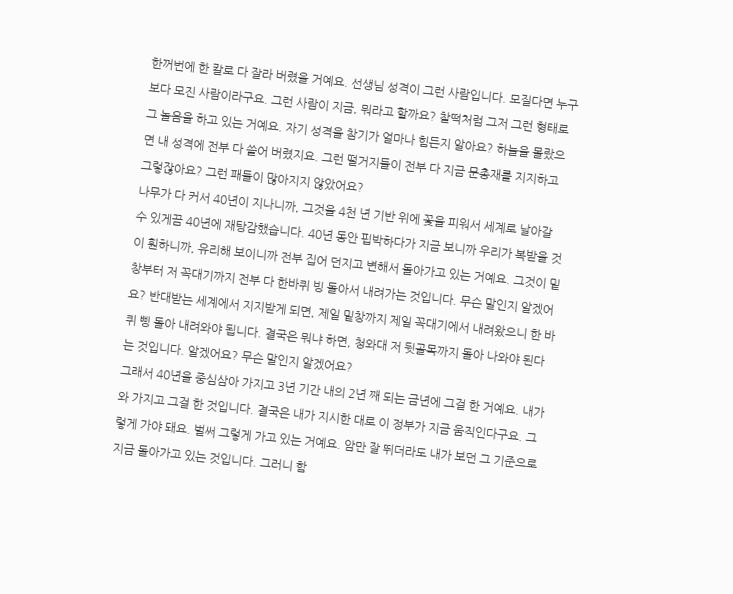한꺼번에 한 칼로 다 잘라 버렸을 거예요. 선생님 성격이 그런 사람입니다. 모질다면 누구보다 모진 사람이라구요. 그런 사람이 지금, 뭐라고 할까요? 찰떡처럼 그저 그런 형태로 그 놀음을 하고 있는 거예요. 자기 성격을 참기가 얼마나 힘든지 알아요? 하늘을 몰랐으면 내 성격에 전부 다 쓸어 버렸지요. 그런 떨거지들이 전부 다 지금 문총재를 지지하고 그렇잖아요? 그런 패들이 많아지지 않았어요?
나무가 다 커서 40년이 지나니까, 그것을 4천 년 기반 위에 꽃을 피워서 세계로 날아갈 수 있게끔 40년에 재탕감했습니다. 40년 동안 핍박하다가 지금 보니까 우리가 복받을 것이 훤하니까, 유리해 보이니까 전부 집어 던지고 변해서 돌아가고 있는 거예요. 그것이 밑창부터 저 꼭대기까지 전부 다 한바퀴 빙 돌아서 내려가는 것입니다. 무슨 말인지 알겠어요? 반대받는 세계에서 지지받게 되면, 제일 밑창까지 제일 꼭대기에서 내려왔으니 한 바퀴 삥 돌아 내려와야 됩니다. 결국은 뭐냐 하면, 청와대 저 뒷골목까지 돌아 나와야 된다는 것입니다. 알겠어요? 무슨 말인지 알겠어요?
그래서 40년을 중심삼아 가지고 3년 기간 내의 2년 째 되는 금년에 그걸 한 거예요. 내가 와 가지고 그걸 한 것입니다. 결국은 내가 지시한 대로 이 정부가 지금 움직인다구요. 그렇게 가야 돼요. 벌써 그렇게 가고 있는 거예요. 암만 잘 뛰더라도 내가 보던 그 기준으로 지금 돌아가고 있는 것입니다. 그러니 함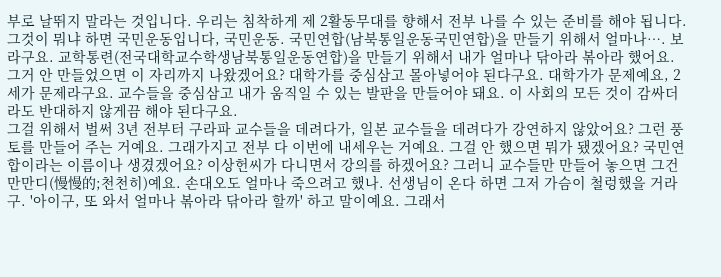부로 날뛰지 말라는 것입니다. 우리는 침착하게 제 2활동무대를 향해서 전부 나를 수 있는 준비를 해야 됩니다. 그것이 뭐냐 하면 국민운동입니다, 국민운동. 국민연합(남북통일운동국민연합)을 만들기 위해서 얼마나…. 보라구요. 교학통련(전국대학교수학생남북통일운동연합)을 만들기 위해서 내가 얼마나 닦아라 볶아라 했어요. 그거 안 만들었으면 이 자리까지 나왔겠어요? 대학가를 중심삼고 몰아넣어야 된다구요. 대학가가 문제예요, 2세가 문제라구요. 교수들을 중심삼고 내가 움직일 수 있는 발판을 만들어야 돼요. 이 사회의 모든 것이 감싸더라도 반대하지 않게끔 해야 된다구요.
그걸 위해서 벌써 3년 전부터 구라파 교수들을 데려다가, 일본 교수들을 데려다가 강연하지 않았어요? 그런 풍토를 만들어 주는 거예요. 그래가지고 전부 다 이번에 내세우는 거예요. 그걸 안 했으면 뭐가 됐겠어요? 국민연합이라는 이름이나 생겼겠어요? 이상헌씨가 다니면서 강의를 하겠어요? 그러니 교수들만 만들어 놓으면 그건 만만디(慢慢的;천천히)예요. 손대오도 얼마나 죽으려고 했나. 선생님이 온다 하면 그저 가슴이 철렁했을 거라구. '아이구, 또 와서 얼마나 볶아라 닦아라 할까' 하고 말이예요. 그래서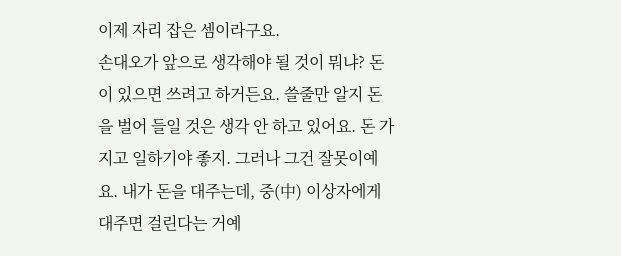이제 자리 잡은 셈이라구요.
손대오가 앞으로 생각해야 될 것이 뭐냐? 돈이 있으면 쓰려고 하거든요. 쓸줄만 알지 돈을 벌어 들일 것은 생각 안 하고 있어요. 돈 가지고 일하기야 좋지. 그러나 그건 잘못이예요. 내가 돈을 대주는데, 중(中) 이상자에게 대주면 걸린다는 거예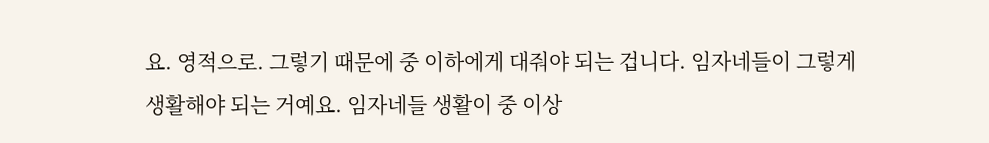요. 영적으로. 그렇기 때문에 중 이하에게 대줘야 되는 겁니다. 임자네들이 그렇게 생활해야 되는 거예요. 임자네들 생활이 중 이상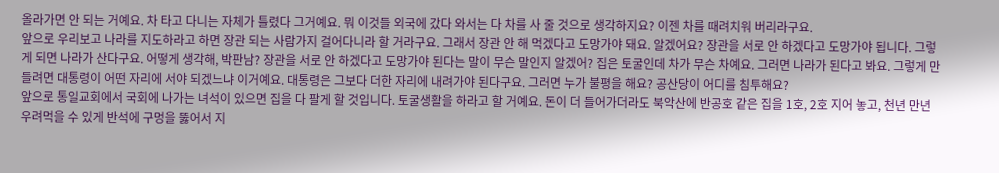올라가면 안 되는 거예요. 차 타고 다니는 자체가 틀렸다 그거예요. 뭐 이것들 외국에 갔다 와서는 다 차를 사 줄 것으로 생각하지요? 이젠 차를 때려치워 버리라구요.
앞으로 우리보고 나라를 지도하라고 하면 장관 되는 사람가지 걸어다니라 할 거라구요. 그래서 장관 안 해 먹겠다고 도망가야 돼요. 알겠어요? 장관을 서로 안 하겠다고 도망가야 됩니다. 그렇게 되면 나라가 산다구요. 어떻게 생각해, 박판남? 장관을 서로 안 하겠다고 도망가야 된다는 말이 무슨 말인지 알겠어? 집은 토굴인데 차가 무슨 차예요. 그러면 나라가 된다고 봐요. 그렇게 만들려면 대통령이 어떤 자리에 서야 되겠느냐 이거예요. 대통령은 그보다 더한 자리에 내려가야 된다구요. 그러면 누가 불평을 해요? 공산당이 어디를 침투해요?
앞으로 통일교회에서 국회에 나가는 녀석이 있으면 집을 다 팔게 할 것입니다. 토굴생활을 하라고 할 거예요. 돈이 더 들어가더라도 북악산에 반공호 같은 집을 1호, 2호 지어 놓고, 천년 만년 우려먹을 수 있게 반석에 구멍을 뚫어서 지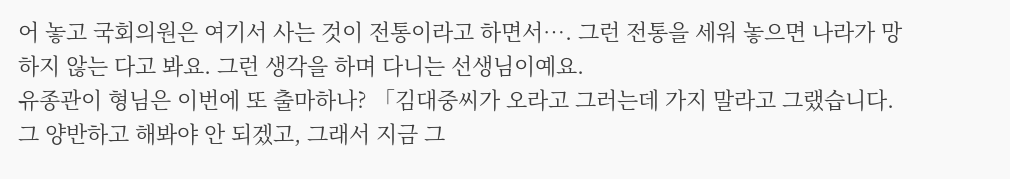어 놓고 국회의원은 여기서 사는 것이 전통이라고 하면서…. 그런 전통을 세워 놓으면 나라가 망하지 않는 다고 봐요. 그런 생각을 하며 다니는 선생님이예요.
유종관이 형님은 이번에 또 출마하나? 「김대중씨가 오라고 그러는데 가지 말라고 그랬습니다. 그 양반하고 해봐야 안 되겠고, 그래서 지금 그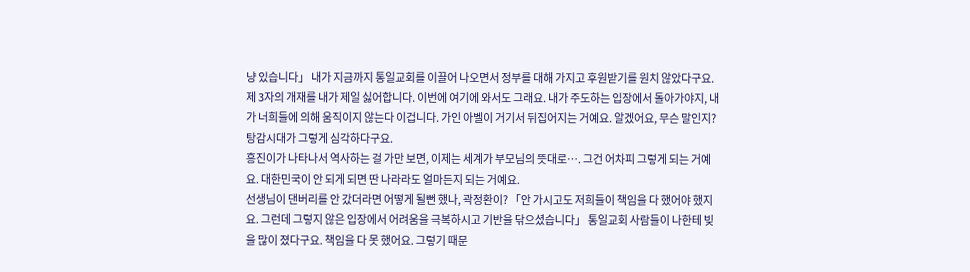냥 있습니다」 내가 지금까지 통일교회를 이끌어 나오면서 정부를 대해 가지고 후원받기를 원치 않았다구요. 제 3자의 개재를 내가 제일 싫어합니다. 이번에 여기에 와서도 그래요. 내가 주도하는 입장에서 돌아가야지, 내가 너희들에 의해 움직이지 않는다 이겁니다. 가인 아벨이 거기서 뒤집어지는 거예요. 알겠어요, 무슨 말인지? 탕감시대가 그렇게 심각하다구요.
흥진이가 나타나서 역사하는 걸 가만 보면, 이제는 세계가 부모님의 뜻대로…. 그건 어차피 그렇게 되는 거예요. 대한민국이 안 되게 되면 딴 나라라도 얼마든지 되는 거예요.
선생님이 댄버리를 안 갔더라면 어떻게 될뻔 했나, 곽정환이? 「안 가시고도 저희들이 책임을 다 했어야 했지요. 그런데 그렇지 않은 입장에서 어려움을 극복하시고 기반을 닦으셨습니다」 통일교회 사람들이 나한테 빚을 많이 졌다구요. 책임을 다 못 했어요. 그렇기 때문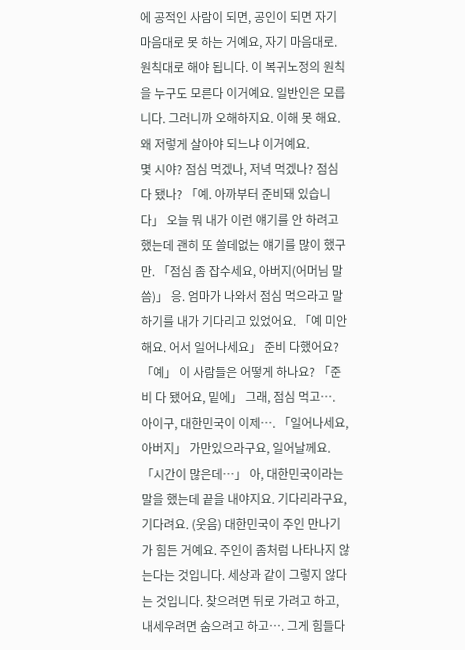에 공적인 사람이 되면, 공인이 되면 자기 마음대로 못 하는 거예요, 자기 마음대로. 원칙대로 해야 됩니다. 이 복귀노정의 원칙을 누구도 모른다 이거예요. 일반인은 모릅니다. 그러니까 오해하지요. 이해 못 해요. 왜 저렇게 살아야 되느냐 이거예요.
몇 시야? 점심 먹겠나, 저녁 먹겠나? 점심 다 됐나? 「예. 아까부터 준비돼 있습니다」 오늘 뭐 내가 이런 얘기를 안 하려고 했는데 괜히 또 쓸데없는 얘기를 많이 했구만. 「점심 좀 잡수세요, 아버지(어머님 말씀)」 응. 엄마가 나와서 점심 먹으라고 말하기를 내가 기다리고 있었어요. 「예 미안해요. 어서 일어나세요」 준비 다했어요? 「예」 이 사람들은 어떻게 하나요? 「준비 다 됐어요, 밑에」 그래, 점심 먹고….
아이구, 대한민국이 이제…. 「일어나세요, 아버지」 가만있으라구요, 일어날께요. 「시간이 많은데…」 아, 대한민국이라는 말을 했는데 끝을 내야지요. 기다리라구요, 기다려요. (웃음) 대한민국이 주인 만나기가 힘든 거예요. 주인이 좀처럼 나타나지 않는다는 것입니다. 세상과 같이 그렇지 않다는 것입니다. 찾으려면 뒤로 가려고 하고, 내세우려면 숨으려고 하고…. 그게 힘들다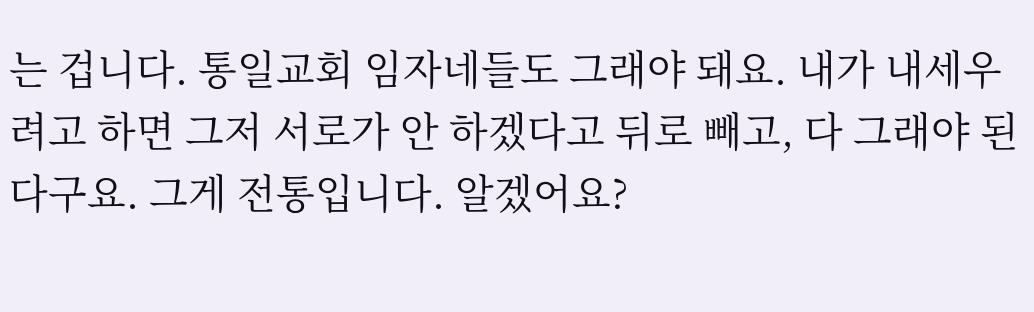는 겁니다. 통일교회 임자네들도 그래야 돼요. 내가 내세우려고 하면 그저 서로가 안 하겠다고 뒤로 빼고, 다 그래야 된다구요. 그게 전통입니다. 알겠어요?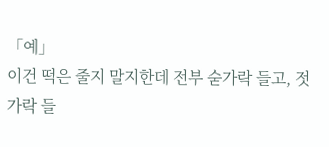「예」
이건 떡은 줄지 말지한데 전부 숟가락 들고, 젓가락 들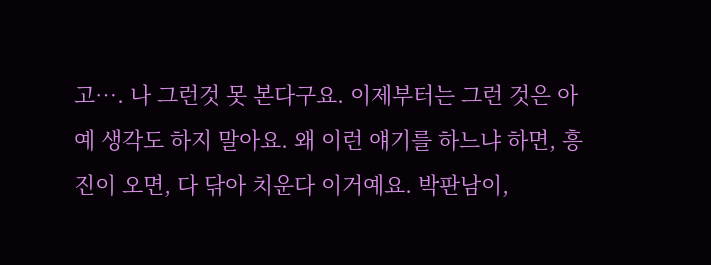고…. 나 그런것 못 본다구요. 이제부터는 그런 것은 아예 생각도 하지 말아요. 왜 이런 얘기를 하느냐 하면, 흥진이 오면, 다 닦아 치운다 이거예요. 박판남이,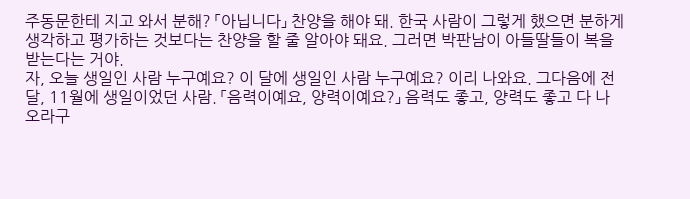주동문한테 지고 와서 분해? 「아닙니다」 찬양을 해야 돼. 한국 사람이 그렇게 했으면 분하게 생각하고 평가하는 것보다는 찬양을 할 줄 알아야 돼요. 그러면 박판남이 아들딸들이 복을 받는다는 거야.
자, 오늘 생일인 사람 누구예요? 이 달에 생일인 사람 누구예요? 이리 나와요. 그다음에 전달, 11월에 생일이었던 사람. 「음력이예요, 양력이예요?」 음력도 좋고, 양력도 좋고 다 나오라구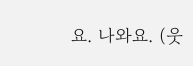요. 나와요. (웃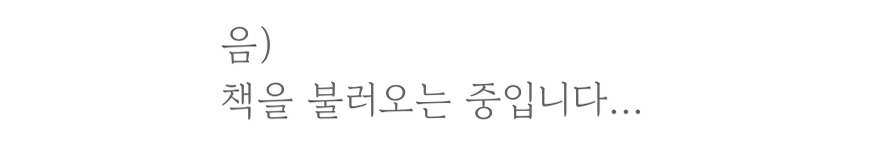음)
책을 불러오는 중입니다...